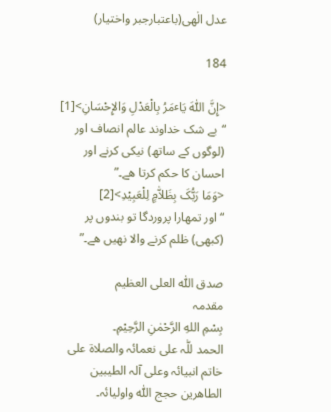عدل الٰھی(باعتبارجبر واختیار)

184

<إِنَّ اللّٰہَ یَاٴمَرُ بِالْعَدْلِ وَالإِحْسَانِ>[1]
“بے شک خداوند عالم انصاف اور (لوگوں کے ساتھ) نیکی کرنے اور احسان کا حکم کرتا ھے۔”
<وَمَا رَبُّکَ بِظَلاّٰمٍ لِلْعَبِیْدِ>[2]
“اور تمھارا پروردگا تو بندوں پر (کبھی) ظلم کرنے والا نھیں ھے۔”

صدق اللّٰہ العلی العظیم
مقدمہ
بِسْمِ اللهِ الرَّحْمٰنِ الرَّحِیْمِ۔
الحمد للّٰہ علی نعمائہ والصلاة علی خاتم انبیائہ وعلی آلہ الطیبین الطاھرین حجج اللّٰہ واولیائہ۔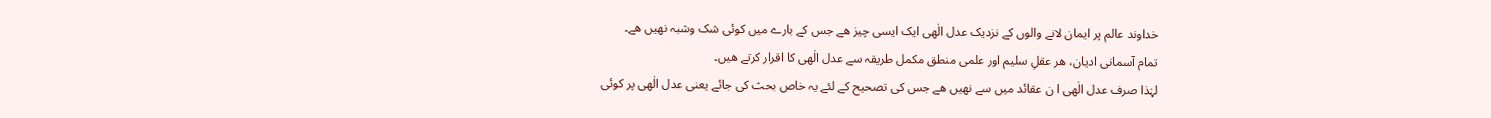خداوند عالم پر ایمان لانے والوں کے نزدیک عدل الٰھی ایک ایسی چیز ھے جس کے بارے میں کوئی شک وشبہ نھیں ھے۔
تمام آسمانی ادیان، ھر عقلِ سلیم اور علمی منطق مکمل طریقہ سے عدل الٰھی کا اقرار کرتے ھیں۔
لہٰذا صرف عدل الٰھی ا ن عقائد میں سے نھیں ھے جس کی تصحیح کے لئے یہ خاص بحث کی جائے یعنی عدل الٰھی پر کوئی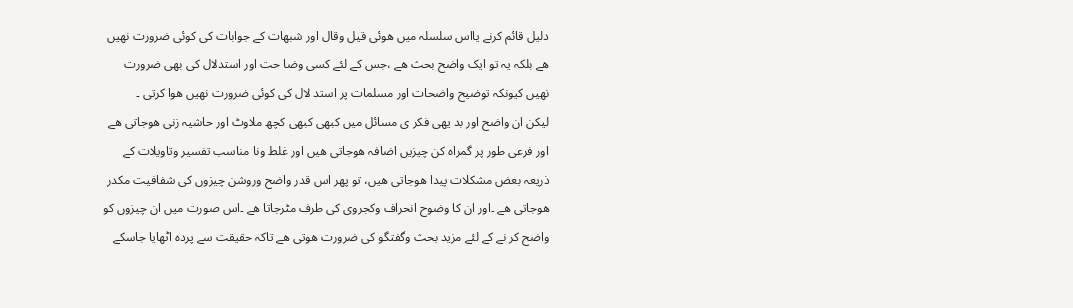دلیل قائم کرنے یااس سلسلہ میں هوئی قیل وقال اور شبھات کے جوابات کی کوئی ضرورت نھیں ھے بلکہ یہ تو ایک واضح بحث ھے ،جس کے لئے کسی وضا حت اور استدلال کی بھی ضرورت نھیں کیونکہ توضیح واضحات اور مسلمات پر استد لال کی کوئی ضرورت نھیں هوا کرتی ۔
لیکن ان واضح اور بد یھی فکر ی مسائل میں کبھی کبھی کچھ ملاوٹ اور حاشیہ زنی هوجاتی ھے اور فرعی طور پر گمراہ کن چیزیں اضافہ هوجاتی ھیں اور غلط ونا مناسب تفسیر وتاویلات کے ذریعہ بعض مشکلات پیدا هوجاتی ھیں، تو پھر اس قدر واضح وروشن چیزوں کی شفافیت مکدر هوجاتی ھے ۔اور ان کا وضوح انحراف وکجروی کی طرف مٹرجاتا ھے ۔اس صورت میں ان چیزوں کو واضح کر نے کے لئے مزید بحث وگفتگو کی ضرورت هوتی ھے تاکہ حقیقت سے پردہ اٹھایا جاسکے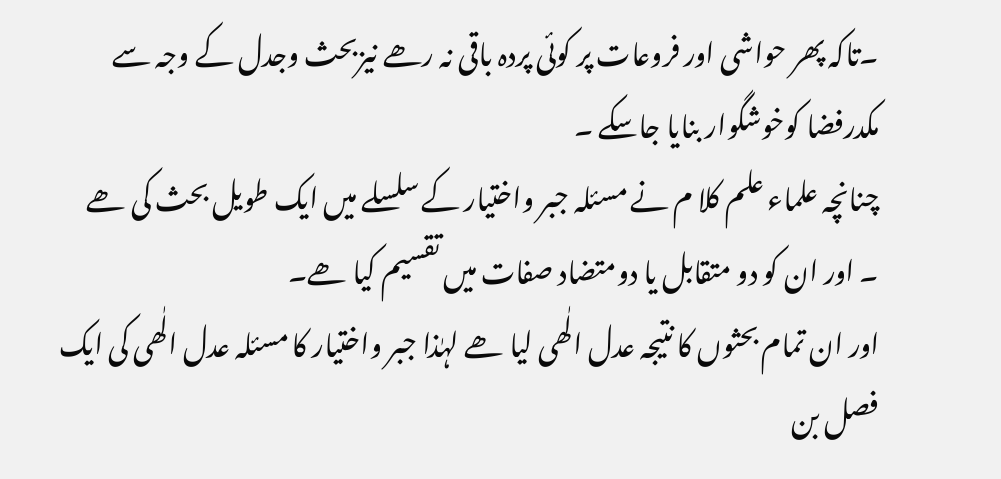۔تاکہ پھر حواشی اور فروعات پر کوئی پردہ باقی نہ رھے نیزبحث وجدل کے وجہ سے مکدرفضا کوخوشگوار بنایا جاسکے ۔
چنانچہ علماء علم کلا م نے مسئلہ جبر واختیار کے سلسلے میں ایک طویل بحث کی ھے ۔ اور ان کو دو متقابل یا دومتضاد صفات میں تقسیم کیا ھے۔
اور ان تمام بحثوں کا نتیجہ عدل الٰھی لیا ھے لہٰذا جبر واختیار کا مسئلہ عدل الٰھی کی ایک فصل بن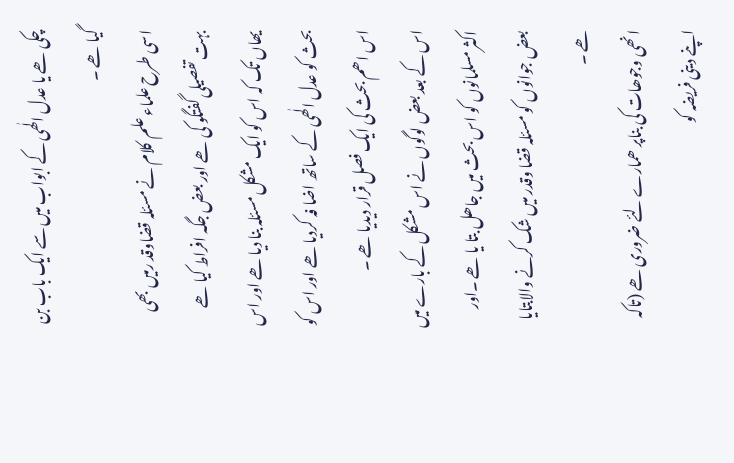چکی ھے یا عدل الٰھی کے ابواب میں سے ایک باب بن گیا ھے ۔
اسی طرح علماء علم کلام نے مسئلہ قضاوقد رمیں بھی بہت تفصیلی گفتگو کی ھے اور بعض جگہ افراط کیا ھے یھاں تک کہ اس کو ایک مشکل مسئلہ بنا دیا ھے اور اس بحث کو عدل الٰھی کے ساتھ اضا فہ کردیا ھے اور اس کو اس اھم بحث کی ایک فصل قرار دیدیا ھے ۔
اس کے بعد بعض لوگوں نے اس مشکل کے بارے میں اکثر مسلمانوں کو اس بحث میں جاھل بتا یا ھے ۔اور بعض جوانوں کو مسئلہ قضا وقدر میں شک کرنے والابتایا ھے ۔
انھی وجوھات کی بناپر ھمارے لئے ضروری ھے (تاکہ اپنے دینی فریضہ کو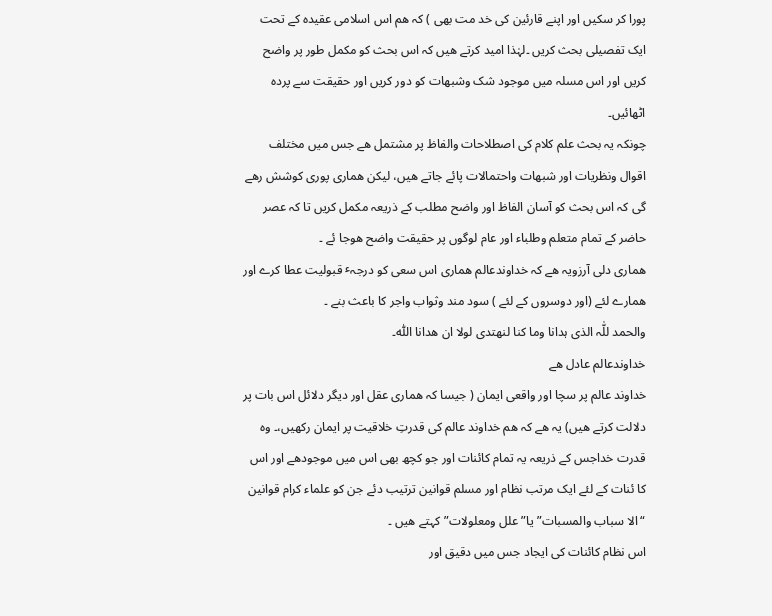پورا کر سکیں اور اپنے قارئین کی خد مت بھی ) کہ ھم اس اسلامی عقیدہ کے تحت ایک تفصیلی بحث کریں ۔لہٰذا امید کرتے ھیں کہ اس بحث کو مکمل طور پر واضح کریں اور اس مسلہ میں موجود شک وشبھات کو دور کریں اور حقیقت سے پردہ اٹھائیں۔
چونکہ یہ بحث علم کلام کی اصطلاحات والفاظ پر مشتمل ھے جس میں مختلف اقوال ونظریات اور شبھات واحتمالات پائے جاتے ھیں، لیکن ھماری پوری کوشش رھے گی کہ اس بحث کو آسان الفاظ اور واضح مطلب کے ذریعہ مکمل کریں تا کہ عصر حاضر کے تمام متعلم وطلباء اور عام لوگوں پر حقیقت واضح هوجا ئے ۔
ھماری دلی آرزویہ ھے کہ خداوندعالم ھماری اس سعی کو درجہٴ قبولیت عطا کرے اور ھمارے لئے (اور دوسروں کے لئے ) سود مند وثواب واجر کا باعث بنے ۔
والحمد للّٰہ الذی ہدانا وما کنا لنھتدی لولا ان ھدانا اللّٰہ۔
خداوندعالم عادل ھے
خداوند عالم پر سچا اور واقعی ایمان ( جیسا کہ ھماری عقل اور دیگر دلائل اس بات پر دلالت کرتے ھیں) یہ ھے کہ ھم خداوند عالم کی قدرتِ خلاقیت پر ایمان رکھیں،۔ وہ قدرت خداجس کے ذریعہ یہ تمام کائنات اور جو کچھ بھی اس میں موجودھے اور اس کا ئنات کے لئے ایک مرتب نظام اور مسلم قوانین ترتیب دئے جن کو علماء کرام قوانین “الا سباب والمسبات” یا” علل ومعلولات” کہتے ھیں ۔
اس نظام کائنات کی ایجاد جس میں دقیق اور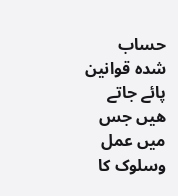حساب شدہ قوانین پائے جاتے ھیں جس میں عمل وسلوک کا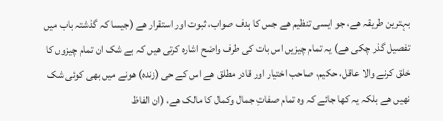بہترین طریقہ ھے، جو ایسی تنظیم ھے جس کا ہدف صواب، ثبوت اور استقرار ھے (جیسا کہ گذشتہ باب میں تفصیل گذر چکی ھے) یہ تمام چیزیں اس بات کی طرف واضح اشارہ کرتی ھیں کہ بے شک ان تمام چیزوں کا خلق کرنے والا عاقل، حکیم، صاحب اختیار اور قادر مطلق ھے اس کے حی (زندہ) هونے میں بھی کوئی شک نھیں ھے بلکہ یہ کھا جائے کہ وہ تمام صفاتِ جمال وکمال کا مالک ھے، (ان الفاظ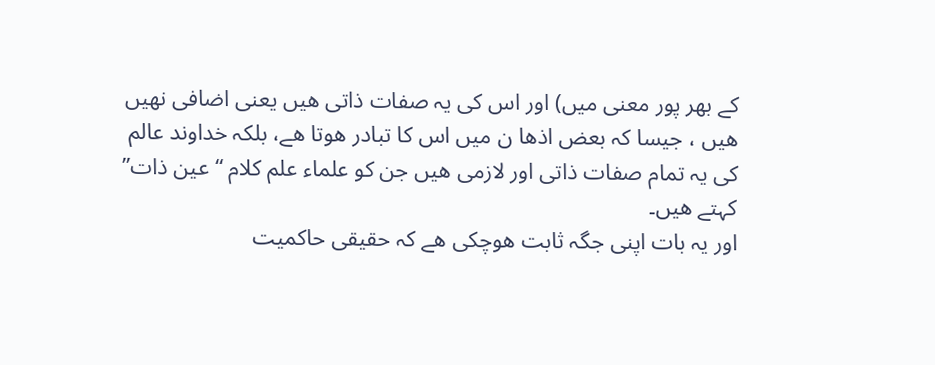کے بھر پور معنی میں) اور اس کی یہ صفات ذاتی ھیں یعنی اضافی نھیں ھیں ، جیسا کہ بعض اذھا ن میں اس کا تبادر هوتا ھے، بلکہ خداوند عالم کی یہ تمام صفات ذاتی اور لازمی ھیں جن کو علماء علم کلام “عین ذات” کہتے ھیں۔
اور یہ بات اپنی جگہ ثابت هوچکی ھے کہ حقیقی حاکمیت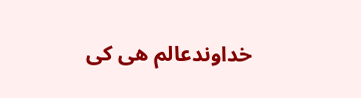خداوندعالم ھی کی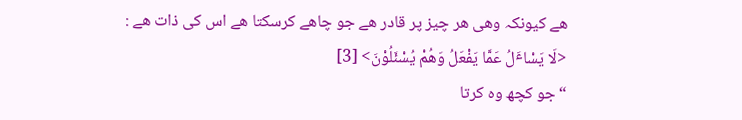ھے کیونکہ وھی ھر چیز پر قادر ھے جو چاھے کرسکتا ھے اس کی ذات ھے :
<لَا یَسْاٴَلُ عَمَّا یَفْعَلُ وَھُمْ یُسْئَلُوْنَ> [3]
“جو کچھ وہ کرتا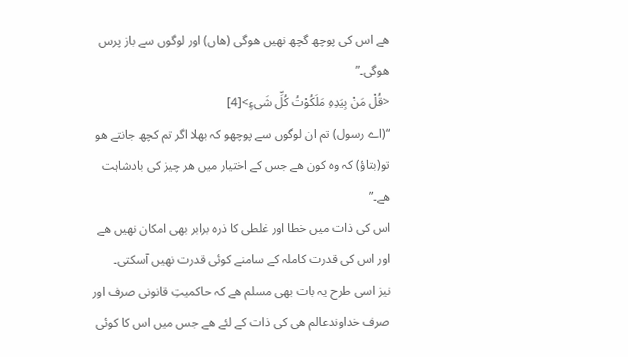ھے اس کی پوچھ گچھ نھیں هوگی (ھاں) اور لوگوں سے باز پرس هوگی۔”
<قُلْ مَنْ بِیَدِہِ مَلَکُوْتُ کُلِّ شَیءٍ>[4]
“(اے رسول) تم ان لوگوں سے پوچھو کہ بھلا اگر تم کچھ جانتے هو تو(بتاؤ) کہ وہ کون ھے جس کے اختیار میں ھر چیز کی بادشاہت ھے۔”
اس کی ذات میں خطا اور غلطی کا ذرہ برابر بھی امکان نھیں ھے اور اس کی قدرت کاملہ کے سامنے کوئی قدرت نھیں آسکتی۔
نیز اسی طرح یہ بات بھی مسلم ھے کہ حاکمیتِ قانونی صرف اور صرف خداوندعالم ھی کی ذات کے لئے ھے جس میں اس کا کوئی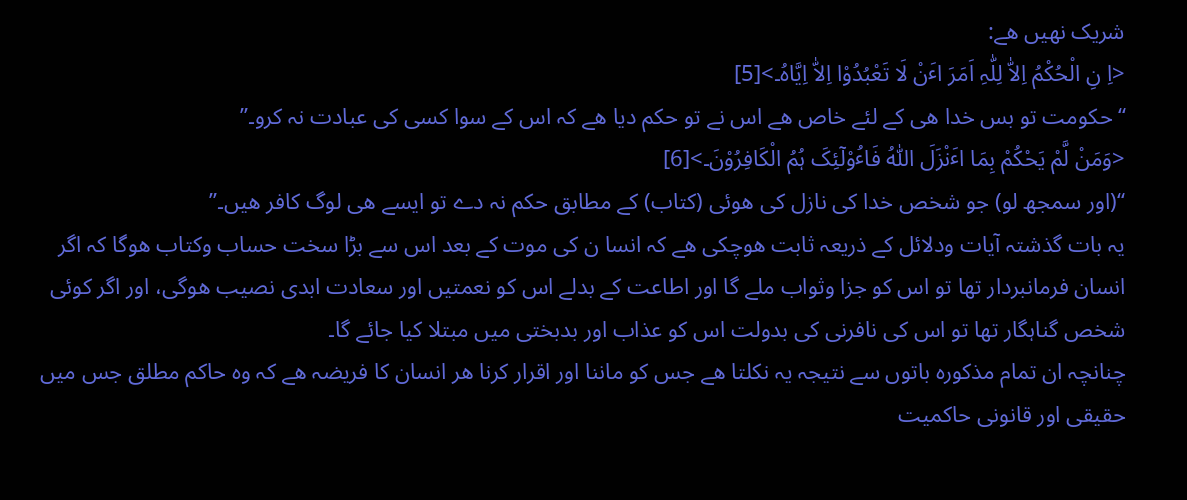شریک نھیں ھے:
<اِ نِ الْحُکْمُ اِلاّٰ لِلّٰہِ اَمَرَ اٴَنْ لَا تَعْبُدُوْا اِلاّٰ اِیَّاہُ۔>[5]
“حکومت تو بس خدا ھی کے لئے خاص ھے اس نے تو حکم دیا ھے کہ اس کے سوا کسی کی عبادت نہ کرو۔”
<وَمَنْ لَّمْ یَحْکُمْ بِمَا اٴَنْزَلَ اللّٰہُ فَاٴُوْلٓئِکَ ہُمُ الْکَافِرُوْنَ۔>[6]
“(اور سمجھ لو) جو شخص خدا کی نازل کی هوئی (کتاب) کے مطابق حکم نہ دے تو ایسے ھی لوگ کافر ھیں۔”
یہ بات گذشتہ آیات ودلائل کے ذریعہ ثابت هوچکی ھے کہ انسا ن کی موت کے بعد اس سے بڑا سخت حساب وکتاب هوگا کہ اگر انسان فرمانبردار تھا تو اس کو جزا وثواب ملے گا اور اطاعت کے بدلے اس کو نعمتیں اور سعادت ابدی نصیب هوگی، اور اگر کوئی شخص گناہگار تھا تو اس کی نافرنی کی بدولت اس کو عذاب اور بدبختی میں مبتلا کیا جائے گا۔
چنانچہ ان تمام مذکورہ باتوں سے نتیجہ یہ نکلتا ھے جس کو ماننا اور اقرار کرنا ھر انسان کا فریضہ ھے کہ وہ حاکم مطلق جس میں حقیقی اور قانونی حاکمیت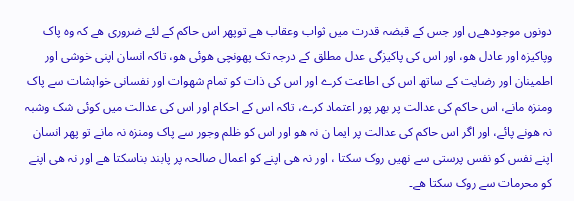دونوں موجودھےں اور جس کے قبضہ قدرت میں ثواب وعقاب ھے توپھر اس حاکم کے لئے ضروری ھے کہ وہ پاک وپاکیزہ اور عادل هو، اور اس کی پاکیزگی عدل مطلق کے درجہ تک پهونچی هوئی هو، تاکہ انسان اپنی خوشی اور اطمینان اور رضایت کے ساتھ اس کی اطاعت کرے اور اس کی ذات کو تمام شهوات اور نفسانی خواہشات سے پاک ومنزہ مانے، اس حاکم کی عدالت پر بھر پور اعتماد کرے، تاکہ اس کے احکام اور اس کی عدالت میں کوئی شک وشبہ نہ هونے پائے، اور اگر اس حاکم کی عدالت پر ایما ن نہ هو اور اس کو ظلم وجور سے پاک ومنزہ نہ مانے تو پھر انسان اپنے نفس کو نفس پرستی سے نھیں روک سکتا ، اور نہ ھی اپنے کو اعمال صالحہ پر پابند بناسکتا ھے اور نہ ھی اپنے کو محرمات سے روک سکتا ھے۔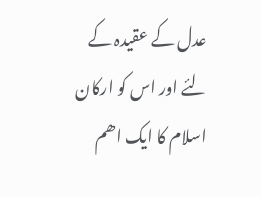عدل کے عقیدہ کے لئے اور اس کو ارکان اسلام کا ایک اھم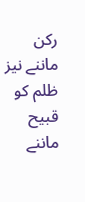رکن ماننے نیز ظلم کو قبیح ماننے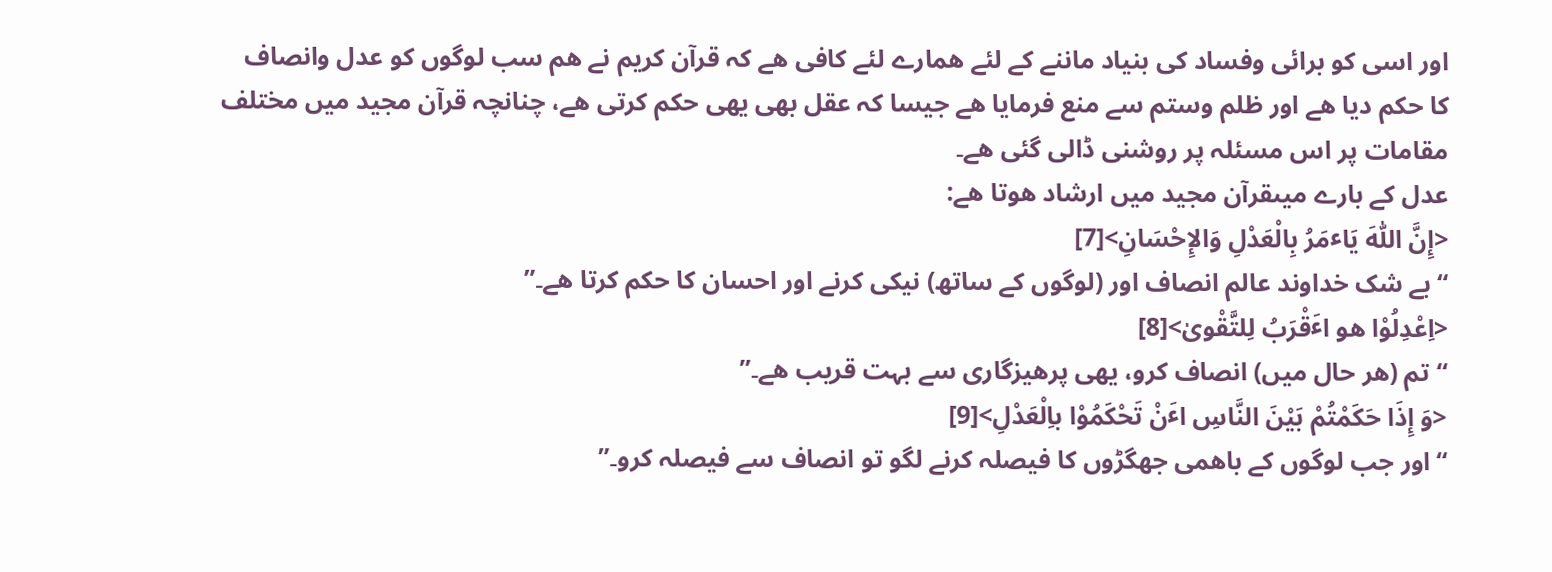اور اسی کو برائی وفساد کی بنیاد ماننے کے لئے ھمارے لئے کافی ھے کہ قرآن کریم نے ھم سب لوگوں کو عدل وانصاف کا حکم دیا ھے اور ظلم وستم سے منع فرمایا ھے جیسا کہ عقل بھی یھی حکم کرتی ھے، چنانچہ قرآن مجید میں مختلف مقامات پر اس مسئلہ پر روشنی ڈالی گئی ھے۔
عدل کے بارے میںقرآن مجید میں ارشاد هوتا ھے:
<إِنَّ اللّٰہَ یَاٴمَرُ بِالْعَدْلِ وَالإِحْسَانِ>[7]
“بے شک خداوند عالم انصاف اور (لوگوں کے ساتھ) نیکی کرنے اور احسان کا حکم کرتا ھے۔”
<اِعْدِلُوْا هو اٴَقْرَبُ لِلتَّقْویٰ>[8]
“تم (ھر حال میں) انصاف کرو، یھی پرھیزگاری سے بہت قریب ھے۔”
<وَ إِذَا حَکَمْتُمْ بَیْنَ النَّاسِ اٴَنْ تَحْکَمُوْا باِلْعَدْلِ>[9]
“اور جب لوگوں کے باھمی جھگڑوں کا فیصلہ کرنے لگو تو انصاف سے فیصلہ کرو۔”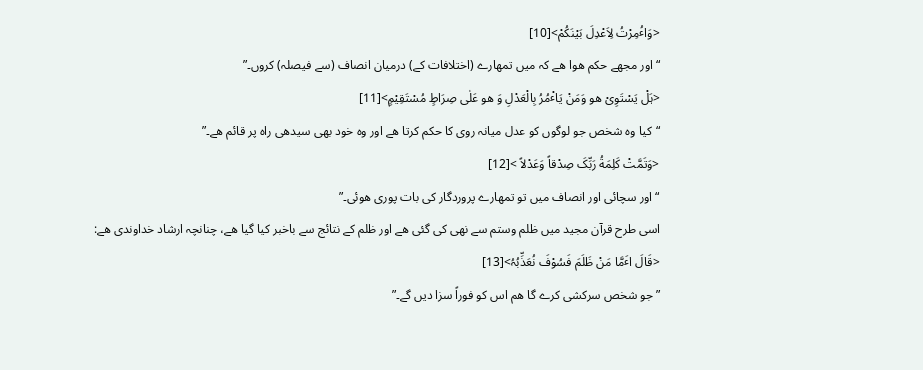<وَاٴُمِرْتُ لِاَعْدِلَ بَیْنَکُمْ>[10]
“اور مجھے حکم هوا ھے کہ میں تمھارے (اختلافات کے) درمیان انصاف (سے فیصلہ) کروں۔”
<ہَلْ یَسْتَوِیْ هو وَمَنْ یَاٴْمُرُ بِالْعَدْلِ وَ هو عَلٰی صِرَاطٍ مُسْتَقِیْمٍ>[11]
“کیا وہ شخص جو لوگوں کو عدل میانہ روی کا حکم کرتا ھے اور وہ خود بھی سیدھی راہ پر قائم ھے۔”
<وَتَمَّتْ کَلِمَةُ رَبِّکَ صِدْقاً وَعَدْلاً >[12]
“اور سچائی اور انصاف میں تو تمھارے پروردگار کی بات پوری هوئی۔”
اسی طرح قرآن مجید میں ظلم وستم سے نھی کی گئی ھے اور ظلم کے نتائج سے باخبر کیا گیا ھے، چنانچہ ارشاد خداوندی ھے:
<قَالَ اٴَمَّا مَنْ ظَلَمَ فَسُوْفَ نُعَذِّبُہُ>[13]
” جو شخص سرکشی کرے گا ھم اس کو فوراً سزا دیں گے۔”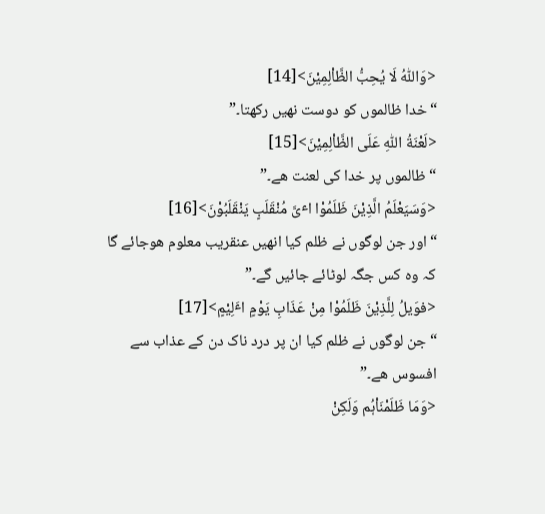<وَاللّٰہُ لَا یُحِبُّ الظَّاْلِمِیْنَ>[14]
“خدا ظالموں کو دوست نھیں رکھتا۔”
<لَعْنَةُ اللّٰہِ عَلَی الظَّاْلِمِیْنَ>[15]
“ظالموں پر خدا کی لعنت ھے۔”
<وَسَیَعْلَمُ الَّذِیْنَ ظَلَمُوْا اٴیَّ مُنْقَلَبٍ یَنْقَلَبُوْنَ>[16]
“اور جن لوگوں نے ظلم کیا انھیں عنقریب معلوم هوجائے گا کہ وہ کس جگہ لوٹائے جائیں گے۔”
<فوَیلُ لِلَّذِیْنَ ظَلَمُوْا مِنْ عَذَابِ یَوْمٍ اٴَلِیْمٍ>[17]
“جن لوگوں نے ظلم کیا ان پر درد ناک دن کے عذاب سے افسوس ھے۔”
<وَمَا ظَلَمْنَاْہُم وَلَکِنْ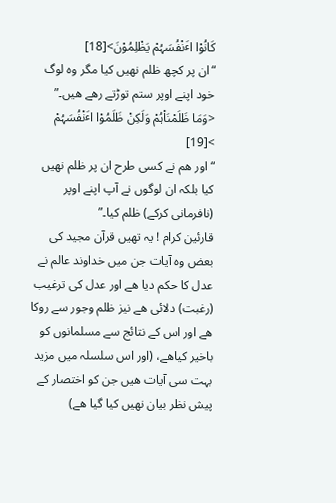کَانُوْا اٴَنْفُسَہُمْ یَظْلِمُوْنَ>[18]
“ان پر کچھ ظلم نھیں کیا مگر وہ لوگ خود اپنے اوپر ستم توڑتے رھے ھیں۔”
<وَمَا ظَلَمْنَاْہُمْ وَلَکِنْ ظَلَمُوْا اٴَنْفُسَہُمْ >[19]
“اور ھم نے کسی طرح ان پر ظلم نھیں کیا بلکہ ان لوگوں نے آپ اپنے اوپر (نافرمانی کرکے) ظلم کیا۔”
قارئین کرام ! یہ تھیں قرآن مجید کی بعض وہ آیات جن میں خداوند عالم نے عدل کا حکم دیا ھے اور عدل کی ترغیب (رغبت) دلائی ھے نیز ظلم وجور سے روکا ھے اور اس کے نتائج سے مسلمانوں کو باخیر کیاھے، (اور اس سلسلہ میں مزید بہت سی آیات ھیں جن کو اختصار کے پیش نظر بیان نھیں کیا گیا ھے)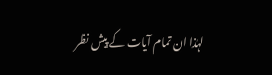لہٰذا ان تمام آیات کے پیش نظر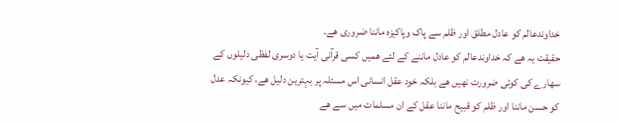خداوندعالم کو عادل مطلق اور ظلم سے پاک وپاکیزہ ماننا ضروری ھے۔
حقیقت یہ ھے کہ خداوندعالم کو عادل ماننے کے لئے ھمیں کسی قرآنی آیت یا دوسری لفظی دلیلوں کے سھارے کی کوئی ضرورت نھیں ھے بلکہ خود عقل انسانی اس مسئلہ پر بہترین دلیل ھے، کیونکہ عدل کو حسن ماننا اور ظلم کو قبیح ماننا عقل کے ان مسلمات میں سے ھے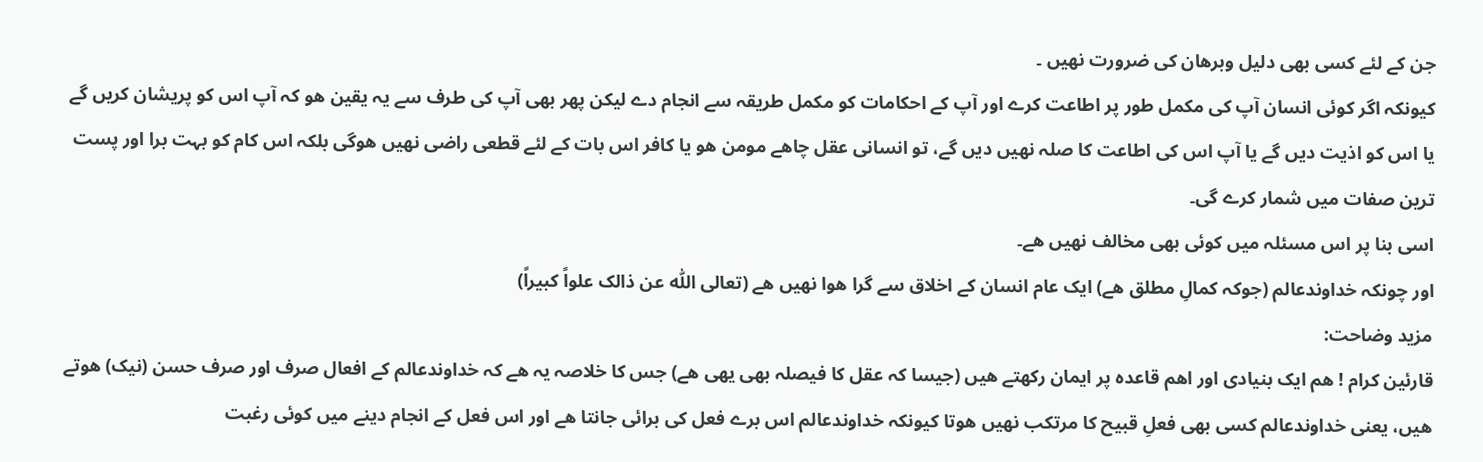جن کے لئے کسی بھی دلیل وبرھان کی ضرورت نھیں ۔
کیونکہ اگر کوئی انسان آپ کی مکمل طور پر اطاعت کرے اور آپ کے احکامات کو مکمل طریقہ سے انجام دے لیکن پھر بھی آپ کی طرف سے یہ یقین هو کہ آپ اس کو پریشان کریں گے یا اس کو اذیت دیں گے یا آپ اس کی اطاعت کا صلہ نھیں دیں گے، تو انسانی عقل چاھے مومن هو یا کافر اس بات کے لئے قطعی راضی نھیں هوگی بلکہ اس کام کو بہت برا اور پست ترین صفات میں شمار کرے گی۔
اسی بنا پر اس مسئلہ میں کوئی بھی مخالف نھیں ھے۔
اور چونکہ خداوندعالم (جوکہ کمالِ مطلق ھے) ایک عام انسان کے اخلاق سے گرا هوا نھیں ھے (تعالی اللّٰہ عن ذالک علواً کبیراً)
مزید وضاحت:
قارئین کرام ! ھم ایک بنیادی اور اھم قاعدہ پر ایمان رکھتے ھیں (جیسا کہ عقل کا فیصلہ بھی یھی ھے) جس کا خلاصہ یہ ھے کہ خداوندعالم کے افعال صرف اور صرف حسن (نیک) هوتے ھیں، یعنی خداوندعالم کسی بھی فعلِ قبیح کا مرتکب نھیں هوتا کیونکہ خداوندعالم اس برے فعل کی برائی جانتا ھے اور اس فعل کے انجام دینے میں کوئی رغبت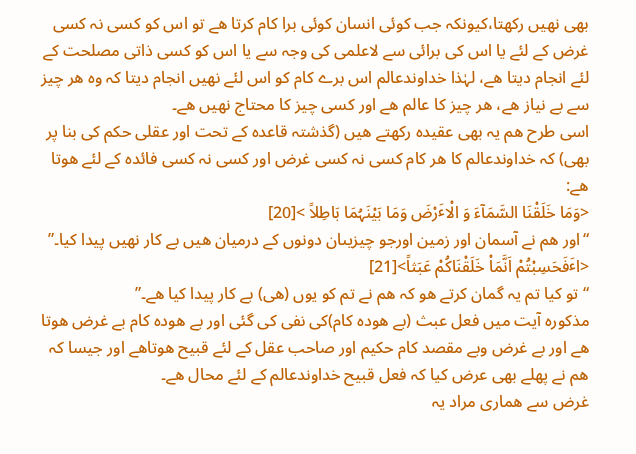بھی نھیں رکھتا،کیونکہ جب کوئی انسان کوئی برا کام کرتا ھے تو اس کو کسی نہ کسی غرض کے لئے یا اس کی برائی سے لاعلمی کی وجہ سے یا اس کو کسی ذاتی مصلحت کے لئے انجام دیتا ھے، لہٰذا خداوندعالم اس برے کام کو اس لئے نھیں انجام دیتا کہ وہ ھر چیز سے بے نیاز ھے، ھر چیز کا عالم ھے اور کسی چیز کا محتاج نھیں ھے۔
اسی طرح ھم یہ بھی عقیدہ رکھتے ھیں (گذشتہ قاعدہ کے تحت اور عقلی حکم کی بنا پر بھی) کہ خداوندعالم کا ھر کام کسی نہ کسی غرض اور کسی نہ کسی فائدہ کے لئے هوتا ھے:
<وَمَا خَلَقْنَا السَّمَآءَ وَ الْاٴَرْضَ وَمَا بَیْنَہُمَا بَاطِلاً >[20]
“اور ھم نے آسمان اور زمین اورجو چیزیںان دونوں کے درمیان ھیں بے کار نھیں پیدا کیا۔”
<اٴَفَحَسِبْتُمْ اَنَّمَاْ خَلَقْنَاکُمْ عَبَثاً>[21]
“تو کیا تم یہ گمان کرتے هو کہ ھم نے تم کو یوں (ھی) بے کار پیدا کیا ھے۔”
مذکورہ آیت میں فعل عبث (بے هودہ کام)کی نفی کی گئی اور بے هودہ کام بے غرض هوتا ھے اور بے غرض وبے مقصد کام حکیم اور صاحب عقل کے لئے قبیح هوتاھے اور جیسا کہ ھم نے پھلے بھی عرض کیا کہ فعل قبیح خداوندعالم کے لئے محال ھے۔
غرض سے ھماری مراد یہ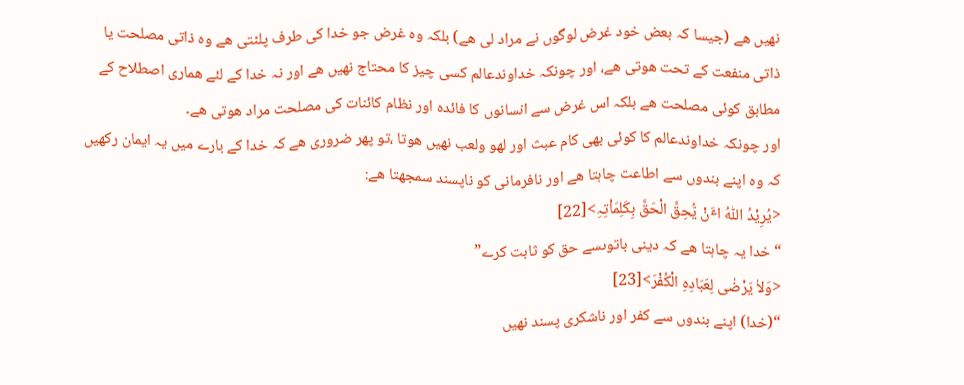نھیں ھے (جیسا کہ بعض خود غرض لوگوں نے مراد لی ھے) بلکہ وہ غرض جو خدا کی طرف پلٹتی ھے وہ ذاتی مصلحت یا ذاتی منفعت کے تحت هوتی ھے، اور چونکہ خداوندعالم کسی چیز کا محتاج نھیں ھے اور نہ خدا کے لئے ھماری اصطلاح کے مطابق کوئی مصلحت ھے بلکہ اس غرض سے انسانوں کا فائدہ اور نظام کائنات کی مصلحت مراد هوتی ھے۔
اور چونکہ خداوندعالم کا کوئی بھی کام عبث اور لهو ولعب نھیں هوتا ،تو پھر ضروری ھے کہ خدا کے بارے میں یہ ایمان رکھیں کہ وہ اپنے بندوں سے اطاعت چاہتا ھے اور نافرمانی کو ناپسند سمجھتا ھے:
<یُرِیْدُ اللّٰہُ اٴَنْ یُّحِقَّ الْحَقَّ بِکَلِمَاْتِہِ>[22]
“خدا یہ چاہتا ھے کہ دینی باتوںسے حق کو ثابت کرے”
<وَلاٰ یَرْضٰی لِعَبَادِہِ الْکُفْرَ>[23]
“(خدا) اپنے بندوں سے کفر اور ناشکری پسند نھیں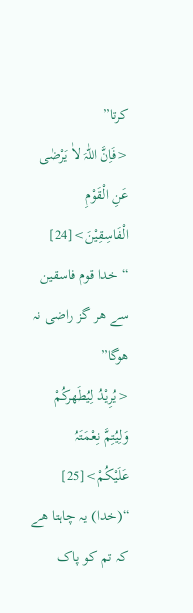کرتا”
<فَاِنَّ اللّٰہَ لاٰ یَرْضٰی عَنِ الْقَوْمِ الْفَاسِقِیْنَ>[24]
“خدا قوم فاسقین سے ھر گز راضی نہ هوگا”
<یُرِیْدُ لِیُطَهرکُمْ وَلِیُتِمَّ نِعْمَتَہُ عَلَیْکُمْ>[25]
“(خدا) یہ چاہتا ھے کہ تم کو پاک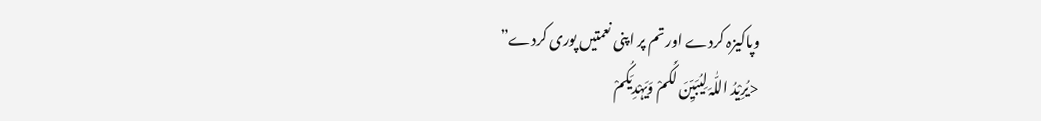وپاکیزہ کردے اور تم پر اپنی نعمتیں پوری کردے”
<یُرِیْدُ اللّٰہَ لِیُبَیِّنَ لَکُمْ وَیَہْدِیَکُمْ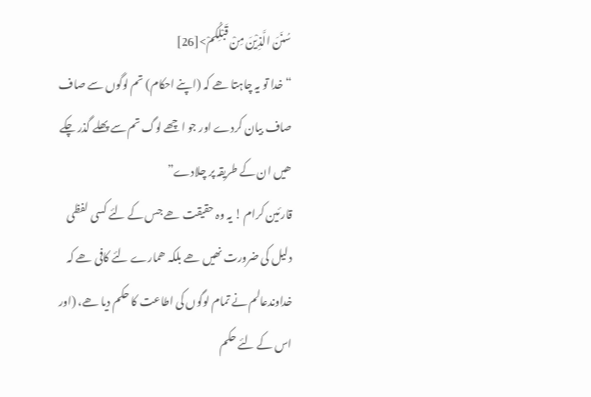سُنَنَ الَّذِیْنَ مِنْ قَبْلِکُمْ>[26]
“خدا تو یہ چاہتا ھے کہ (اپنے احکام) تم لوگوں سے صاف صاف بیان کردے اور جو اچھے لوگ تم سے پھلے گذر چکے ھیں ان کے طریقہ پر چلادے”
قارئین کرام ! یہ وہ حقیقت ھے جس کے لئے کسی لفظی دلیل کی ضرورت نھیں ھے بلکہ ھمارے لئے کافی ھے کہ خداوندعالم نے تمام لوگوں کی اطاعت کا حکم دیا ھے، (اور اس کے لئے حکم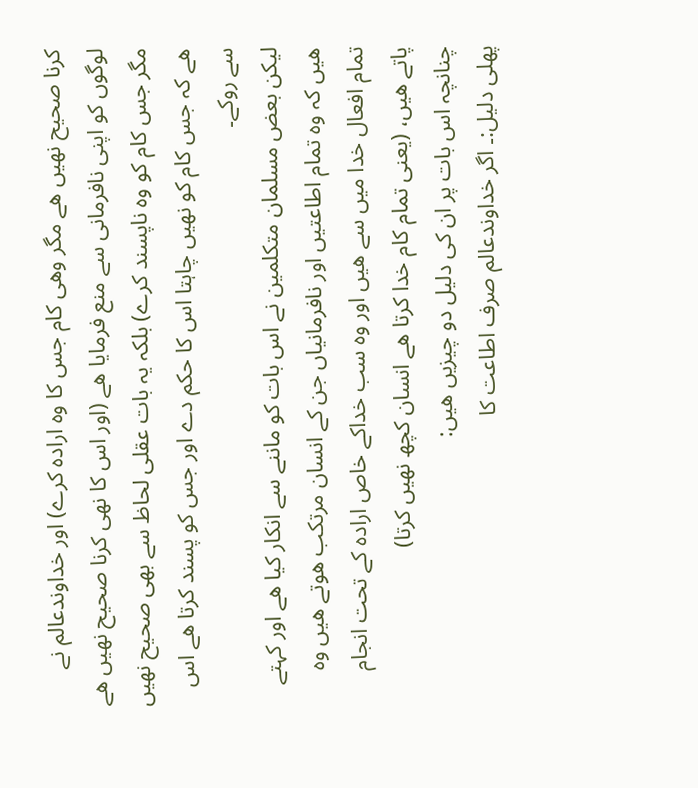کرنا صحیح نھیں ھے مگر وھی کام جس کا وہ ارادہ کرے) اور خداوندعالم نے لوگوں کو اپنی نافرمانی سے منع فرمایا ھے (اور اس کا نھی کرنا صحیح نھیں ھے مگر جس کام کو وہ ناپسند کرے) بلکہ یہ بات عقلی لحاظ سے بھی صحیح نھیں ھے کہ جس کام کو نھیں چاہتا اس کا حکم دے اور جس کو پسند کرتا ھے اس سے روکے۔
لیکن بعض مسلمان متکلمین نے اس بات کو ماننے سے انکار کیا ھے اور کہتے ھیں کہ وہ تمام اطاعتیں اور نافرمانیاں جن کے انسان مرتکب هوتے ھیں وہ تمام افعال خدا میں سے ھیں اور وہ سب خداکے خاص ارادہ کے تحت انجام پاتے ھیں، (یعنی تمام کام خدا کرتا ھے انسان کچھ نھیں کرتا)
چنانچہ اس بات پر ان کی دلیل دو چیزیں ھیں:
پھلی دلیل:۔ اگر خداوندعالم صرف اطاعت کا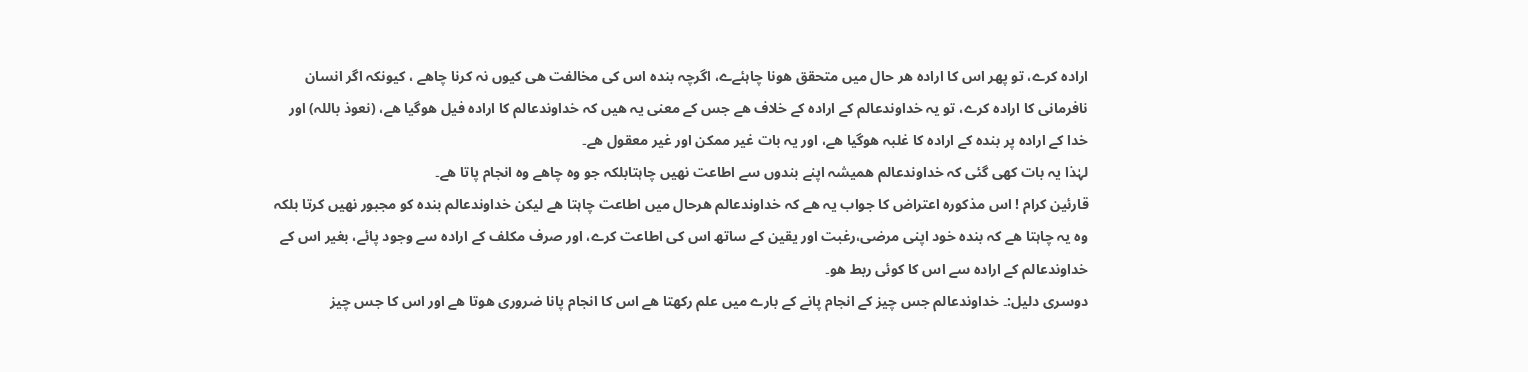ارادہ کرے، تو پھر اس کا ارادہ ھر حال میں متحقق هونا چاہئےے، اگرچہ بندہ اس کی مخالفت ھی کیوں نہ کرنا چاھے ، کیونکہ اگر انسان نافرمانی کا ارادہ کرے، تو یہ خداوندعالم کے ارادہ کے خلاف ھے جس کے معنی یہ ھیں کہ خداوندعالم کا ارادہ فیل هوگیا ھے، (نعوذ باللہ) اور خدا کے ارادہ پر بندہ کے ارادہ کا غلبہ هوگیا ھے، اور یہ بات غیر ممکن اور غیر معقول ھے۔
لہٰذا یہ بات کھی گئی کہ خداوندعالم ھمیشہ اپنے بندوں سے اطاعت نھیں چاہتابلکہ جو وہ چاھے وہ انجام پاتا ھے۔
قارئین کرام ! اس مذکورہ اعتراض کا جواب یہ ھے کہ خداوندعالم ھرحال میں اطاعت چاہتا ھے لیکن خداوندعالم بندہ کو مجبور نھیں کرتا بلکہ وہ یہ چاہتا ھے کہ بندہ خود اپنی مرضی،رغبت اور یقین کے ساتھ اس کی اطاعت کرے، اور صرف مکلف کے ارادہ سے وجود پائے، بغیر اس کے خداوندعالم کے ارادہ سے اس کا کوئی ربط هو۔
دوسری دلیل:۔ خداوندعالم جس چیز کے انجام پانے کے بارے میں علم رکھتا ھے اس کا انجام پانا ضروری هوتا ھے اور اس کا جس چیز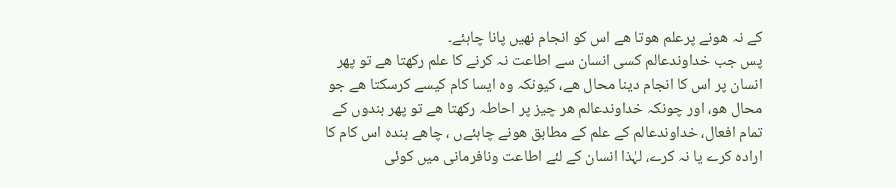کے نہ هونے پرعلم هوتا ھے اس کو انجام نھیں پانا چاہئے۔
پس جب خداوندعالم کسی انسان سے اطاعت نہ کرنے کا علم رکھتا ھے تو پھر انسان پر اس کا انجام دینا محال ھے، کیونکہ وہ ایسا کام کیسے کرسکتا ھے جو محال هو، اور چونکہ خداوندعالم ھر چیز پر احاطہ رکھتا ھے تو پھر بندوں کے تمام افعال، خداوندعالم کے علم کے مطابق هونے چاہئےں ، چاھے بندہ اس کام کا ارادہ کرے یا نہ کرے، لہٰذا انسان کے لئے اطاعت ونافرمانی میں کوئی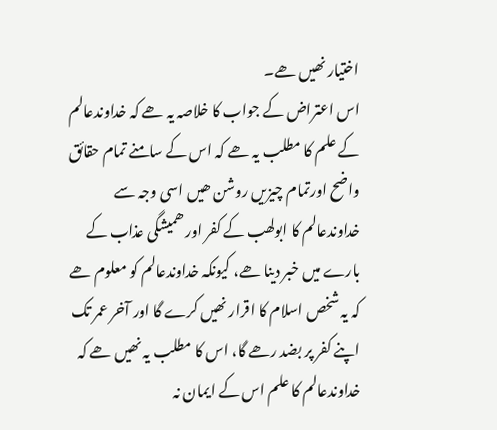اختیار نھیں ھے۔
اس اعتراض کے جواب کا خلاصہ یہ ھے کہ خداوندعالم کے علم کا مطلب یہ ھے کہ اس کے سامنے تمام حقائق واضح اورتمام چیزیں روشن ھیں اسی وجہ سے خداوندعالم کا ابولھب کے کفر اور ھمیشگی عذاب کے بارے میں خبر دینا ھے، کیونکہ خداوندعالم کو معلوم ھے کہ یہ شخص اسلام کا اقرار نھیں کرے گا اور آخر عمر تک اپنے کفر پر بضد رھے گا، اس کا مطلب یہ نھیں ھے کہ خداوندعالم کا علم اس کے ایمان نہ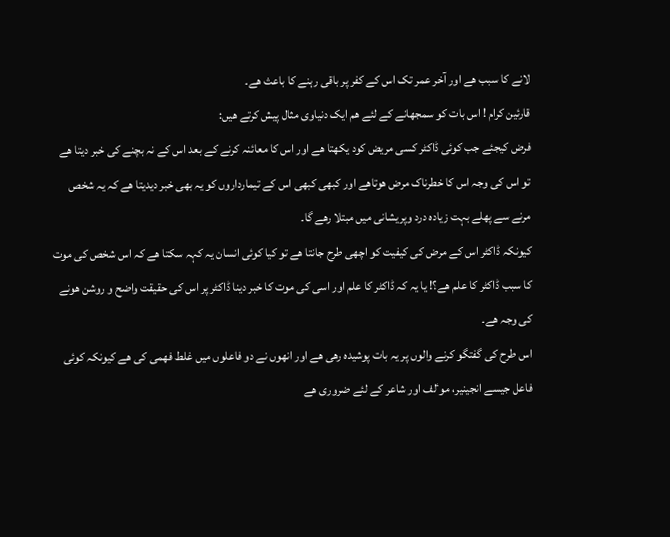لانے کا سبب ھے اور آخر عمر تک اس کے کفر پر باقی رہنے کا باعث ھے۔
قارئین کرام ! اس بات کو سمجھانے کے لئے ھم ایک دنیاوی مثال پیش کرتے ھیں:
فرض کیجئے جب کوئی ڈاکٹر کسی مریض کود یکھتا ھے اور اس کا معائنہ کرنے کے بعد اس کے نہ بچنے کی خبر دیتا ھے تو اس کی وجہ اس کا خطرناک مرض هوتاھے اور کبھی کبھی اس کے تیمارداروں کو یہ بھی خبر دیدیتا ھے کہ یہ شخص مرنے سے پھلے بہت زیادہ درد وپریشانی میں مبتلا رھے گا۔
کیونکہ ڈاکٹر اس کے مرض کی کیفیت کو اچھی طرح جانتا ھے تو کیا کوئی انسان یہ کہہ سکتا ھے کہ اس شخص کی موت کا سبب ڈاکٹر کا علم ھے؟! یا یہ کہ ڈاکٹر کا علم اور اسی کی موت کا خبر دینا ڈاکٹر پر اس کی حقیقت واضح و روشن هونے کی وجہ ھے۔
اس طرح کی گفتگو کرنے والوں پر یہ بات پوشیدہ رھی ھے اور انھوں نے دو فاعلوں میں غلط فھمی کی ھے کیونکہ کوئی فاعل جیسے انجینیر، موٴلف اور شاعر کے لئے ضروری ھے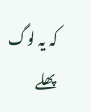کہ یہ لوگ پھلے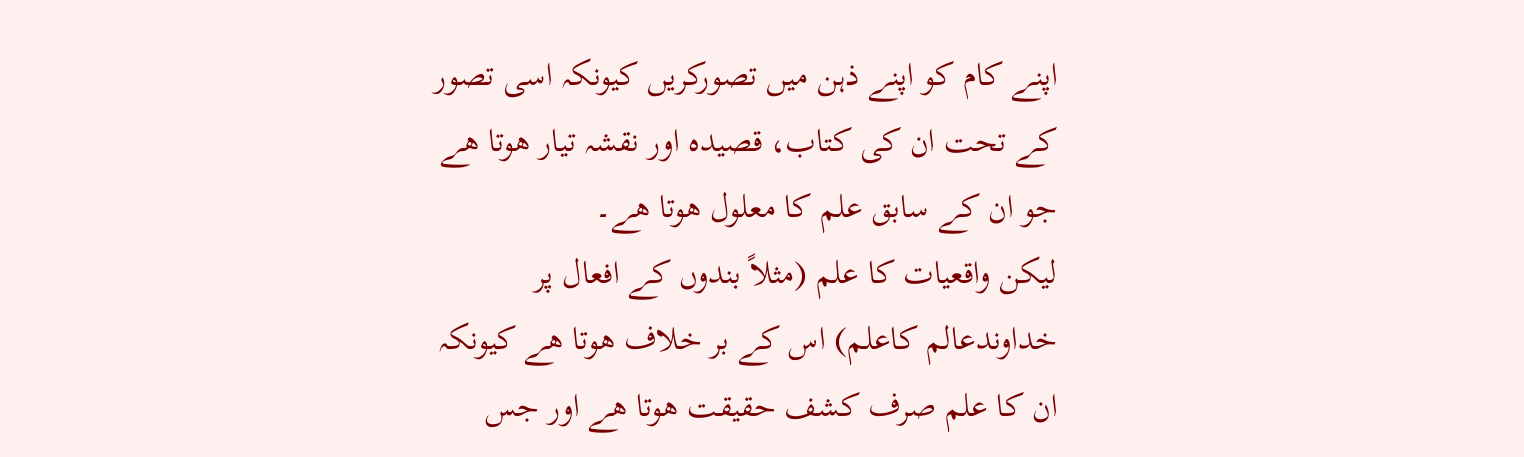اپنے کام کو اپنے ذہن میں تصورکریں کیونکہ اسی تصور کے تحت ان کی کتاب، قصیدہ اور نقشہ تیار هوتا ھے جو ان کے سابق علم کا معلول هوتا ھے۔
لیکن واقعیات کا علم (مثلاً بندوں کے افعال پر خداوندعالم کاعلم) اس کے بر خلاف هوتا ھے کیونکہ ان کا علم صرف کشف حقیقت هوتا ھے اور جس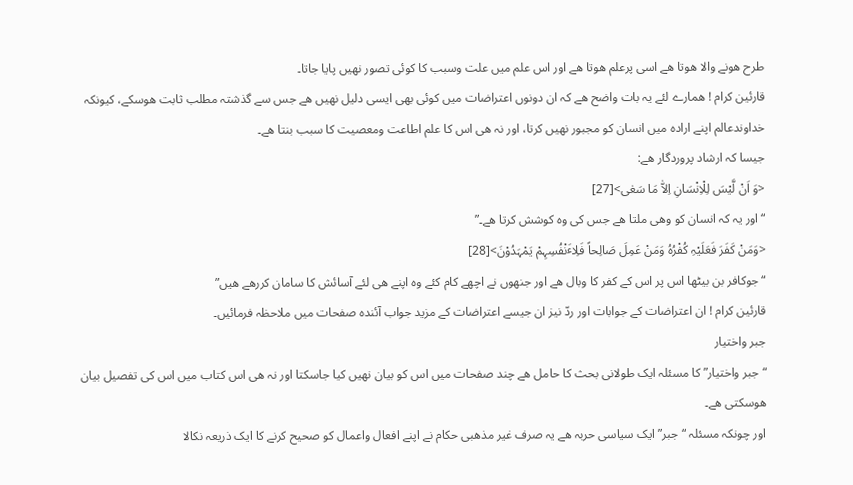طرح هونے والا هوتا ھے اسی پرعلم هوتا ھے اور اس علم میں علت وسبب کا کوئی تصور نھیں پایا جاتا۔
قارئین کرام ! ھمارے لئے یہ بات واضح ھے کہ ان دونوں اعتراضات میں کوئی بھی ایسی دلیل نھیں ھے جس سے گذشتہ مطلب ثابت هوسکے، کیونکہ خداوندعالم اپنے ارادہ میں انسان کو مجبور نھیں کرتا، اور نہ ھی اس کا علم اطاعت ومعصیت کا سبب بنتا ھے۔
جیسا کہ ارشاد پروردگار ھے:
<وَ اَنْ لَّیْسَ لِلْاِنْسَانِ اِلاّٰ مَا سَعٰی>[27]
“اور یہ کہ انسان کو وھی ملتا ھے جس کی وہ کوشش کرتا ھے۔”
<وَمَنْ کَفَرَ فَعَلَیْہِ کُفْرُہُ وَمَنْ عَمِلَ صَالِحاً فَلِاٴَنْفُسِہِمْ یَمْہَدُوْنَ>[28]
“جوکافر بن بیٹھا اس پر اس کے کفر کا وبال ھے اور جنھوں نے اچھے کام کئے وہ اپنے ھی لئے آسائش کا سامان کررھے ھیں”
قارئین کرام ! ان اعتراضات کے جوابات اور ردّ نیز ان جیسے اعتراضات کے مزید جواب آئندہ صفحات میں ملاحظہ فرمائیں۔
جبر واختیار
“جبر واختیار” کا مسئلہ ایک طولانی بحث کا حامل ھے چند صفحات میں اس کو بیان نھیں کیا جاسکتا اور نہ ھی اس کتاب میں اس کی تفصیل بیان هوسکتی ھے۔
اور چونکہ مسئلہ “جبر” ایک سیاسی حربہ ھے یہ صرف غیر مذھبی حکام نے اپنے افعال واعمال کو صحیح کرنے کا ایک ذریعہ نکالا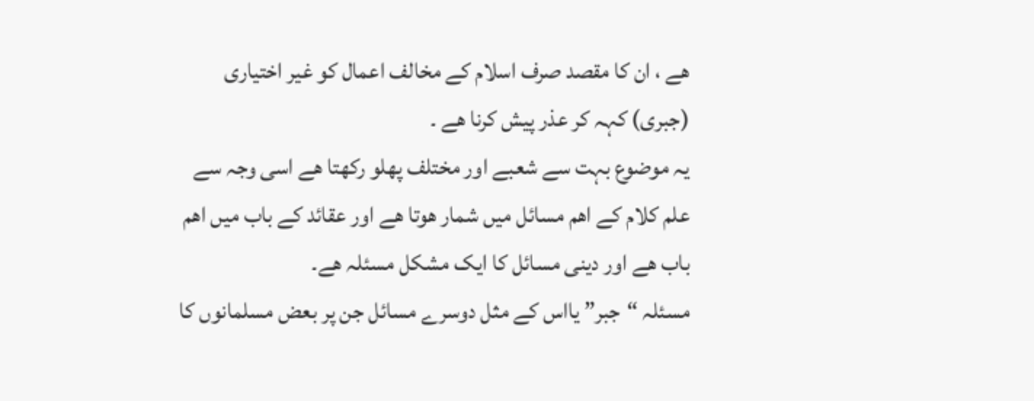ھے ، ان کا مقصد صرف اسلام کے مخالف اعمال کو غیر اختیاری (جبری) کہہ کر عذر پیش کرنا ھے ۔
یہ موضوع بہت سے شعبے اور مختلف پھلو رکھتا ھے اسی وجہ سے علم کلام کے اھم مسائل میں شمار هوتا ھے اور عقائد کے باب میں اھم باب ھے اور دینی مسائل کا ایک مشکل مسئلہ ھے۔
مسئلہ “جبر” یااس کے مثل دوسرے مسائل جن پر بعض مسلمانوں کا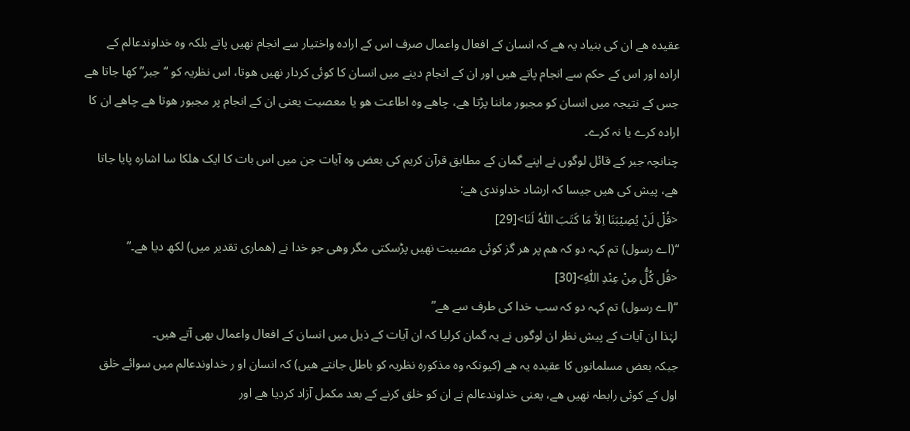عقیدہ ھے ان کی بنیاد یہ ھے کہ انسان کے افعال واعمال صرف اس کے ارادہ واختیار سے انجام نھیں پاتے بلکہ وہ خداوندعالم کے ارادہ اور اس کے حکم سے انجام پاتے ھیں اور ان کے انجام دینے میں انسان کا کوئی کردار نھیں هوتا، اس نظریہ کو “جبر” کھا جاتا ھے جس کے نتیجہ میں انسان کو مجبور ماننا پڑتا ھے، چاھے وہ اطاعت هو یا معصیت یعنی ان کے انجام پر مجبور هوتا ھے چاھے ان کا ارادہ کرے یا نہ کرے۔
چنانچہ جبر کے قائل لوگوں نے اپنے گمان کے مطابق قرآن کریم کی بعض وہ آیات جن میں اس بات کا ایک ھلکا سا اشارہ پایا جاتا ھے، پیش کی ھیں جیسا کہ ارشاد خداوندی ھے:
<قُلْ لَنْ یُصِیْبَنَا اِلاّٰ مَا کَتَبَ اللّٰہُ لَنَا>[29]
“(اے رسول) تم کہہ دو کہ ھم پر ھر گز کوئی مصیبت نھیں پڑسکتی مگر وھی جو خدا نے (ھماری تقدیر میں) لکھ دیا ھے۔”
<قُل کُلُّ مِنْ عِنْدِ اللّٰہِ>[30]
“(اے رسول) تم کہہ دو کہ سب خدا کی طرف سے ھے”
لہٰذا ان آیات کے پیش نظر ان لوگوں نے یہ گمان کرلیا کہ ان آیات کے ذیل میں انسان کے افعال واعمال بھی آتے ھیں۔
جبکہ بعض مسلمانوں کا عقیدہ یہ ھے (کیونکہ وہ مذکورہ نظریہ کو باطل جانتے ھیں) کہ انسان او ر خداوندعالم میں سوائے خلق اول کے کوئی رابطہ نھیں ھے، یعنی خداوندعالم نے ان کو خلق کرنے کے بعد مکمل آزاد کردیا ھے اور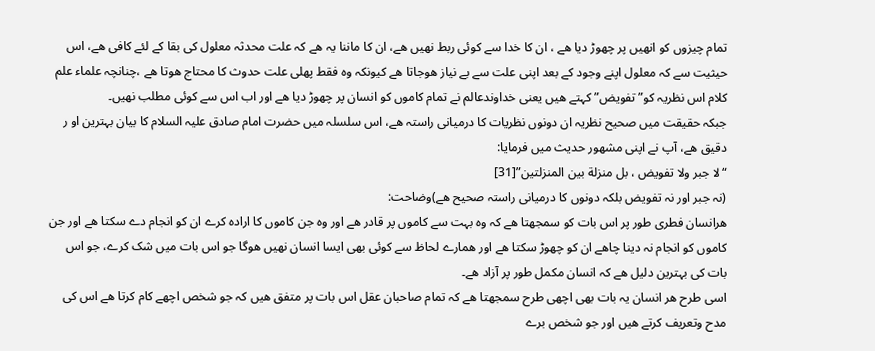تمام چیزوں کو انھیں پر چھوڑ دیا ھے ، ان کا خدا سے کوئی ربط نھیں ھے، ان کا ماننا یہ ھے کہ علت محدثہ معلول کی بقا کے لئے کافی ھے، اس حیثیت سے کہ معلول اپنے وجود کے بعد اپنی علت سے بے نیاز هوجاتا ھے کیونکہ وہ فقط پھلی علت حدوث کا محتاج هوتا ھے ،چنانچہ علماء علم کلام اس نظریہ کو” تفویض” کہتے ھیں یعنی خداوندعالم نے تمام کاموں کو انسان پر چھوڑ دیا ھے اور اب اس سے کوئی مطلب نھیں۔
جبکہ حقیقت میں صحیح نظریہ ان دونوں نظریات کا درمیانی راستہ ھے، اس سلسلہ میں حضرت امام صادق علیہ السلام کا بیان بہترین او ر دقیق ھے، آپ نے اپنی مشهور حدیث میں فرمایا:
“لا جبر ولا تفویض ، بل منزلة بین المنزلتین”[31]
(نہ جبر اور نہ تفویض بلکہ دونوں کا درمیانی راستہ صحیح ھے)وضاحت:
ھرانسان فطری طور پر اس بات کو سمجھتا ھے کہ وہ بہت سے کاموں پر قادر ھے اور وہ جن کاموں کا ارادہ کرے ان کو انجام دے سکتا ھے اور جن کاموں کو انجام نہ دینا چاھے ان کو چھوڑ سکتا ھے اور ھمارے لحاظ سے کوئی بھی ایسا انسان نھیں هوگا جو اس بات میں شک کرے، جو اس بات کی بہترین دلیل ھے کہ انسان مکمل طور پر آزاد ھے۔
اسی طرح ھر انسان یہ بات بھی اچھی طرح سمجھتا ھے کہ تمام صاحبان عقل اس بات پر متفق ھیں کہ جو شخص اچھے کام کرتا ھے اس کی مدح وتعریف کرتے ھیں اور جو شخص برے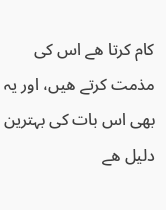کام کرتا ھے اس کی مذمت کرتے ھیں، اور یہ بھی اس بات کی بہترین دلیل ھے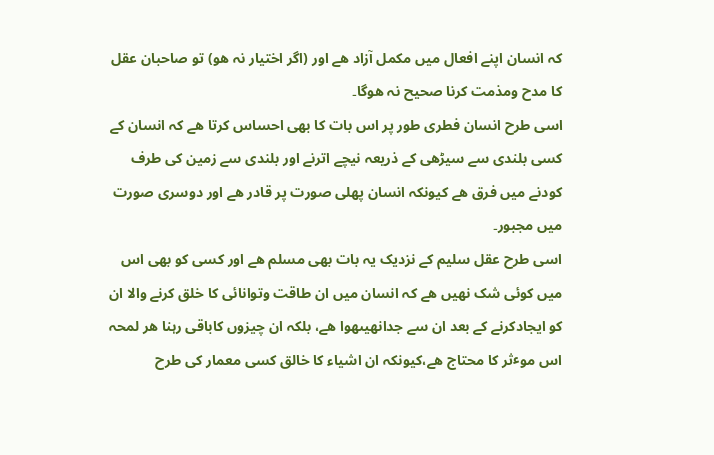کہ انسان اپنے افعال میں مکمل آزاد ھے اور (اگر اختیار نہ هو) تو صاحبان عقل کا مدح ومذمت کرنا صحیح نہ هوگا۔
اسی طرح انسان فطری طور پر اس بات کا بھی احساس کرتا ھے کہ انسان کے کسی بلندی سے سیڑھی کے ذریعہ نیچے اترنے اور بلندی سے زمین کی طرف کودنے میں فرق ھے کیونکہ انسان پھلی صورت پر قادر ھے اور دوسری صورت میں مجبور۔
اسی طرح عقل سلیم کے نزدیک یہ بات بھی مسلم ھے اور کسی کو بھی اس میں کوئی شک نھیں ھے کہ انسان میں ان طاقت وتوانائی کا خلق کرنے والا ان کو ایجادکرنے کے بعد ان سے جدانھیںهوا ھے، بلکہ ان چیزوں کاباقی رہنا ھر لمحہ اس موٴثر کا محتاج ھے،کیونکہ ان اشیاء کا خالق کسی معمار کی طرح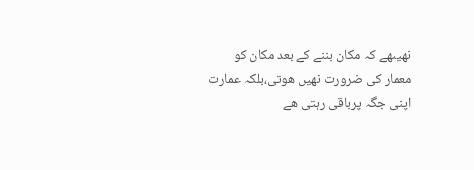نھیںھے کہ مکان بننے کے بعد مکان کو معمار کی ضرورت نھیں هوتی،بلکہ عمارت اپنی جگہ پرباقی رہتی ھے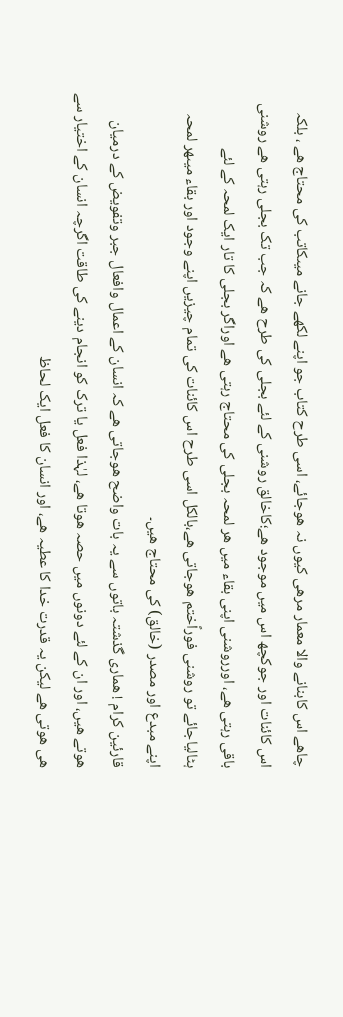چاھے اس کابنانے والا معمار مرھی کیوں نہ هوجائے، اسی طرح کتاب جو اپنے لکھے جانے میںکاتب کی محتاج ھے ، بلکہ اس کائنات اور جوکچھ اس میں موجود ھے؛کاخالق روشنی کے لئے بجلی کی طرح ھے کہ جب تک بجلی رہتی ھے روشنی باقی رہتی ھے، اورروشنی اپنی بقاء میں ھر لمحہ بجلی کی محتاج رہتی ھے اوراگر بجلی کا تار ایک لمحہ کے لئے ہٹالیاجائے تو روشنی فوراًختم هوجاتی ھے،بالکل اسی طرح اس کائنات کی تمام چیزیں اپنے وجود اور بقاء میںھر لمحہ اپنے مبدع اور مصدر (خالق) کی محتاج ھیں۔
قارئین کرام ! ھماری گذشتہ باتوں سے یہ بات واضح هوجاتی ھے کہ انسان کے اعمال وافعال جبر وتفویض کے درمیان هوتے ھیں، اور ان کے لئے دونوں میں حصہ هوتا ھے، لہٰذا فعل یا ترک کو انجام دینے کی طاقت اگرچہ انسان کے اختیار سے ھی هوتی ھے لیکن یہ قدرت خدا کا عطیہ ھے، اور انسان کا فعل ایک لحاظ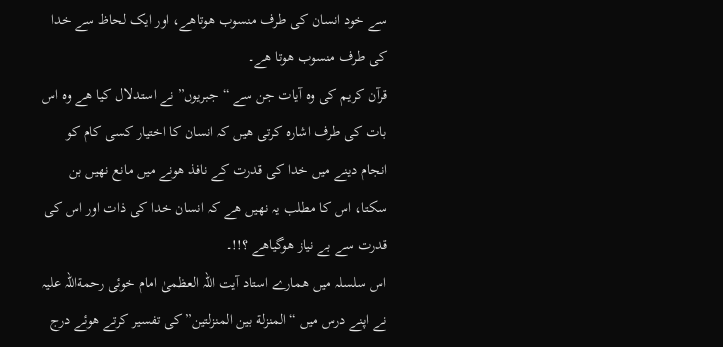سے خود انسان کی طرف منسوب هوتاھے، اور ایک لحاظ سے خدا کی طرف منسوب هوتا ھے۔
قرآن کریم کی وہ آیات جن سے “جبریوں” نے استدلال کیا ھے وہ اس بات کی طرف اشارہ کرتی ھیں کہ انسان کا اختیار کسی کام کو انجام دینے میں خدا کی قدرت کے نافذ هونے میں مانع نھیں بن سکتا، اس کا مطلب یہ نھیں ھے کہ انسان خدا کی ذات اور اس کی قدرت سے بے نیاز هوگیاھے ؟!!۔
اس سلسلہ میں ھمارے استاد آیت اللہ العظمیٰ امام خوئی رحمةاللہ علیہ نے اپنے درس میں “المنزلة بین المنزلتین”کی تفسیر کرتے هوئے درج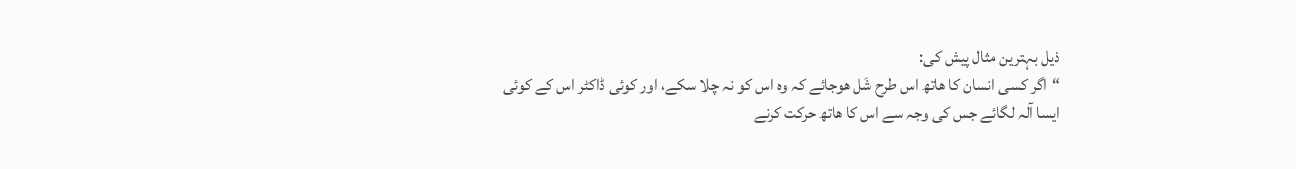ذیل بہترین مثال پیش کی:
“اگر کسی انسان کا ھاتھ اس طرح شَل هوجائے کہ وہ اس کو نہ چلا سکے، اور کوئی ڈاکٹر اس کے کوئی ایسا آلہ لگائے جس کی وجہ سے اس کا ھاتھ حرکت کرنے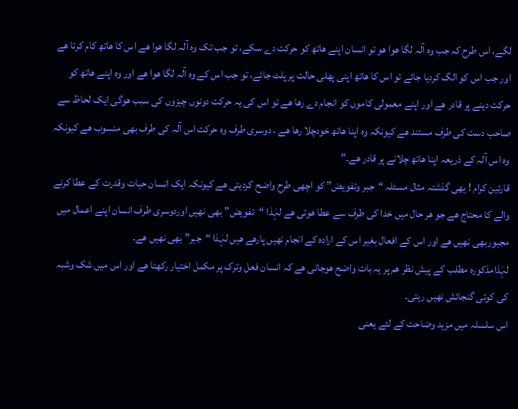لگے، اس طرح کہ جب وہ آلہ لگا هوا هو تو انسان اپنے ھاتھ کو حرکت دے سکے، تو جب تک وہ آلہ لگا هوا ھے اس کا ھاتھ کام کرتا ھے اور جب اس کو الگ کردیا جائے تو اس کا ھاتھ اپنی پھلی حالت پر پلٹ جائے، تو جب اس کے وہ آلہ لگا هوا ھے اور وہ اپنے ھاتھ کو حرکت دینے پر قادر ھے اور اپنے معمولی کاموں کو انجام دے رھا ھے تو اس کی یہ حرکت دونوں چیزوں کی سبب هوگی ایک لحاظ سے صاحب دست کی طرف مستند ھے کیونکہ وہ اپنا ھاتھ خودچلا رھا ھے ، دوسری طرف وہ حرکت اس آلہ کی طرف بھی منسوب ھے کیونکہ وہ اس آلہ کے ذریعہ اپنا ھاتھ چلانے پر قادر ھے۔”
قارئین کرام ! یھی گذشتہ مثال مسئلہ “جبر وتفویض” کو اچھی طرح واضح کردیتی ھے کیونکہ ایک انسان حیات وقدرت کے عطا کرنے والے کا محتاج ھے جو ھر حال میں خدا کی طرف سے عطا هوتی ھے لہٰذا “تفویض” بھی نھیں اوردوسری طرف انسان اپنے اعمال میں مجبوربھی نھیں ھے اور اس کے افعال بغیر اس کے ارادہ کے انجام نھیں پارھے ھیں لہٰذا “جبر” بھی نھیں ھے۔
لہٰذامذکورہ مطلب کے پیش نظر ھم پر یہ بات واضح هوجاتی ھے کہ انسان فعل وترک پر مکمل اختیار رکھتا ھے اور اس میں شک وشبہ کی کوئی گنجائش نھیں رہتی۔
اس سلسلہ میں مزید وضاحت کے لئے یعنی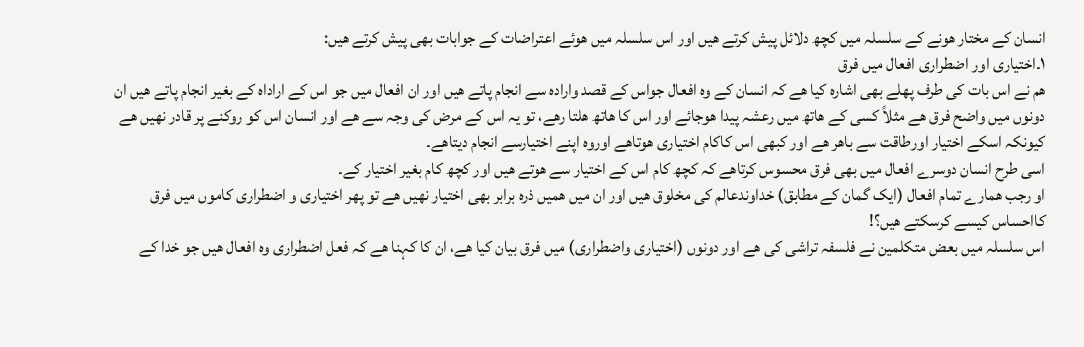انسان کے مختار هونے کے سلسلہ میں کچھ دلائل پیش کرتے ھیں اور اس سلسلہ میں هوئے اعتراضات کے جوابات بھی پیش کرتے ھیں:
۱۔اختیاری اور اضطراری افعال میں فرق
ھم نے اس بات کی طرف پھلے بھی اشارہ کیا ھے کہ انسان کے وہ افعال جواس کے قصد وارادہ سے انجام پاتے ھیں اور ان افعال میں جو اس کے اراداہ کے بغیر انجام پاتے ھیں ان دونوں میں واضح فرق ھے مثلاً کسی کے ھاتھ میں رعشہ پیدا هوجائے اور اس کا ھاتھ ھلتا رھے، تو یہ اس کے مرض کی وجہ سے ھے اور انسان اس کو روکنے پر قادر نھیں ھے کیونکہ اسکے اختیار اورطاقت سے باھر ھے اور کبھی اس کاکام اختیاری هوتاھے اوروہ اپنے اختیارسے انجام دیتاھے۔
اسی طرح انسان دوسرے افعال میں بھی فرق محسوس کرتاھے کہ کچھ کام اس کے اختیار سے هوتے ھیں اور کچھ کام بغیر اختیار کے۔
او رجب ھمارے تمام افعال (ایک گمان کے مطابق) خداوندعالم کی مخلوق ھیں اور ان میں ھمیں ذرہ برابر بھی اختیار نھیں ھے تو پھر اختیاری و اضطراری کاموں میں فرق کااحساس کیسے کرسکتے ھیں؟!
اس سلسلہ میں بعض متکلمین نے فلسفہ تراشی کی ھے اور دونوں (اختیاری واضطراری) میں فرق بیان کیا ھے، ان کا کہنا ھے کہ فعل اضطراری وہ افعال ھیں جو خدا کے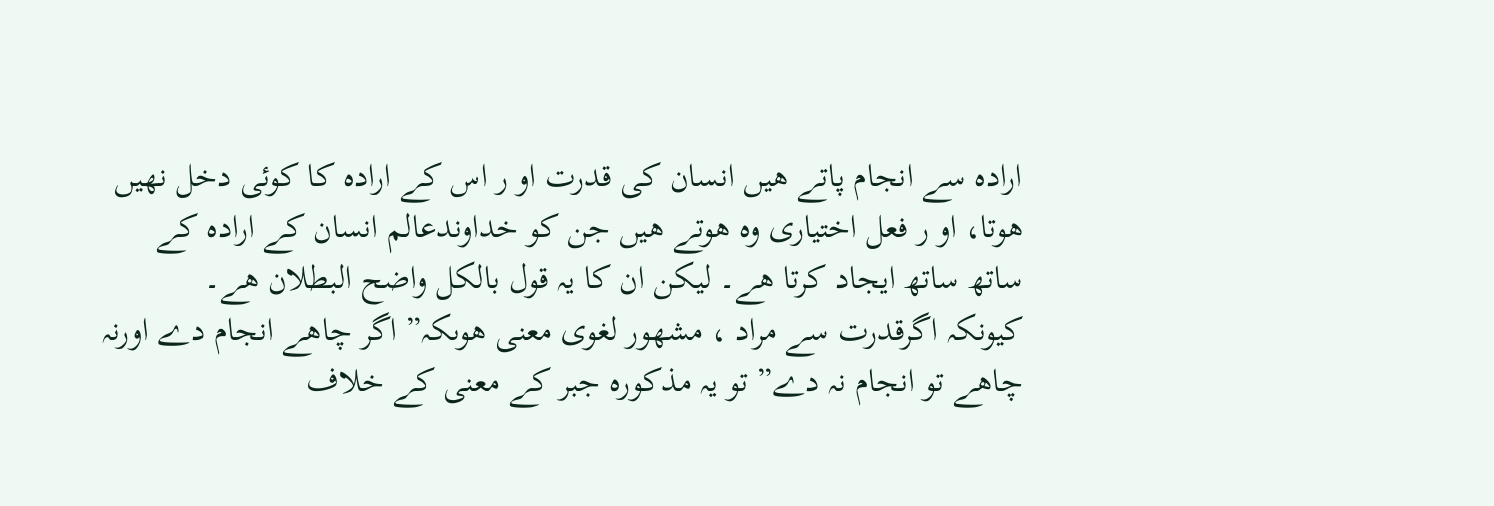ارادہ سے انجام پاتے ھیں انسان کی قدرت او ر اس کے ارادہ کا کوئی دخل نھیں هوتا، او ر فعل اختیاری وہ هوتے ھیں جن کو خداوندعالم انسان کے ارادہ کے ساتھ ساتھ ایجاد کرتا ھے۔ لیکن ان کا یہ قول بالکل واضح البطلان ھے۔
کیونکہ اگرقدرت سے مراد ، مشهور لغوی معنی هوںکہ” اگر چاھے انجام دے اورنہ چاھے تو انجام نہ دے” تو یہ مذکورہ جبر کے معنی کے خلاف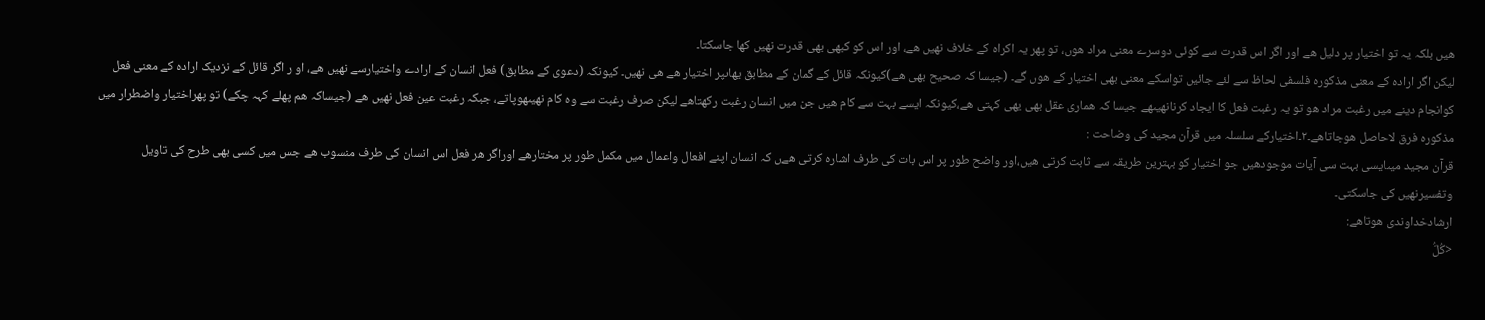ھیں بلکہ یہ تو اختیار پر دلیل ھے اور اگر اس قدرت سے کوئی دوسرے معنی مراد هوں، تو پھر یہ اکراہ کے خلاف نھیں ھے، اور اس کو کبھی بھی قدرت نھیں کھا جاسکتا۔
لیکن اگر ارادہ کے معنی مذکورہ فلسفی لحاظ سے لئے جائیں تواسکے معنی بھی اختیار کے هوں گے۔ (جیسا کہ صحیح بھی ھے)کیونکہ قائل کے گمان کے مطابق یھاںپر اختیار ھے ھی نھیں۔ کیونکہ (دعوی کے مطابق) فعل انسان کے ارادے واختیارسے نھیں ھے، او ر اگر قائل کے نزدیک ارادہ کے معنی فعل کوانجام دینے میں رغبت مراد هو تو یہ رغبت فعل کا ایجاد کرنانھیںھے جیسا کہ ھماری عقل بھی یھی کہتی ھے،کیونکہ ایسے بہت سے کام ھیں جن میں انسان رغبت رکھتاھے لیکن صرف رغبت سے وہ کام نھیںهوپاتے، جبکہ رغبت عین فعل نھیں ھے (جیساکہ ھم پھلے کہہ چکے) تو پھراختیار واضطرار میں مذکورہ فرق لاحاصل هوجاتاھے۔۲۔اختیارکے سلسلہ میں قرآن مجید کی وضاحت :
قرآن مجید میںایسی بہت سی آیات موجودھیں جو اختیار کو بہترین طریقہ سے ثابت کرتی ھیں،اور واضح طور پر اس بات کی طرف اشارہ کرتی ھےں کہ انسان اپنے افعال واعمال میں مکمل طور پر مختارھے اوراگر ھر فعل اس انسان کی طرف منسوب ھے جس میں کسی بھی طرح کی تاویل وتفسیرنھیں کی جاسکتی۔
ارشادخداوندی هوتاھے:
<کُلُّ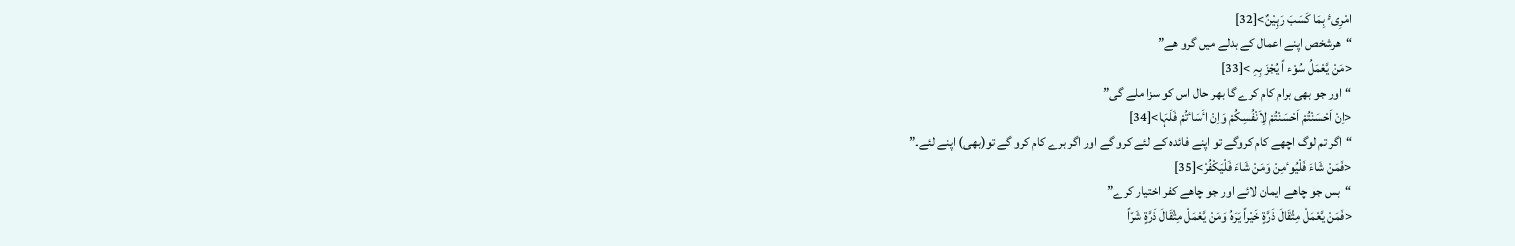امْرِیٴٍ بِمَا کَسَبَ رَہِیْنٌ>[32]
“ھرشخص اپنے اعمال کے بدلے میں گرو ھے”
<مَنْ یَّعْمَلُ سُوْء اً یُجْزَ بِہِ >[33]
“اور جو بھی برام کام کرے گا بھر حال اس کو سزا ملے گی”
<اِنْ اَحْسَنْتُمْ اَحْسَنْتُمْ لِاَنْفُسِکُمْ وَاِنْ اٴَسَاٴتُمْ فَلَہَا>[34]
“اگر تم لوگ اچھے کام کروگے تو اپنے فائدہ کے لئے کرو گے اور اگر برے کام کرو گے تو(بھی) اپنے لئے۔”
<فَمَنْ شَاءَ فَلْیُوٴمِنْ وَمَنْ شَاءَ فَلْیَکْفُرْ>[35]
“بس جو چاھے ایمان لائے اور جو چاھے کفر اختیار کرے”
<فَمَنْ یَّعْمَلْ مِثْقَالَ ذَرَّةٍ خَیْراً یَرَہُ وَمَنْ یَّعْمَلْ مِثْقَالَ ذَرَّةٍ شَرّاً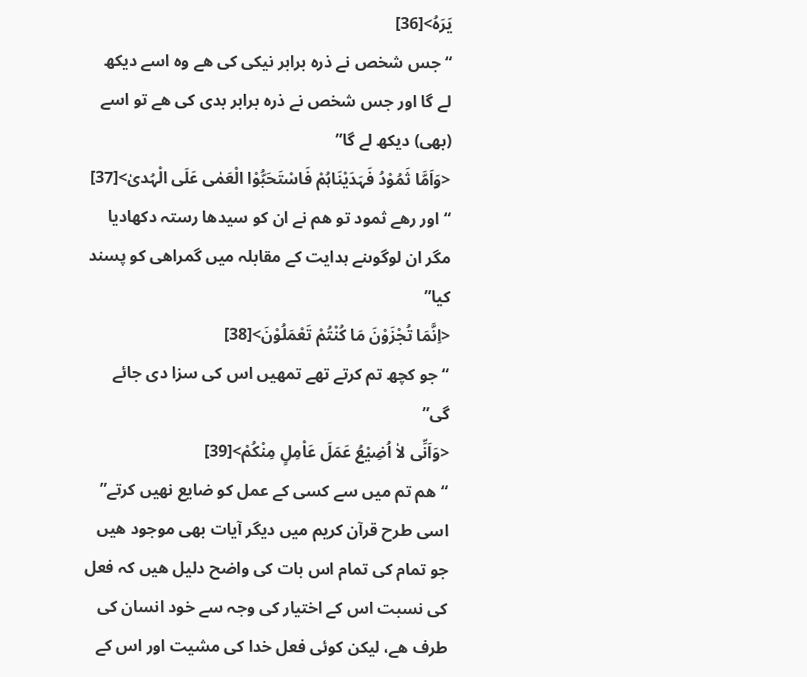یَرَہُ>[36]
“جس شخص نے ذرہ برابر نیکی کی ھے وہ اسے دیکھ لے گا اور جس شخص نے ذرہ برابر بدی کی ھے تو اسے (بھی) دیکھ لے گا”
<وَاَمَّا ثَمُوْدُ فَہَدَیْنَاہُمْ فَاسْتَحَبُّوْا الْعَمٰی عَلَی الْہُدیٰ>[37]
“اور رھے ثمود تو ھم نے ان کو سیدھا رستہ دکھادیا مگر ان لوگوںنے ہدایت کے مقابلہ میں گمراھی کو پسند کیا”
<اِنَّمَا تُجْزَوْنَ مَا کُنْتُمْ تَعْمَلُوْنَ>[38]
“جو کچھ تم کرتے تھے تمھیں اس کی سزا دی جائے گی”
<وَاَنِّی لاٰ اُضِیْعُ عَمَلَ عَاْمِلٍ مِنْکُمْ>[39]
“ھم تم میں سے کسی کے عمل کو ضایع نھیں کرتے”
اسی طرح قرآن کریم میں دیگر آیات بھی موجود ھیں جو تمام کی تمام اس بات کی واضح دلیل ھیں کہ فعل کی نسبت اس کے اختیار کی وجہ سے خود انسان کی طرف ھے، لیکن کوئی فعل خدا کی مشیت اور اس کے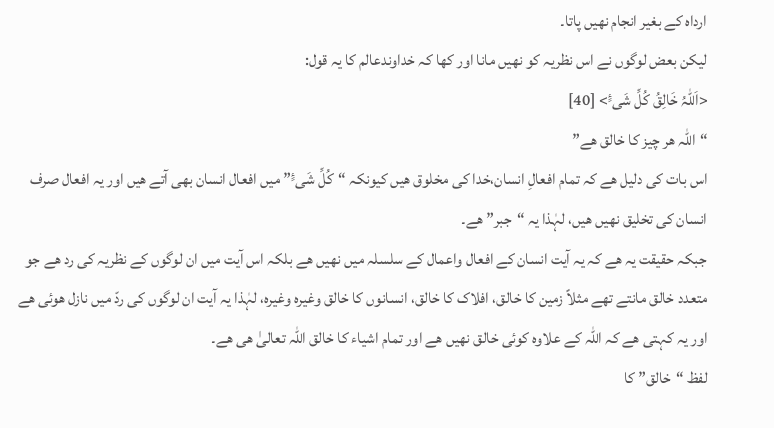ارداہ کے بغیر انجام نھیں پاتا۔
لیکن بعض لوگوں نے اس نظریہ کو نھیں مانا اور کھا کہ خداوندعالم کا یہ قول:
<اَللّٰہُ خَالِقُ کُلِّ شَیٴٍ> [40]
“اللہ ھر چیز کا خالق ھے”
اس بات کی دلیل ھے کہ تمام افعالِ انسان،خدا کی مخلوق ھیں کیونکہ “کُلِّ شَیٴٍ” میں افعال انسان بھی آتے ھیں اور یہ افعال صرف انسان کی تخلیق نھیں ھیں، لہٰذا یہ “جبر” ھے۔
جبکہ حقیقت یہ ھے کہ یہ آیت انسان کے افعال واعمال کے سلسلہ میں نھیں ھے بلکہ اس آیت میں ان لوگوں کے نظریہ کی رد ھے جو متعدد خالق مانتے تھے مثلاً زمین کا خالق، افلاک کا خالق، انسانوں کا خالق وغیرہ وغیرہ، لہٰذا یہ آیت ان لوگوں کی ردّ میں نازل هوئی ھے اور یہ کہتی ھے کہ اللہ کے علاوہ کوئی خالق نھیں ھے اور تمام اشیاء کا خالق اللہ تعالیٰ ھی ھے۔
لفظ “خالق” کا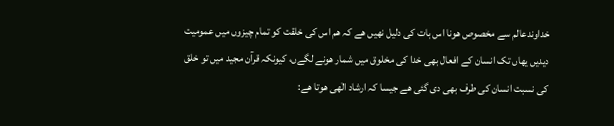خداوندعالم سے مخصوص هونا اس بات کی دلیل نھیں ھے کہ ھم اس کی خلقت کو تمام چیزوں میں عمومیت دیدیں یھاں تک انسان کے افعال بھی خدا کی مخلوق میں شمار هونے لگےں، کیونکہ قرآن مجید میں تو خلق کی نسبت انسان کی طرف بھی دی گئی ھے جیسا کہ ارشاد الٰھی هوتا ھے: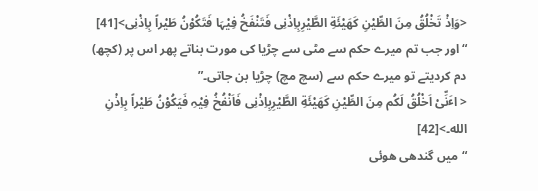<وَاِذْ تَخْلُقُ مِنَ الطِّیْنِ کَھَیْئَةِ الطَّیْرِبِاِذْنِی فَتَنْفَخُ فِیْہَا فَتَکُوْنُ طَیْراً بِاِذْنِی>[41]
“اور جب تم میرے حکم سے مٹی سے چڑیا کی مورت بناتے پھر اس پر (کچھ) دم کردیتے تو میرے حکم سے (سچ مچ) چڑیا بن جاتی۔”
< اٴَنِّیْ اَخْلُقُ لَکُم مِنَ الطِّیْنِ کَھَیْئَةِ الطَّیْرِبِاِذْنِی فَاَنْفُخُ فِیْہِ فَیَکُوْنُ طَیْراً بِاِذْنِ الله۔>[42]
“میں گندھی هوئی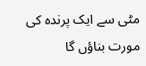مٹی سے ایک پرندہ کی مورت بناؤں گا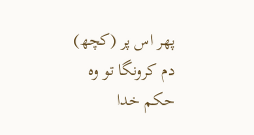پھر اس پر (کچھ) دم کرونگا تو وہ حکم خدا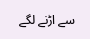سے اڑنے لگے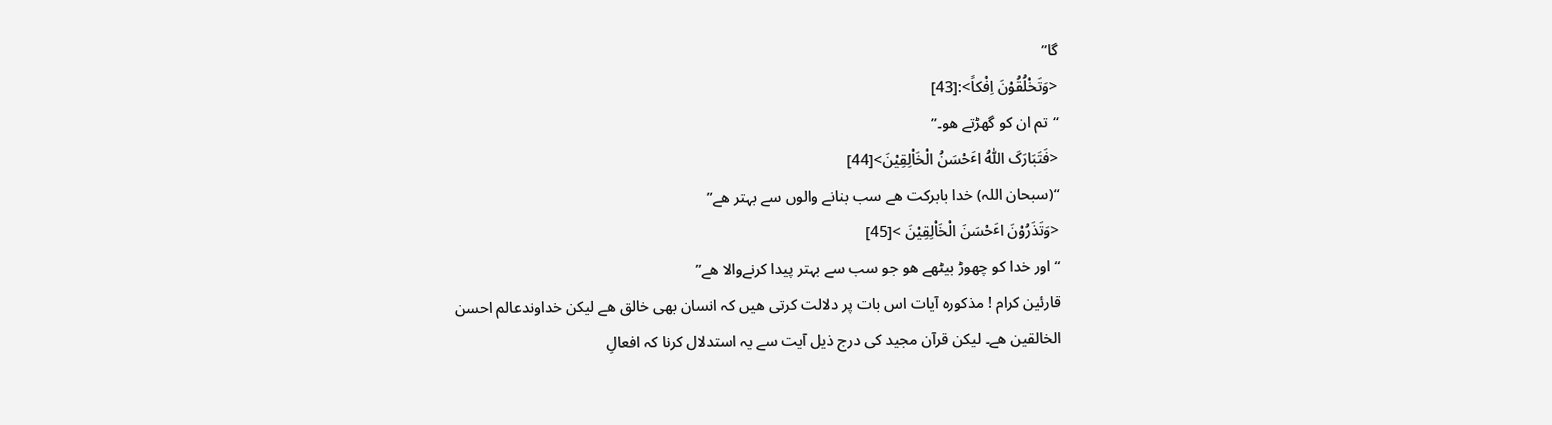گا”
<وَتَخْلُقُوْنَ اِفْکاً>:[43]
“تم ان کو گھڑتے هو۔”
<فَتَبَارَکَ اللّٰہُ اٴَحْسَنُ الْخَاْلِقِیْنَ>[44]
“(سبحان اللہ) خدا بابرکت ھے سب بنانے والوں سے بہتر ھے”
<وَتَذَرُوْنَ اٴَحْسَنَ الْخَاْلِقِیْنَ >[45]
“اور خدا کو چھوڑ بیٹھے هو جو سب سے بہتر پیدا کرنےوالا ھے”
قارئین کرام ! مذکورہ آیات اس بات پر دلالت کرتی ھیں کہ انسان بھی خالق ھے لیکن خداوندعالم احسن الخالقین ھے۔ لیکن قرآن مجید کی درج ذیل آیت سے یہ استدلال کرنا کہ افعالِ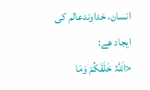انسان، خداوندعالم کی ایجاد ھے:
<اَللّٰہُ خَلَقَکُمْ وَمَا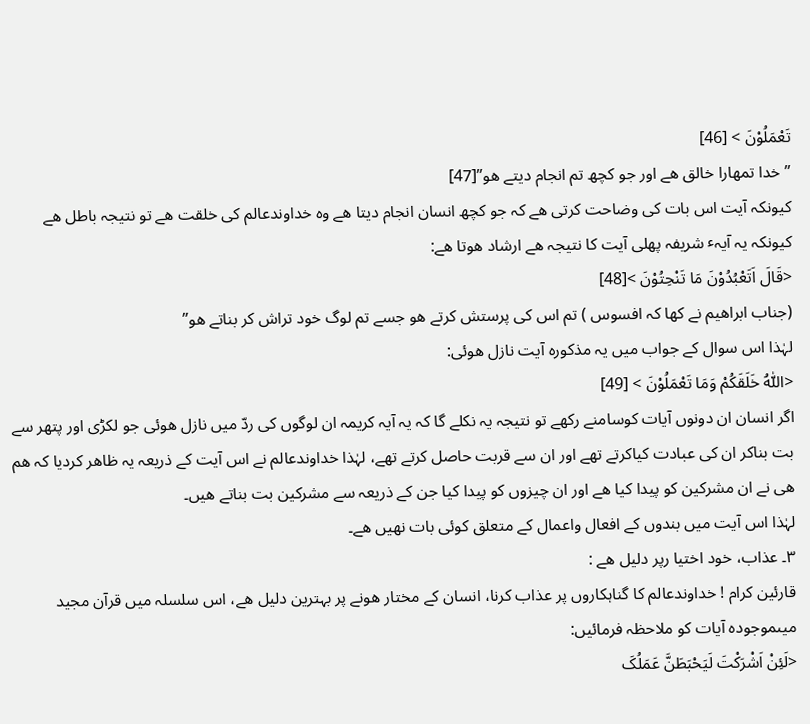تَعْمَلُوْنَ > [46]
” خدا تمھارا خالق ھے اور جو کچھ تم انجام دیتے هو”[47]
کیونکہ آیت اس بات کی وضاحت کرتی ھے کہ جو کچھ انسان انجام دیتا ھے وہ خداوندعالم کی خلقت ھے تو نتیجہ باطل ھے کیونکہ یہ آیہٴ شریفہ پھلی آیت کا نتیجہ ھے ارشاد هوتا ھے:
<قَالَ اَتَعْبُدُوْنَ مَا تَنْحِتُوْنَ >[48]
(جناب ابراھیم نے کھا کہ افسوس ) تم اس کی پرستش کرتے هو جسے تم لوگ خود تراش کر بناتے هو”
لہٰذا اس سوال کے جواب میں یہ مذکورہ آیت نازل هوئی:
<اَللّٰہُ خَلَقَکُمْ وَمَا تَعْمَلُوْنَ > [49]
اگر انسان ان دونوں آیات کوسامنے رکھے تو نتیجہ یہ نکلے گا کہ یہ آیہ کریمہ ان لوگوں کی ردّ میں نازل هوئی جو لکڑی اور پتھر سے بت بناکر ان کی عبادت کیاکرتے تھے اور ان سے قربت حاصل کرتے تھے، لہٰذا خداوندعالم نے اس آیت کے ذریعہ یہ ظاھر کردیا کہ ھم ھی نے ان مشرکین کو پیدا کیا ھے اور ان چیزوں کو پیدا کیا جن کے ذریعہ سے مشرکین بت بناتے ھیں۔
لہٰذا اس آیت میں بندوں کے افعال واعمال کے متعلق کوئی بات نھیں ھے۔
۳۔ عذاب، خود اختیا رپر دلیل ھے :
قارئین کرام ! خداوندعالم کا گناہکاروں پر عذاب کرنا، انسان کے مختار هونے پر بہترین دلیل ھے، اس سلسلہ میں قرآن مجید میںموجودہ آیات کو ملاحظہ فرمائیں:
<لَئِنْ اَشْرَکْتَ لَیَحْبَطَنَّ عَمَلُکَ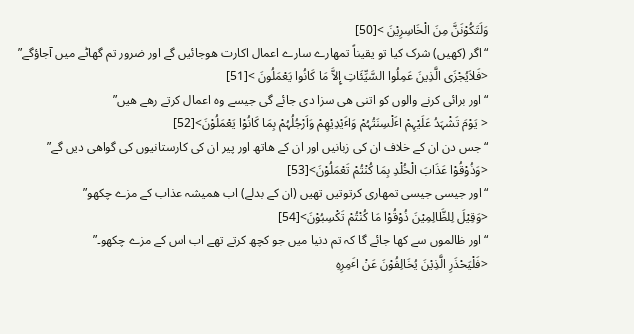وَلَتَکُوْنَنَّ مِنَ الْخَاسِرِیْنَ >[50]
“اگر (کھیں) شرک کیا تو یقیناً تمھارے سارے اعمال اکارت هوجائیں گے اور ضرور تم گھاٹے میں آجاؤگے”
<فَلاَیُجْزَی الَّذِینَ عَمِلُوا السَّیِّئَاتِ إِلاَّ مَا کَانُوا یَعْمَلُونَ >[51]
“اور برائی کرنے والوں کو اتنی ھی سزا دی جائے گی جیسے وہ اعمال کرتے رھے ھیں”
< یَوْمَ تَشْہَدُ عَلَیْہِمْ اٴَلْسِنَتُہُمْ وَاٴَیْدِیْھِمْ وَاَرْجُلُہُمْ بِمَا کَانُوْا یَعْمَلُوْنَ>[52]
“جس دن ان کے خلاف ان کی زبانیں اور ان کے ھاتھ اور پیر ان کی کارستانیوں کی گواھی دیں گے”
<وَذُوْقُوْا عَذَابَ الْخُلْدِ بِمَا کُنْتُمْ تَعْمَلُوْنَ>[53]
“اور جیسی جیسی تمھاری کرتوتیں تھیں (ان کے بدلے) اب ھمیشہ عذاب کے مزے چکھو”
<وَقِیْلَ لِلظَّالِمِیْنَ ذُوْقُوْا مَا کُنْتُمْ تَکْسِبُوْنَ>[54]
“اور ظالموں سے کھا جائے گا کہ تم دنیا میں جو کچھ کرتے تھے اب اس کے مزے چکھو۔”
<فَلْیَحْذَرِ الَّذِیْنَ یُخَالِفُوْنَ عَنْ اٴَمِرِہِ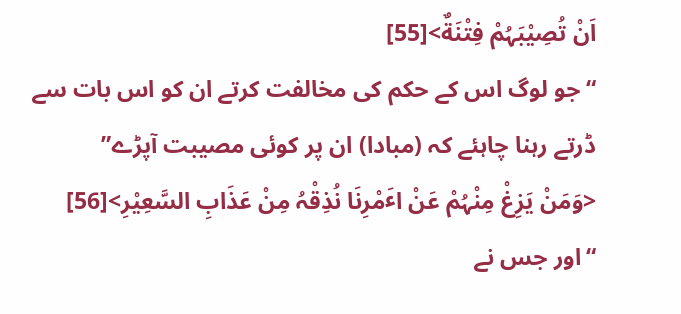اَنْ تُصِیْبَہُمْ فِتْنَةٌ>[55]
“جو لوگ اس کے حکم کی مخالفت کرتے ان کو اس بات سے ڈرتے رہنا چاہئے کہ (مبادا) ان پر کوئی مصیبت آپڑے”
<وَمَنْ یَزِغْ مِنْہُمْ عَنْ اٴَمْرِنَا نُذِقْہُ مِنْ عَذَابِ السَّعِیْرِ>[56]
“اور جس نے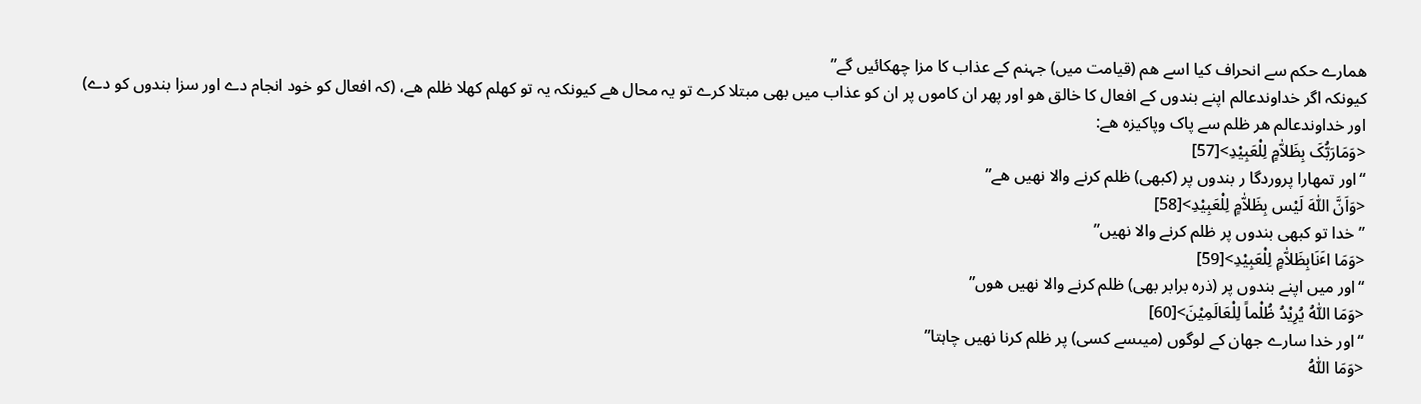ھمارے حکم سے انحراف کیا اسے ھم (قیامت میں) جہنم کے عذاب کا مزا چھکائیں گے”
کیونکہ اگر خداوندعالم اپنے بندوں کے افعال کا خالق هو اور پھر ان کاموں پر ان کو عذاب میں بھی مبتلا کرے تو یہ محال ھے کیونکہ یہ تو کھلم کھلا ظلم ھے، (کہ افعال کو خود انجام دے اور سزا بندوں کو دے) اور خداوندعالم ھر ظلم سے پاک وپاکیزہ ھے:
<وَمَارَبُّکَ بِظَلاّٰمٍ لِلْعَبِیْدِ>[57]
“اور تمھارا پروردگا ر بندوں پر (کبھی) ظلم کرنے والا نھیں ھے”
<وَاَنَّ اللّٰہَ لَیْس بِظَلاّٰمٍ لِلْعَبِیْدِ>[58]
” خدا تو کبھی بندوں پر ظلم کرنے والا نھیں”
<وَمَا اٴَنَابِظَلاّٰمٍ لِلْعَبِیْدِ>[59]
“اور میں اپنے بندوں پر (ذرہ برابر بھی) ظلم کرنے والا نھیں هوں”
<وَمَا اللّٰہُ یُرِیْدُ ظُلْماً لِلْعَالَمِیْنَ>[60]
“اور خدا سارے جھان کے لوگوں (میںسے کسی) پر ظلم کرنا نھیں چاہتا”
<وَمَا اللّٰہُ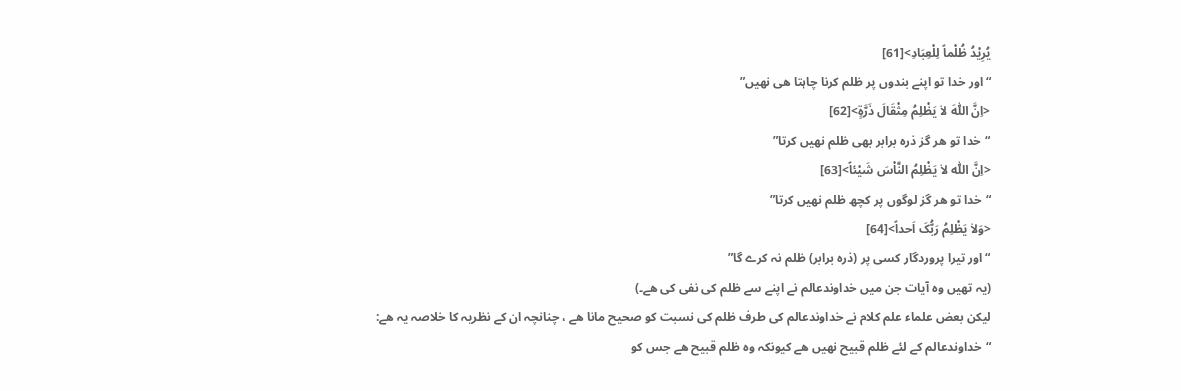یُرِیْدُ ظُلْماً لِلْعِبَادِ>[61]
“اور خدا تو اپنے بندوں پر ظلم کرنا چاہتا ھی نھیں”
<اِنَّ اللّٰہَ لاٰ یَظْلِمُ مِثْقَالَ ذَرَّةٍ>[62]
“خدا تو ھر گز ذرہ برابر بھی ظلم نھیں کرتا”
<اِنَّ اللّٰہ لاٰ یَظْلِمُ النَّاْسَ شَیْئاً>[63]
“خدا تو ھر گز لوگوں پر کچھ ظلم نھیں کرتا”
<وَلاٰ یَظْلِمُ رَبُّکَ اَحداً>[64]
“اور تیرا پروردگار کسی پر (ذرہ برابر) ظلم نہ کرے گا”
(یہ تھیں وہ آیات جن میں خداوندعالم نے اپنے سے ظلم کی نفی کی ھے۔)
لیکن بعض علماء علم کلام نے خداوندعالم کی طرف ظلم کی نسبت کو صحیح مانا ھے ، چنانچہ ان کے نظریہ کا خلاصہ یہ ھے:
“خداوندعالم کے لئے ظلم قبیح نھیں ھے کیونکہ وہ ظلم قبیح ھے جس کو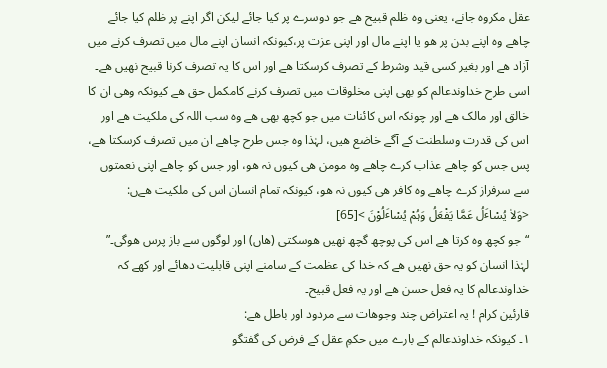عقل مکروہ جانے، یعنی وہ ظلم قبیح ھے جو دوسرے پر کیا جائے لیکن اگر اپنے پر ظلم کیا جائے چاھے وہ اپنے بدن پر هو یا اپنے مال اور اپنی عزت پر،کیونکہ انسان اپنے مال میں تصرف کرنے میں آزاد ھے اور بغیر کسی قید وشرط کے تصرف کرسکتا ھے اور اس کا یہ تصرف کرنا قبیح نھیں ھے۔
اسی طرح خداوندعالم کو بھی اپنی مخلوقات میں تصرف کرنے کامکمل حق ھے کیونکہ وھی ان کا خالق اور مالک ھے اور چونکہ اس کائنات میں جو کچھ بھی ھے وہ سب اللہ کی ملکیت ھے اور اس کی قدرت وسلطنت کے آگے خاضع ھیں، لہٰذا وہ جس طرح چاھے ان میں تصرف کرسکتا ھے، پس جس کو چاھے عذاب کرے چاھے وہ مومن ھی کیوں نہ هو، اور جس کو چاھے اپنی نعمتوں سے سرفراز کرے چاھے وہ کافر ھی کیوں نہ هو، کیونکہ تمام انسان اس کی ملکیت ھےں:
<وَلاٰ یُسْاٴَلُ عَمَّا یَفْعَلُ وَہُمْ یُسْاٴَلُوْنَ >[65]
“جو کچھ وہ کرتا ھے اس کی پوچھ گچھ نھیں هوسکتی (ھاں) اور لوگوں سے باز پرس هوگی۔”
لہٰذا انسان کو یہ حق نھیں ھے کہ خدا کی عظمت کے سامنے اپنی قابلیت دھائے اور کھے کہ خداوندعالم کا یہ فعل حسن ھے اور یہ فعل قبیح۔
قارئین کرام ! یہ اعتراض چند وجوھات سے مردود اور باطل ھے:
۱۔ کیونکہ خداوندعالم کے بارے میں حکمِ عقل کے فرض کی گفتگو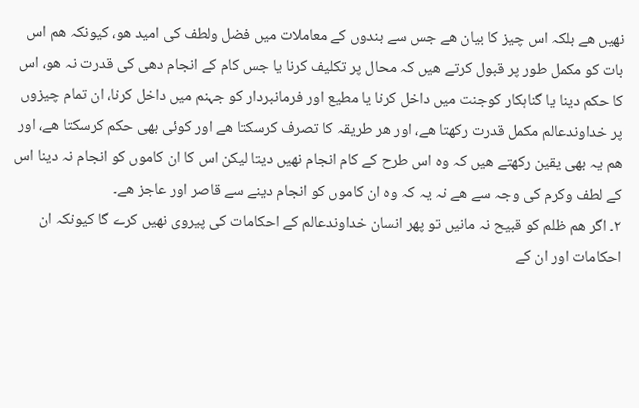نھیں ھے بلکہ اس چیز کا بیان ھے جس سے بندوں کے معاملات میں فضل ولطف کی امید هو، کیونکہ ھم اس بات کو مکمل طور پر قبول کرتے ھیں کہ محال پر تکلیف کرنا یا جس کام کے انجام دھی کی قدرت نہ هو، اس کا حکم دینا یا گناہکار کوجنت میں داخل کرنا یا مطیع اور فرمانبردار کو جہنم میں داخل کرنا، ان تمام چیزوں پر خداوندعالم مکمل قدرت رکھتا ھے، اور ھر طریقہ کا تصرف کرسکتا ھے اور کوئی بھی حکم کرسکتا ھے، اور ھم یہ بھی یقین رکھتے ھیں کہ وہ اس طرح کے کام انجام نھیں دیتا لیکن اس کا ان کاموں کو انجام نہ دینا اس کے لطف وکرم کی وجہ سے ھے نہ یہ کہ وہ ان کاموں کو انجام دینے سے قاصر اور عاجز ھے۔
۲۔ اگر ھم ظلم کو قبیح نہ مانیں تو پھر انسان خداوندعالم کے احکامات کی پیروی نھیں کرے گا کیونکہ ان احکامات اور ان کے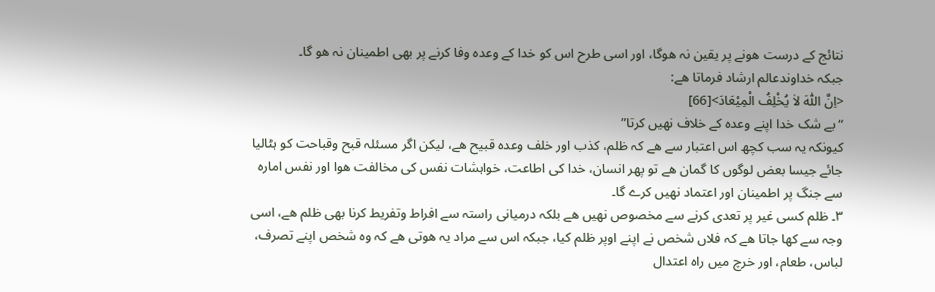نتائج کے درست هونے پر یقین نہ هوگا، اور اسی طرح اس کو خدا کے وعدہ وفا کرنے پر بھی اطمینان نہ هو گا۔
جبکہ خداوندعالم ارشاد فرماتا ھے:
<اِنَّ اللّٰہَ لاٰ یُخْلِفُ الْمِیْعَادَ>[66]
“بے شک خدا اپنے وعدہ کے خلاف نھیں کرتا”
کیونکہ یہ سب کچھ اس اعتبار سے ھے کہ ظلم، کذب اور خلف وعدہ قبیح ھے، لیکن اگر مسئلہ قبح وقباحت کو ہٹالیا جائے جیسا بعض لوگوں کا گمان ھے تو پھر انسان، خدا کی اطاعت، خواہشات نفس کی مخالفت هوا اور نفس امارہ سے جنگ پر اطمینان اور اعتماد نھیں کرے گا۔
۳۔ ظلم کسی غیر پر تعدی کرنے سے مخصوص نھیں ھے بلکہ درمیانی راستہ سے افراط وتفریط کرنا بھی ظلم ھے، اسی وجہ سے کھا جاتا ھے کہ فلاں شخص نے اپنے اوپر ظلم کیا، جبکہ اس سے مراد یہ هوتی ھے کہ وہ شخص اپنے تصرف، لباس، طعام، اور خرچ میں راہ اعتدال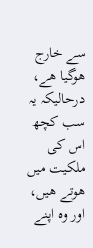سے خارج هوگیا ھے، درحالیکہ یہ سب کچھ اس کی ملکیت میں هوتے ھیں، اور وہ اپنے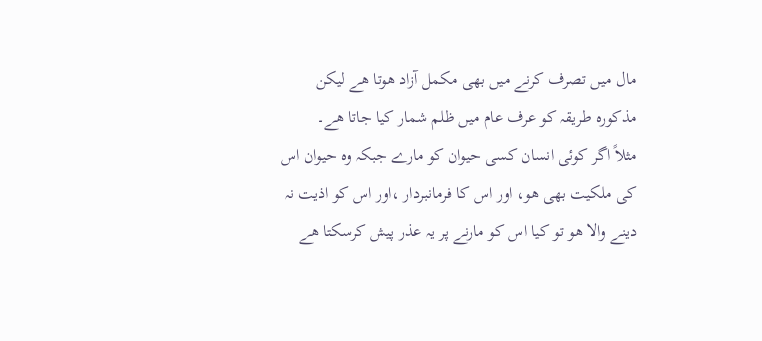مال میں تصرف کرنے میں بھی مکمل آزاد هوتا ھے لیکن مذکورہ طریقہ کو عرف عام میں ظلم شمار کیا جاتا ھے۔
مثلاً اگر کوئی انسان کسی حیوان کو مارے جبکہ وہ حیوان اس کی ملکیت بھی هو، اور اس کا فرمانبردار ،اور اس کو اذیت نہ دینے والا هو تو کیا اس کو مارنے پر یہ عذر پیش کرسکتا ھے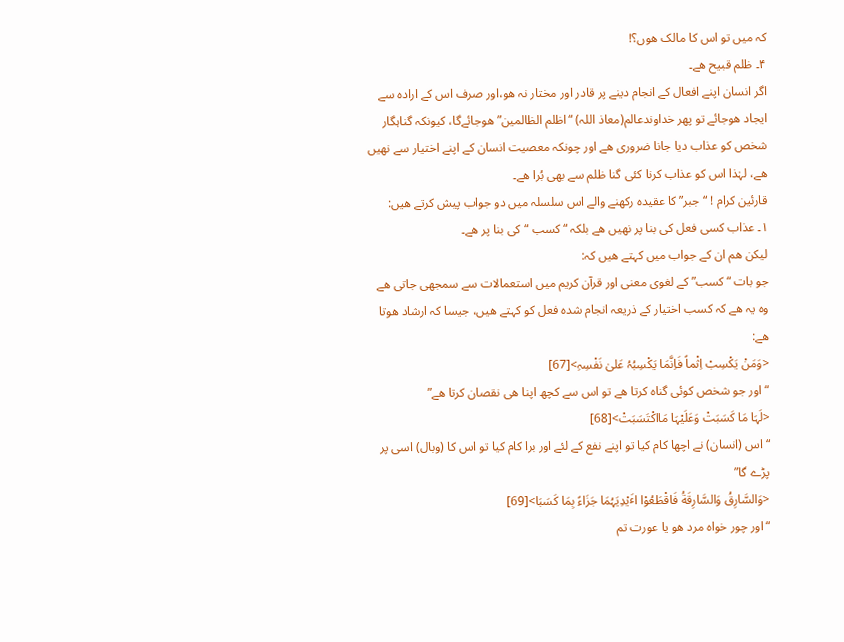کہ میں تو اس کا مالک هوں؟!
۴۔ ظلم قبیح ھے۔
اگر انسان اپنے افعال کے انجام دینے پر قادر اور مختار نہ هو،اور صرف اس کے ارادہ سے ایجاد هوجائے تو پھر خداوندعالم(معاذ اللہ) “اظلم الظالمین” هوجائےگا، کیونکہ گناہگار شخص کو عذاب دیا جانا ضروری ھے اور چونکہ معصیت انسان کے اپنے اختیار سے نھیں ھے، لہٰذا اس کو عذاب کرنا کئی گنا ظلم سے بھی بُرا ھے۔
قارئین کرام ! “جبر” کا عقیدہ رکھنے والے اس سلسلہ میں دو جواب پیش کرتے ھیں:
۱۔ عذاب کسی فعل کی بنا پر نھیں ھے بلکہ “کسب “کی بنا پر ھے۔
لیکن ھم ان کے جواب میں کہتے ھیں کہ:
جو بات “کسب” کے لغوی معنی اور قرآن کریم میں استعمالات سے سمجھی جاتی ھے وہ یہ ھے کہ کسب اختیار کے ذریعہ انجام شدہ فعل کو کہتے ھیں، جیسا کہ ارشاد هوتا ھے:
<وَمَنْ یَکْسِبْ اِثْماً فَاِنَّمَا یَکْسِبُہُ عَلیٰ نَفْسِہِ>[67]
“اور جو شخص کوئی گناہ کرتا ھے تو اس سے کچھ اپنا ھی نقصان کرتا ھے”
<لَہَا مَا کَسَبَتْ وَعَلَیْہَا مَااکْتَسَبَتْ>[68]
“اس (انسان) نے اچھا کام کیا تو اپنے نفع کے لئے اور برا کام کیا تو اس کا (وبال) اسی پر پڑے گا”
<وَالسَّارِقُ وَالسَّارِقَةُ فَاقْطَعُوْا اٴَیْدِیَہُمَا جَزَاءً بِمَا کَسَبَا>[69]
“اور چور خواہ مرد هو یا عورت تم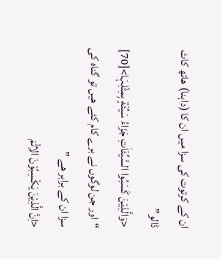ان کے کرتوت کی سزا میں ان کا (داہنا) ھاتھ کاٹ ڈالو”
<وَالَّذِیْنَ کَسَبُوا السَّیِّئَاٰتِ جَزَاءُ سَیِّئَةٍ بِمِثْلِہَا>[70]
“اور جن لوگوں نے برے کام کئے ھیں تو گناہ کی سزا ان کے برابر ھے ”
<اِنَّ الَّذِیْنَ یَکْسِبُوْنَ الاِثْمَ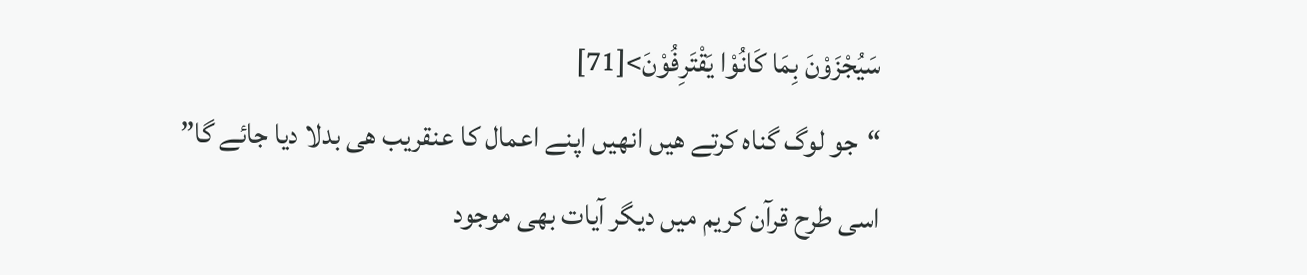سَیُجْزَوْنَ بِمَا کَانُوْا یَقْتَرِفُوْنَ>[71]
“جو لوگ گناہ کرتے ھیں انھیں اپنے اعمال کا عنقریب ھی بدلا دیا جائے گا”
اسی طرح قرآن کریم میں دیگر آیات بھی موجود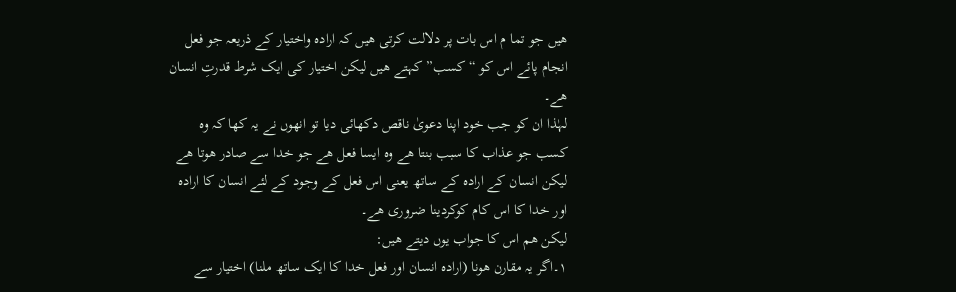ھیں جو تما م اس بات پر دلالت کرتی ھیں کہ ارادہ واختیار کے ذریعہ جو فعل انجام پائے اس کو “کسب” کہتے ھیں لیکن اختیار کی ایک شرط قدرتِ انسان ھے۔
لہٰذا ان کو جب خود اپنا دعویٰ ناقص دکھائی دیا تو انھوں نے یہ کھا کہ وہ کسب جو عذاب کا سبب بنتا ھے وہ ایسا فعل ھے جو خدا سے صادر هوتا ھے لیکن انسان کے ارادہ کے ساتھ یعنی اس فعل کے وجود کے لئے انسان کا ارادہ اور خدا کا اس کام کوکردینا ضروری ھے۔
لیکن ھم اس کا جواب یوں دیتے ھیں:
۱۔اگر یہ مقارن هونا (ارادہ انسان اور فعل خدا کا ایک ساتھ ملنا) اختیار سے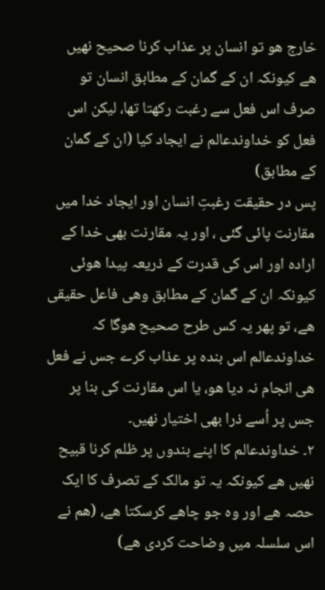خارج هو تو انسان پر عذاب کرنا صحیح نھیں ھے کیونکہ ان کے گمان کے مطابق انسان تو صرف اس فعل سے رغبت رکھتا تھا، لیکن اس فعل کو خداوندعالم نے ایجاد کیا (ان کے گمان کے مطابق)
پس در حقیقت رغبتِ انسان اور ایجاد خدا میں مقارنت پائی گئی ، اور یہ مقارنت بھی خدا کے ارادہ اور اس کی قدرت کے ذریعہ پیدا هوئی کیونکہ ان کے گمان کے مطابق وھی فاعل حقیقی ھے، تو پھر یہ کس طرح صحیح هوگا کہ خداوندعالم اس بندہ پر عذاب کرے جس نے فعل ھی انجام نہ دیا هو، یا اس مقارنت کی بنا پر جس پر اُسے ذرا بھی اختیار نھیں۔
۲۔ خداوندعالم کا اپنے بندوں پر ظلم کرنا قبیح نھیں ھے کیونکہ یہ تو مالک کے تصرف کا ایک حصہ ھے اور وہ جو چاھے کرسکتا ھے، (ھم نے اس سلسلہ میں وضاحت کردی ھے)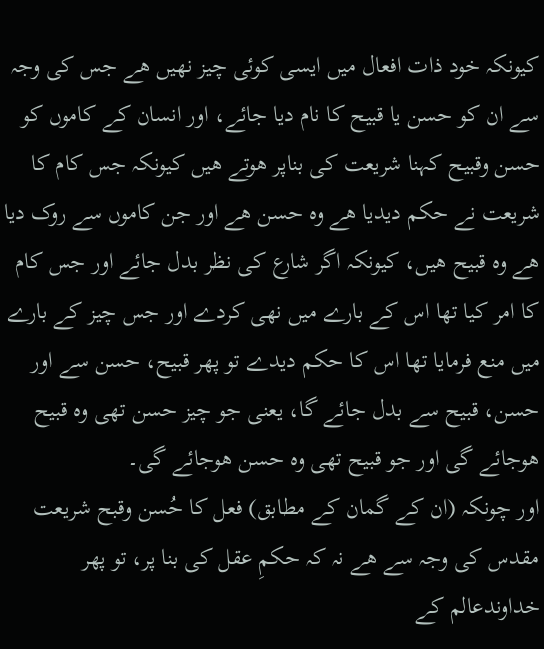کیونکہ خود ذات افعال میں ایسی کوئی چیز نھیں ھے جس کی وجہ سے ان کو حسن یا قبیح کا نام دیا جائے، اور انسان کے کاموں کو حسن وقبیح کہنا شریعت کی بناپر هوتے ھیں کیونکہ جس کام کا شریعت نے حکم دیدیا ھے وہ حسن ھے اور جن کاموں سے روک دیا ھے وہ قبیح ھیں، کیونکہ اگر شارع کی نظر بدل جائے اور جس کام کا امر کیا تھا اس کے بارے میں نھی کردے اور جس چیز کے بارے میں منع فرمایا تھا اس کا حکم دیدے تو پھر قبیح، حسن سے اور حسن، قبیح سے بدل جائے گا، یعنی جو چیز حسن تھی وہ قبیح هوجائے گی اور جو قبیح تھی وہ حسن هوجائے گی۔
اور چونکہ (ان کے گمان کے مطابق) فعل کا حُسن وقبح شریعت مقدس کی وجہ سے ھے نہ کہ حکمِ عقل کی بنا پر، تو پھر خداوندعالم کے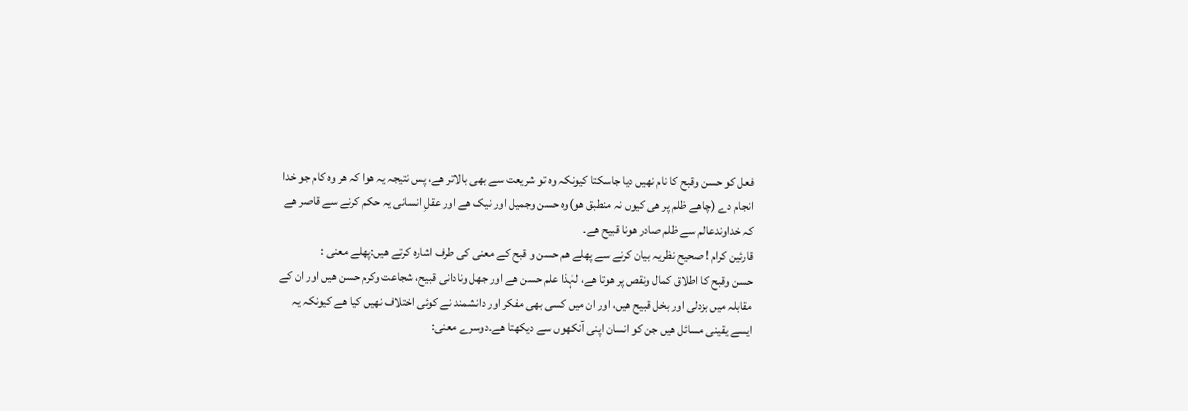فعل کو حسن وقبح کا نام نھیں دیا جاسکتا کیونکہ وہ تو شریعت سے بھی بالاتر ھے، پس نتیجہ یہ هوا کہ ھر وہ کام جو خدا انجام دے (چاھے ظلم پر ھی کیوں نہ منطبق هو)وہ حسن وجمیل اور نیک ھے اور عقلِ انسانی یہ حکم کرنے سے قاصر ھے کہ خداوندعالم سے ظلم صادر هونا قبیح ھے۔
قارئین کرام ! صحیح نظریہ بیان کرنے سے پھلے ھم حسن و قبح کے معنی کی طرف اشارہ کرتے ھیں:پھلے معنی :
حسن وقبح کا اطلاق کمال ونقص پر هوتا ھے، لہٰذا علم حسن ھے اور جھل ونادانی قبیح، شجاعت وکرم حسن ھیں اور ان کے مقابلہ میں بزدلی اور بخل قبیح ھیں، اور ان میں کسی بھی مفکر اور دانشمند نے کوئی اختلاف نھیں کیا ھے کیونکہ یہ ایسے یقینی مسائل ھیں جن کو انسان اپنی آنکھوں سے دیکھتا ھے۔دوسرے معنی: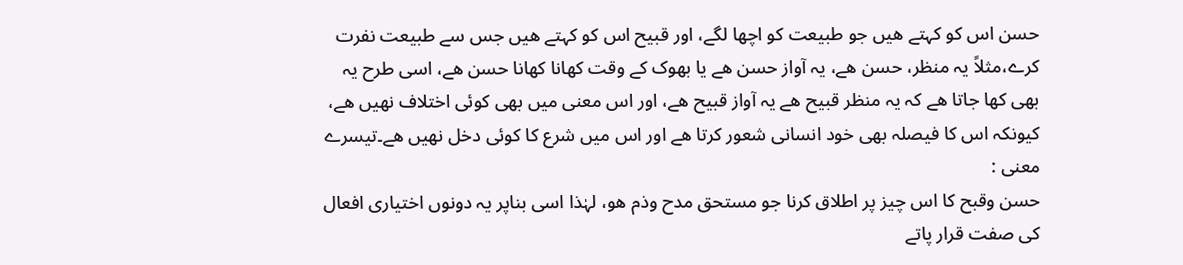حسن اس کو کہتے ھیں جو طبیعت کو اچھا لگے، اور قبیح اس کو کہتے ھیں جس سے طبیعت نفرت کرے،مثلاً یہ منظر، حسن ھے، یہ آواز حسن ھے یا بھوک کے وقت کھانا کھانا حسن ھے، اسی طرح یہ بھی کھا جاتا ھے کہ یہ منظر قبیح ھے یہ آواز قبیح ھے، اور اس معنی میں بھی کوئی اختلاف نھیں ھے، کیونکہ اس کا فیصلہ بھی خود انسانی شعور کرتا ھے اور اس میں شرع کا کوئی دخل نھیں ھے۔تیسرے معنی :
حسن وقبح کا اس چیز پر اطلاق کرنا جو مستحق مدح وذم هو، لہٰذا اسی بناپر یہ دونوں اختیاری افعال کی صفت قرار پاتے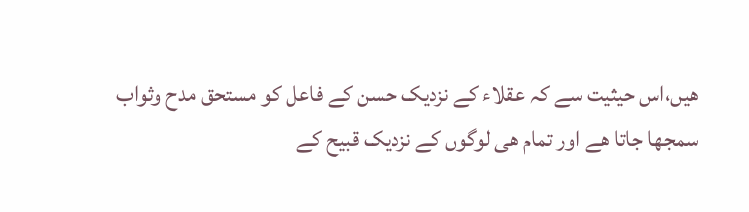ھیں،اس حیثیت سے کہ عقلاء کے نزدیک حسن کے فاعل کو مستحق مدح وثواب سمجھا جاتا ھے اور تمام ھی لوگوں کے نزدیک قبیح کے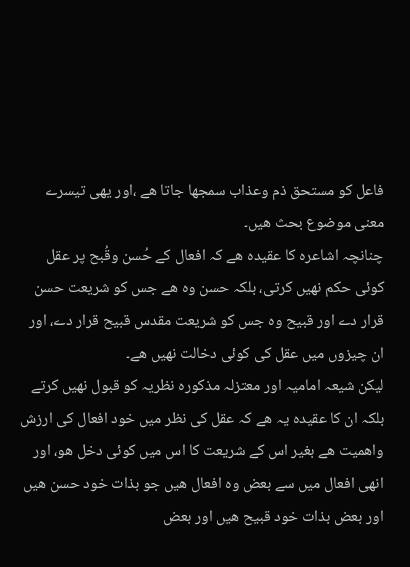فاعل کو مستحق ذم وعذاب سمجھا جاتا ھے ،اور یھی تیسرے معنی موضوع بحث ھیں۔
چنانچہ اشاعرہ کا عقیدہ ھے کہ افعال کے حُسن وقُبح پر عقل کوئی حکم نھیں کرتی، بلکہ حسن وہ ھے جس کو شریعت حسن قرار دے اور قبیح وہ جس کو شریعت مقدس قبیح قرار دے، اور ان چیزوں میں عقل کی کوئی دخالت نھیں ھے۔
لیکن شیعہ امامیہ اور معتزلہ مذکورہ نظریہ کو قبول نھیں کرتے بلکہ ان کا عقیدہ یہ ھے کہ عقل کی نظر میں خود افعال کی ارزش واھمیت ھے بغیر اس کے شریعت کا اس میں کوئی دخل هو، اور انھی افعال میں سے بعض وہ افعال ھیں جو بذات خود حسن ھیں اور بعض بذات خود قبیح ھیں اور بعض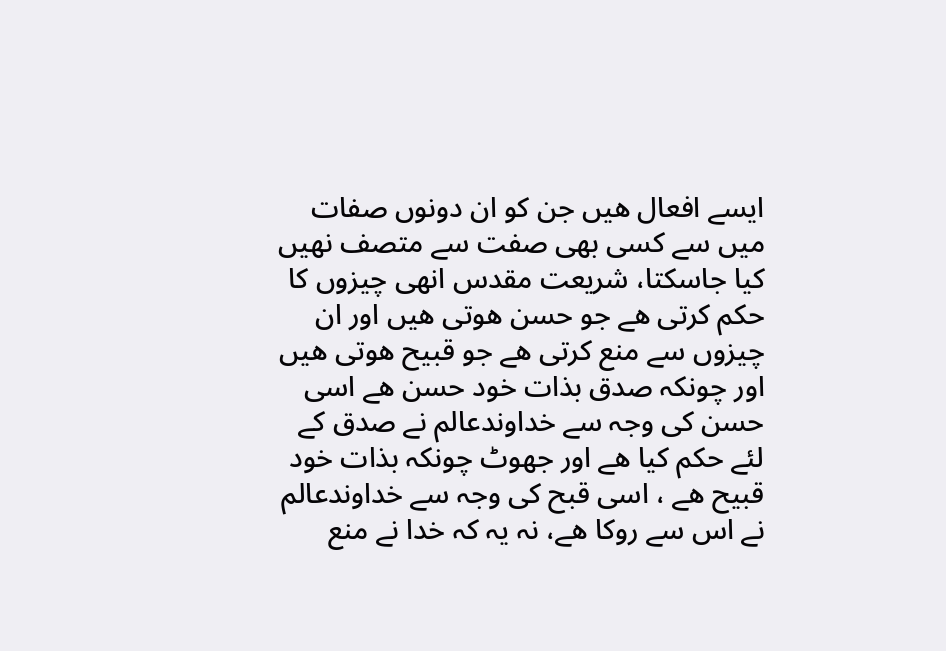ایسے افعال ھیں جن کو ان دونوں صفات میں سے کسی بھی صفت سے متصف نھیں کیا جاسکتا، شریعت مقدس انھی چیزوں کا حکم کرتی ھے جو حسن هوتی ھیں اور ان چیزوں سے منع کرتی ھے جو قبیح هوتی ھیں اور چونکہ صدق بذات خود حسن ھے اسی حسن کی وجہ سے خداوندعالم نے صدق کے لئے حکم کیا ھے اور جھوٹ چونکہ بذات خود قبیح ھے ، اسی قبح کی وجہ سے خداوندعالم نے اس سے روکا ھے، نہ یہ کہ خدا نے منع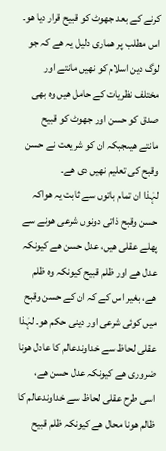کرنے کے بعد جھوٹ کو قبیح قرار دیا هو۔
اس مطلب پر ھماری دلیل یہ ھے کہ جو لوگ دین اسلام کو نھیں مانتے اور مختلف نظریات کے حامل ھیں وہ بھی صدق کو حسن اور جھوٹ کو قبیح مانتے ھیںجبکہ ان کو شریعت نے حسن وقبح کی تعلیم نھیں دی ھے۔
لہٰذا ان تمام باتوں سے ثابت یہ هواکہ حسن وقبح ذاتی دونوں شرعی هونے سے پھلے عقلی ھیں، عدل حسن ھے کیونکہ عدل ھے اور ظلم قبیح کیونکہ وہ ظلم ھے، بغیر اس کے کہ ان کے حسن وقبح میں کوئی شرعی اور دینی حکم هو۔ لہٰذا عقلی لحاظ سے خداوندعالم کا عادل هونا ضروری ھے کیونکہ عدل حسن ھے، اسی طرح عقلی لحاظ سے خداوندعالم کا ظالم هونا محال ھے کیونکہ ظلم قبیح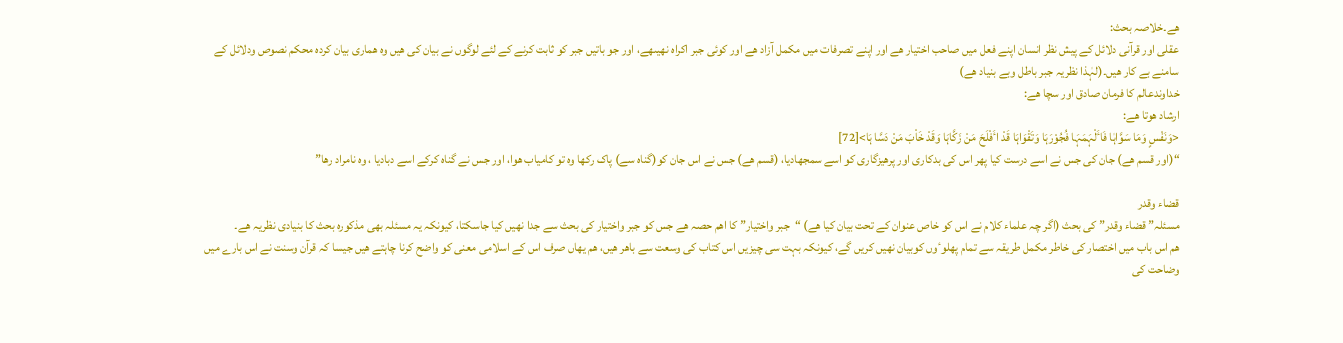ھے۔خلاصہ بحث:
عقلی اور قرآنی دلائل کے پیش نظر انسان اپنے فعل میں صاحب اختیار ھے اور اپنے تصرفات میں مکمل آزاد ھے اور کوئی جبر اکراہ نھیںھے، اور جو باتیں جبر کو ثابت کرنے کے لئے لوگوں نے بیان کی ھیں وہ ھماری بیان کردہ محکم نصوص ودلائل کے سامنے بے کار ھیں۔(لہٰذا نظریہ جبر باطل وبے بنیاد ھے)
خداوندعالم کا فرمان صادق اور سچا ھے:
ارشاد هوتا ھے:
<وَنَفْسٍ وَمَا سَوَّاہٰا فَاٴَلْہَمَہَا فُجُوْرَہَا وَتَقْوَاہَا قَدْ اٴَفْلَحَ مَنْ زَکَّاہَا وَقَدْ خَاْبَ مَنْ دَسَّا ہَا>[72]
“(اور قسم ھے) جان کی جس نے اسے درست کیا پھر اس کی بدکاری اور پرھیزگاری کو اسے سمجھادیا، (قسم ھے) جس نے اس جان کو(گناہ سے) پاک رکھا وہ تو کامیاب هوا، اور جس نے گناہ کرکے اسے دبادیا ، وہ نامراد رھا”

قضاء وقدر
مسئلہ” قضاء وقدر” کی بحث (اگر چہ علماء کلام نے اس کو خاص عنوان کے تحت بیان کیا ھے) “جبر واختیار” کا اھم حصہ ھے جس کو جبر واختیار کی بحث سے جدا نھیں کیا جاسکتا، کیونکہ یہ مسئلہ بھی مذکورہ بحث کا بنیادی نظریہ ھے۔
ھم اس باب میں اختصار کی خاطر مکمل طریقہ سے تمام پھلوٴوں کوبیان نھیں کریں گے، کیونکہ بہت سی چیزیں اس کتاب کی وسعت سے باھر ھیں، ھم یھاں صرف اس کے اسلامی معنی کو واضح کرنا چاہتے ھیں جیسا کہ قرآن وسنت نے اس بارے میں وضاحت کی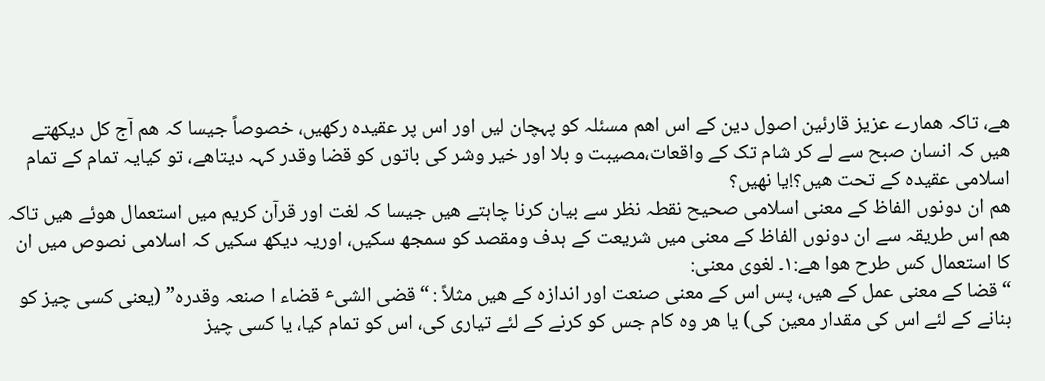ھے، تاکہ ھمارے عزیز قارئین اصول دین کے اس اھم مسئلہ کو پہچان لیں اور اس پر عقیدہ رکھیں، خصوصاً جیسا کہ ھم آج کل دیکھتے ھیں کہ انسان صبح سے لے کر شام تک کے واقعات،مصیبت و بلا اور خیر وشر کی باتوں کو قضا وقدر کہہ دیتاھے، تو کیایہ تمام کے تمام اسلامی عقیدہ کے تحت ھیں؟!یا نھیں؟
ھم ان دونوں الفاظ کے معنی اسلامی صحیح نقطہ نظر سے بیان کرنا چاہتے ھیں جیسا کہ لغت اور قرآن کریم میں استعمال هوئے ھیں تاکہ ھم اس طریقہ سے ان دونوں الفاظ کے معنی میں شریعت کے ہدف ومقصد کو سمجھ سکیں، اوریہ دیکھ سکیں کہ اسلامی نصوص میں ان کا استعمال کس طرح هوا ھے:۱۔ لغوی معنی:
“قضا کے معنی عمل کے ھیں، پس اس کے معنی صنعت اور اندازہ کے ھیں مثلاً : “قضی الشیٴ قضاء ا صنعہ وقدرہ” (یعنی کسی چیز کو بنانے کے لئے اس کی مقدار معین کی) یا ھر وہ کام جس کو کرنے کے لئے تیاری کی، اس کو تمام کیا، یا کسی چیز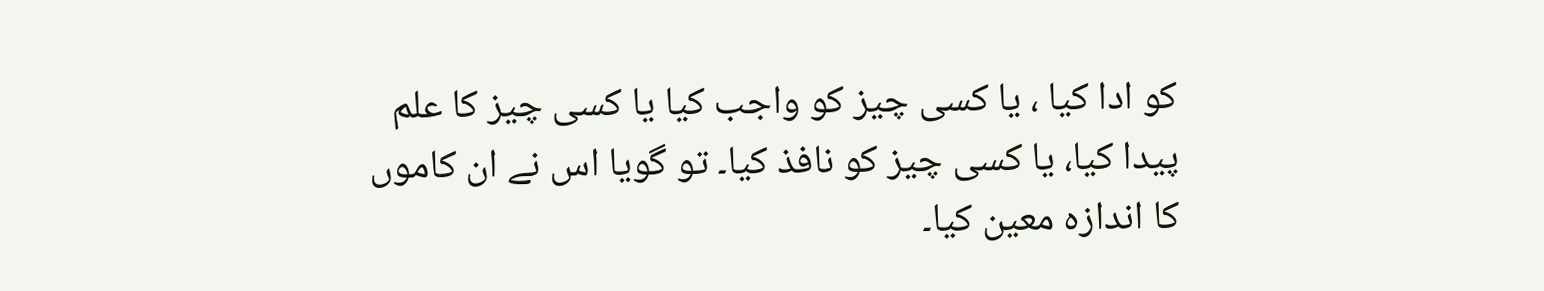کو ادا کیا ، یا کسی چیز کو واجب کیا یا کسی چیز کا علم پیدا کیا، یا کسی چیز کو نافذ کیا۔ تو گویا اس نے ان کاموں کا اندازہ معین کیا۔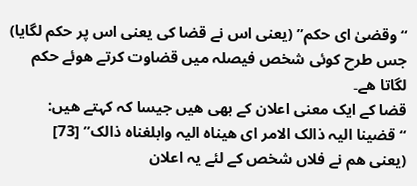“وقضیٰ ای حکم” (یعنی اس نے قضا کی یعنی اس پر حکم لگایا) جس طرح کوئی شخص فیصلہ میں قضاوت کرتے هوئے حکم لگاتا ھے۔
قضا کے ایک معنی اعلان کے بھی ھیں جیسا کہ کہتے ھیں:
“قضینا الیہ ذالک الامر ای ھیناہ الیہ وابلغناہ ذالک” [73]
(یعنی ھم نے فلاں شخص کے لئے یہ اعلان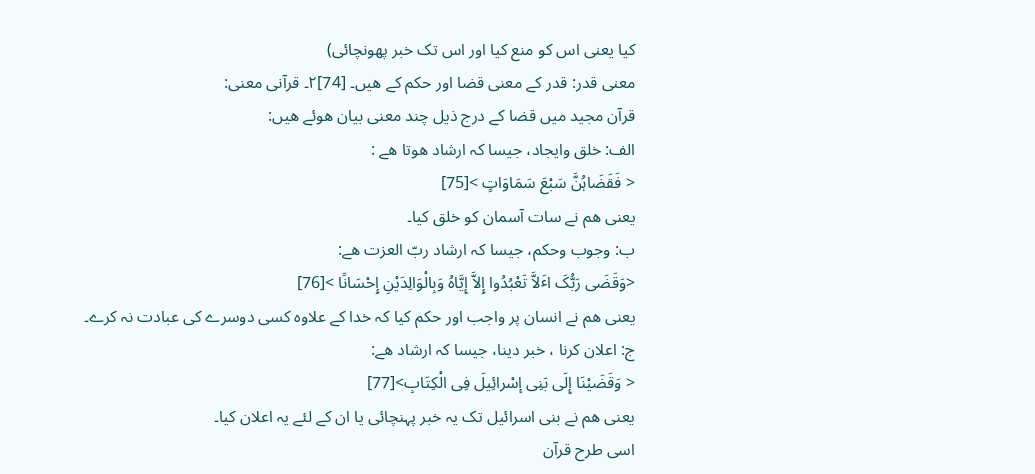کیا یعنی اس کو منع کیا اور اس تک خبر پهونچائی)
معنی قدر: قدر کے معنی قضا اور حکم کے ھیں۔ [74]۲۔ قرآنی معنی:
قرآن مجید میں قضا کے درج ذیل چند معنی بیان هوئے ھیں:
الف: خلق وایجاد، جیسا کہ ارشاد هوتا ھے :
< فَقَضَاہُنَّ سَبْعَ سَمَاوَاتٍ >[75]
یعنی ھم نے سات آسمان کو خلق کیا۔
ب: وجوب وحکم، جیسا کہ ارشاد ربّ العزت ھے:
<وَقَضَی رَبُّکَ اٴَلاَّ تَعْبُدُوا إِلاَّ إِیَّاہُ وَبِالْوَالِدَیْنِ إِحْسَانًا >[76]
یعنی ھم نے انسان پر واجب اور حکم کیا کہ خدا کے علاوہ کسی دوسرے کی عبادت نہ کرے۔
ج: اعلان کرنا ، خبر دینا، جیسا کہ ارشاد ھے:
< وَقَضَیْنَا إِلَی بَنِی إسْرائِیلَ فِی الْکِتَابِ>[77]
یعنی ھم نے بنی اسرائیل تک یہ خبر پہنچائی یا ان کے لئے یہ اعلان کیا۔
اسی طرح قرآن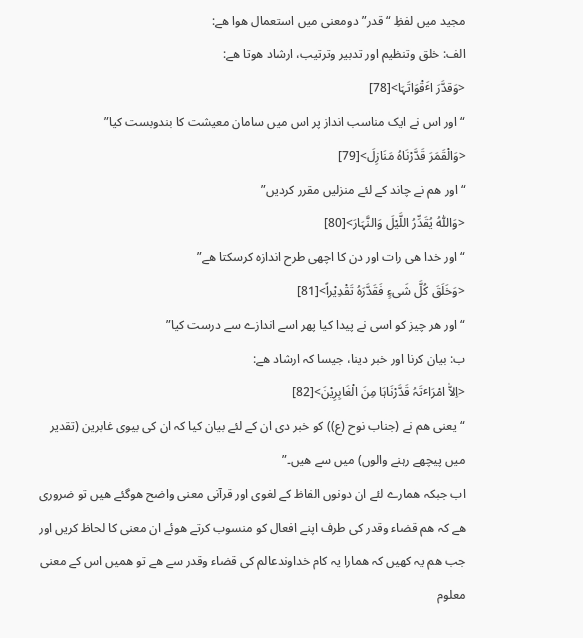مجید میں لفظِ “قدر” دومعنی میں استعمال هوا ھے:
الف: خلق وتنظیم اور تدبیر وترتیب، ارشاد هوتا ھے:
<وَقدَّرَ اٴَقْوَاتَہَا>[78]
“اور اس نے ایک مناسب انداز پر اس میں سامان معیشت کا بندوبست کیا”
<وَالْقَمَرَ قَدَّرْنَاہُ مَنَازِلَ>[79]
“اور ھم نے چاند کے لئے منزلیں مقرر کردیں”
<وَاللّٰہُ یُقَدِّرُ اللَّیْلَ وَالنَّہَارَ>[80]
“اور خدا ھی رات اور دن کا اچھی طرح اندازہ کرسکتا ھے”
<وَخَلَقَ کُلَّ شَیءٍ فَقَدَّرَہُ تَقْدِیْراً>[81]
“اور ھر چیز کو اسی نے پیدا کیا پھر اسے اندازے سے درست کیا”
ب: بیان کرنا اور خبر دینا، جیسا کہ ارشاد ھے:
<اِلاّٰ امْرَاٴتَہُ قَدَّرْنَاہَا مِنَ الْغَابِرِیْنَ>[82]
“یعنی ھم نے (جناب نوح (ع)) کو خبر دی ان کے لئے بیان کیا کہ ان کی بیوی غابرین (تقدیر میں پیچھے رہنے والوں) میں سے ھیں۔”
اب جبکہ ھمارے لئے ان دونوں الفاظ کے لغوی اور قرآنی معنی واضح هوگئے ھیں تو ضروری ھے کہ ھم قضاء وقدر کی طرف اپنے افعال کو منسوب کرتے هوئے ان معنی کا لحاظ کریں اور جب ھم یہ کھیں کہ ھمارا یہ کام خداوندعالم کی قضاء وقدر سے ھے تو ھمیں اس کے معنی معلوم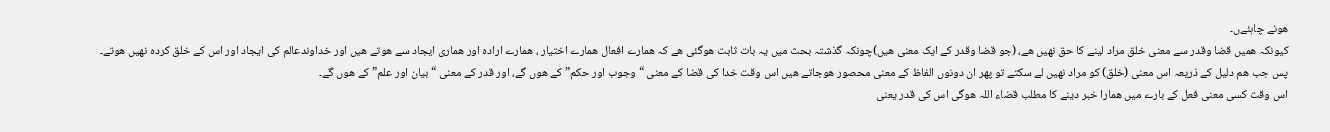هونے چاہئےں۔
کیونکہ ھمیں قضا وقدر سے معنی خلق مراد لینے کا حق نھیں ھے، (جو قضا وقدر کے ایک معنی ھیں)چونکہ گذشتہ بحث میں یہ بات ثابت هوگئی ھے کہ ھمارے افعال ھمارے اختیار ، ھمارے ارادہ اور ھماری ایجاد سے هوتے ھیں اور خداوندعالم کی ایجاد اور اس کے خلق کردہ نھیں هوتے۔
پس جب ھم دلیل کے ذریعہ اس معنی (خلق) کو مراد نھیں لے سکتے تو پھر ان دونوں الفاظ کے معنی محصور هوجاتے ھیں اس وقت خدا کی قضا کے معنی “وجوب اور حکم” کے هوں گے، اور قدر کے معنی “بیان اور علم” کے هوں گے۔
اس وقت کسی معنی فعل کے بارے میں ھمارا خبر دینے کا مطلب قضاء اللہ هوگی اس کی قدر یعنی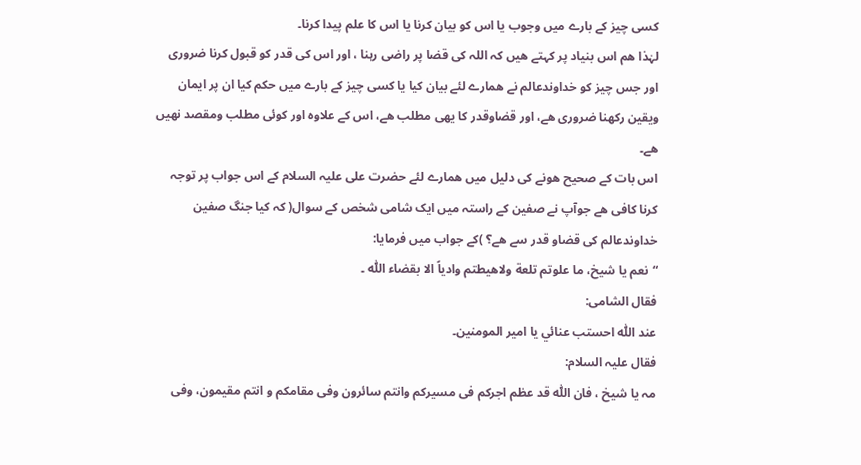کسی چیز کے بارے میں وجوب یا اس کو بیان کرنا یا اس کا علم پیدا کرنا۔
لہٰذا ھم اس بنیاد پر کہتے ھیں کہ اللہ کی قضا پر راضی رہنا ، اور اس کی قدر کو قبول کرنا ضروری اور جس چیز کو خداوندعالم نے ھمارے لئے بیان کیا یا کسی چیز کے بارے میں حکم کیا ان پر ایمان ویقین رکھنا ضروری ھے، اور قضاوقدر کا یھی مطلب ھے، اس کے علاوہ اور کوئی مطلب ومقصد نھیں ھے۔
اس بات کے صحیح هونے کی دلیل میں ھمارے لئے حضرت علی علیہ السلام کے اس جواب پر توجہ کرنا کافی ھے جوآپ نے صفین کے راستہ میں ایک شامی شخص کے سوال( کہ کیا جنگ صفین خداوندعالم کی قضاو قدر سے ھے؟ )کے جواب میں فرمایا:
“نعم یا شیخ، ما علوتم تلعة ولاھیطتم وادیاً الا بقضاء اللّٰہ ۔
فقال الشامی:
عند اللّٰہ احستب عنائي یا امیر المومنین۔
فقال علیہ السلام:
مہ یا شیخ ، فان اللّٰہ قد عظم اجرکم فی مسیرکم وانتم سائرون وفی مقامکم و انتم مقیمون، وفی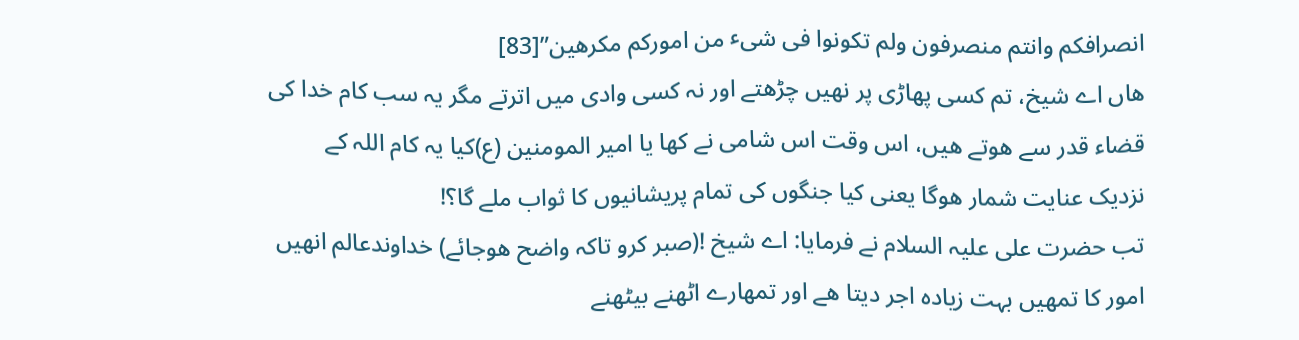انصرافکم وانتم منصرفون ولم تکونوا فی شیٴ من امورکم مکرھین”[83]
ھاں اے شیخ، تم کسی پھاڑی پر نھیں چڑھتے اور نہ کسی وادی میں اترتے مگر یہ سب کام خدا کی قضاء قدر سے هوتے ھیں، اس وقت اس شامی نے کھا یا امیر المومنین (ع)کیا یہ کام اللہ کے نزدیک عنایت شمار هوگا یعنی کیا جنگوں کی تمام پریشانیوں کا ثواب ملے گا؟!
تب حضرت علی علیہ السلام نے فرمایا: اے شیخ !(صبر کرو تاکہ واضح هوجائے) خداوندعالم انھیں امور کا تمھیں بہت زیادہ اجر دیتا ھے اور تمھارے اٹھنے بیٹھنے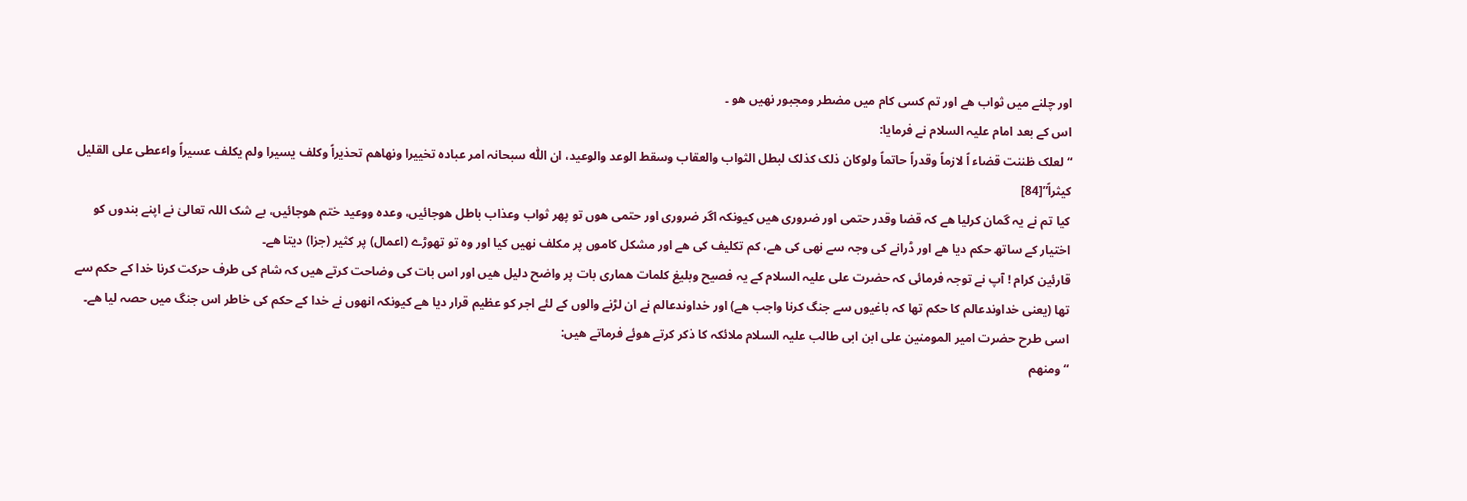اور چلنے میں ثواب ھے اور تم کسی کام میں مضطر ومجبور نھیں هو ۔
اس کے بعد امام علیہ السلام نے فرمایا:
“لعلک ظننت قضاء اً لازماً وقدراً حاتماً ولوکان ذلک کذلک لبطل الثواب والعقاب وسقط الوعد والوعید، ان اللّٰہ سبحانہ امر عبادہ تخییرا ونھاھم تحذیراً وکلف یسیرا ولم یکلف عسیراً واٴعطی علی القلیل کیثراً”[84]
کیا تم نے یہ گمان کرلیا ھے کہ قضا وقدر حتمی اور ضروری ھیں کیونکہ اگر ضروری اور حتمی هوں تو پھر ثواب وعذاب باطل هوجائیں، وعدہ ووعید ختم هوجائیں، بے شک اللہ تعالیٰ نے اپنے بندوں کو اختیار کے ساتھ حکم دیا ھے اور ڈرانے کی وجہ سے نھی کی ھے، کم تکلیف کی ھے اور مشکل کاموں پر مکلف نھیں کیا اور وہ تو تھوڑے (اعمال) پر کثیر (جزا) دیتا ھے۔
قارئین کرام ! آپ نے توجہ فرمائی کہ حضرت علی علیہ السلام کے یہ فصیح وبلیغ کلمات ھماری بات پر واضح دلیل ھیں اور اس بات کی وضاحت کرتے ھیں کہ شام کی طرف حرکت کرنا خدا کے حکم سے تھا (یعنی خداوندعالم کا حکم تھا کہ باغیوں سے جنگ کرنا واجب ھے) اور خداوندعالم نے ان لڑنے والوں کے لئے اجر کو عظیم قرار دیا ھے کیونکہ انھوں نے خدا کے حکم کی خاطر اس جنگ میں حصہ لیا ھے۔
اسی طرح حضرت امیر المومنین علی ابن ابی طالب علیہ السلام ملائکہ کا ذکر کرتے هوئے فرماتے ھیں:
“ومنھم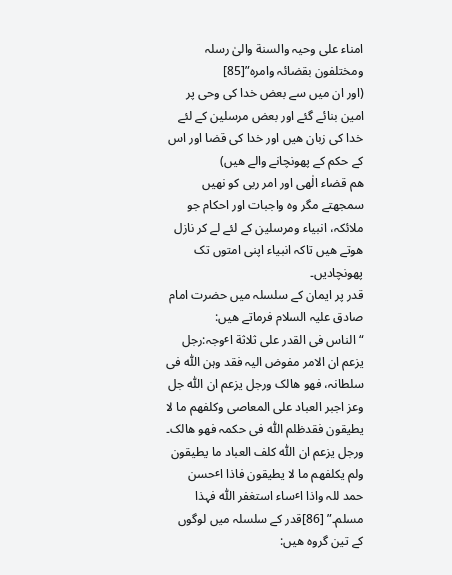امناء علی وحیہ والسنة والیٰ رسلہ ومختلفون بقضائہ وامرہ”[85]
(اور ان میں سے بعض خدا کی وحی پر امین بنائے گئے اور بعض مرسلین کے لئے خدا کی زبان ھیں اور خدا کی قضا اور اس کے حکم کے پهونچانے والے ھیں)
ھم قضاء الٰھی اور امر ربی کو نھیں سمجھتے مگر وہ واجبات اور احکام جو ملائکہ، انبیاء ومرسلین کے لئے لے کر نازل هوتے ھیں تاکہ انبیاء اپنی امتوں تک پهونچادیں۔
قدر پر ایمان کے سلسلہ میں حضرت امام صادق علیہ السلام فرماتے ھیں:
“الناس فی القدر علی ثلاثة اٴوجہ:رجل یزعم ان الامر مفوض الیہ فقد وہن اللّٰہ فی سلطانہ، فهو ھالک ورجل یزعم ان اللّٰہ جل وعز اجبر العباد علی المعاصی وکلفھم ما لا یطیقون فقدظلم اللّٰہ فی حکمہ فهو ھالک۔ ورجل یزعم ان اللّٰہ کلف العباد ما یطیقون ولم یکلفھم ما لا یطیقون فاذا اٴحسن حمد للہ واذا اٴساء استغفر اللّٰہ فہذا مسلم۔” [86]قدر کے سلسلہ میں لوگوں کے تین گروہ ھیں: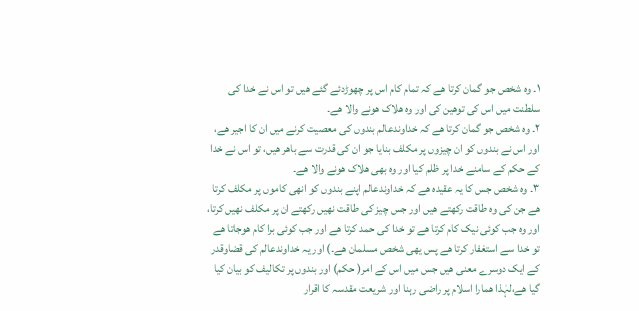۱۔ وہ شخص جو گمان کرتا ھے کہ تمام کام اس پر چھوڑدئے گئے ھیں تو اس نے خدا کی سلطنت میں اس کی توھین کی اور وہ ھلاک هونے والا ھے۔
۲۔ وہ شخص جو گمان کرتا ھے کہ خداوندعالم بندوں کی معصیت کرنے میں ان کا اجیر ھے، اور اس نے بندوں کو ان چیزوں پر مکلف بنایا جو ان کی قدرت سے باھر ھیں، تو اس نے خدا کے حکم کے سامنے خدا پر ظلم کیا اور وہ بھی ھلاک هونے والا ھے۔
۳۔ وہ شخص جس کا یہ عقیدہ ھے کہ خداوندعالم اپنے بندوں کو انھی کاموں پر مکلف کرتا ھے جن کی وہ طاقت رکھتے ھیں اور جس چیز کی طاقت نھیں رکھتے ان پر مکلف نھیں کرتا، اور وہ جب کوئی نیک کام کرتا ھے تو خدا کی حمد کرتا ھے اور جب کوئی برا کام هوجاتا ھے تو خدا سے استغفار کرتا ھے پس یھی شخص مسلمان ھے۔) اور یہ خداوندعالم کی قضاوقدر کے ایک دوسرے معنی ھیں جس میں اس کے امر( حکم) اور بندوں پر تکالیف کو بیان کیا گیا ھے،لہٰذا ھمارا اسلام پر راضی رہنا اور شریعت مقدسہ کا اقرار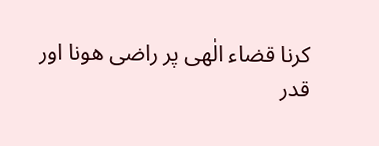کرنا قضاء الٰھی پر راضی هونا اور قدر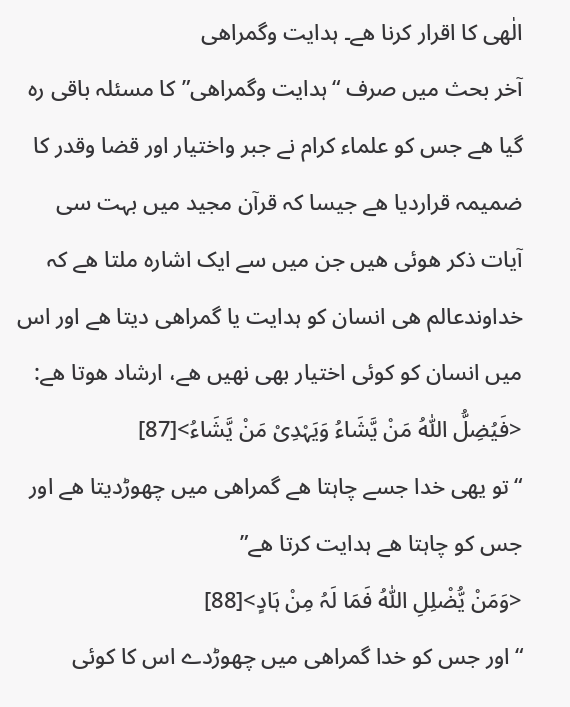الٰھی کا اقرار کرنا ھے۔ ہدایت وگمراھی
آخر بحث میں صرف “ہدایت وگمراھی”کا مسئلہ باقی رہ گیا ھے جس کو علماء کرام نے جبر واختیار اور قضا وقدر کا ضمیمہ قراردیا ھے جیسا کہ قرآن مجید میں بہت سی آیات ذکر هوئی ھیں جن میں سے ایک اشارہ ملتا ھے کہ خداوندعالم ھی انسان کو ہدایت یا گمراھی دیتا ھے اور اس میں انسان کو کوئی اختیار بھی نھیں ھے، ارشاد هوتا ھے:
<فَیُضِلُّ اللّٰہُ مَنْ یَّشَاءُ وَیَہْدِیْ مَنْ یَّشَاءُ>[87]
“تو یھی خدا جسے چاہتا ھے گمراھی میں چھوڑدیتا ھے اور جس کو چاہتا ھے ہدایت کرتا ھے”
<وَمَنْ یُّضْلِلِ اللّٰہُ فَمَا لَہُ مِنْ ہَادٍ>[88]
“اور جس کو خدا گمراھی میں چھوڑدے اس کا کوئی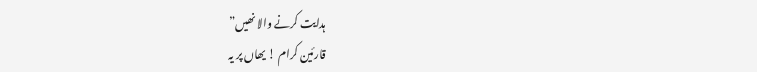ہدایت کرنے والا نھیں”
قارئین کرام ! یھاں پر یہ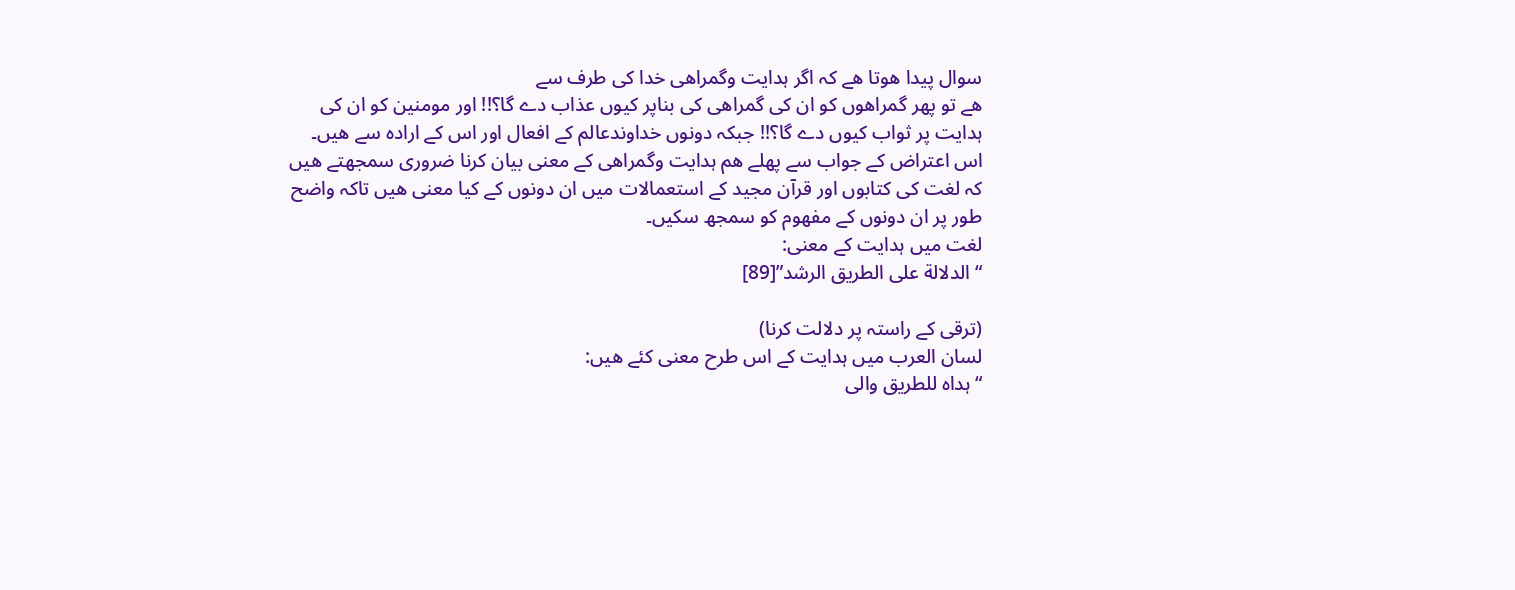سوال پیدا هوتا ھے کہ اگر ہدایت وگمراھی خدا کی طرف سے
ھے تو پھر گمراهوں کو ان کی گمراھی کی بناپر کیوں عذاب دے گا؟!! اور مومنین کو ان کی ہدایت پر ثواب کیوں دے گا؟!! جبکہ دونوں خداوندعالم کے افعال اور اس کے ارادہ سے ھیں۔
اس اعتراض کے جواب سے پھلے ھم ہدایت وگمراھی کے معنی بیان کرنا ضروری سمجھتے ھیں کہ لغت کی کتابوں اور قرآن مجید کے استعمالات میں ان دونوں کے کیا معنی ھیں تاکہ واضح طور پر ان دونوں کے مفهوم کو سمجھ سکیں۔
لغت میں ہدایت کے معنی:
“الدلالة علی الطریق الرشد”[89]

(ترقی کے راستہ پر دلالت کرنا)
لسان العرب میں ہدایت کے اس طرح معنی کئے ھیں:
“ہداہ للطریق والی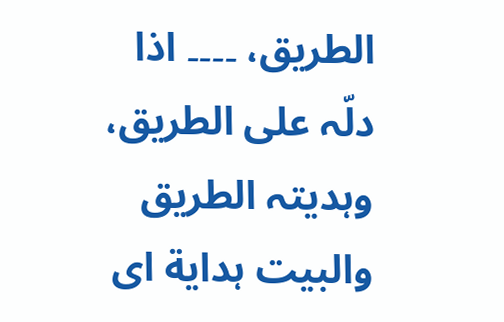الطریق، ۔۔۔۔ اذا دلّہ علی الطریق، وہدیتہ الطریق والبیت ہدایة ای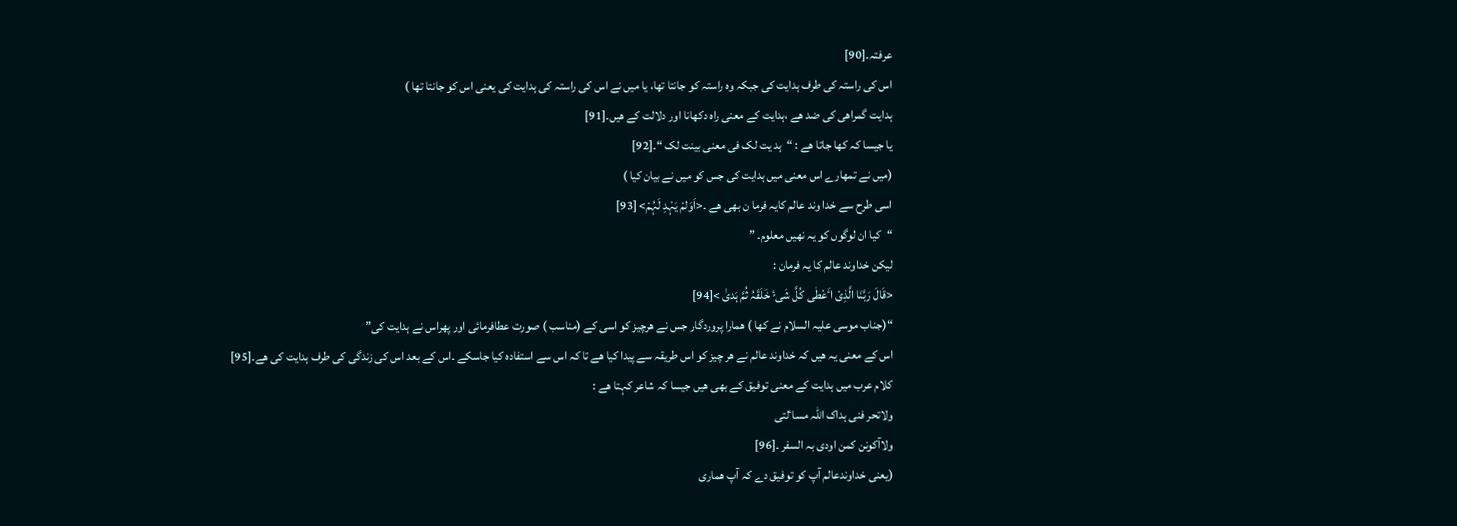عرفتہ۔[90]
اس کی راستہ کی طرف ہدایت کی جبکہ وہ راستہ کو جانتا تھا، یا میں نے اس کی راستہ کی ہدایت کی یعنی اس کو جانتا تھا )
ہدایت گمراھی کی ضد ھے ،ہدایت کے معنی راہ دکھانا اور دلالت کے ھیں۔[91]
یا جیسا کہ کھا جاتا ھے : “ہد یت لک فی معنی بینت لک “۔[92]
(میں نے تمھارے اس معنی میں ہدایت کی جس کو میں نے بیان کیا )
اسی طرح سے خدا وند عالم کایہ فرما ن بھی ھے ۔<اَوَلمْ یَہْدِ لَہُمْ> [93]
“کیا ان لوگوں کو یہ نھیں معلوم۔ ”
لیکن خداوند عالم کا یہ فرمان :
<قَالَ رَبَّنَا الَّذِیْ اٴَعْطٰی کُلَّ شَیٴٍ خَلَقَہُ ثُمَّ ہَدیٰ >[94]
“(جناب موسی علیہ السلام نے کھا ) ھمارا پروردگار جس نے ھرچیز کو اسی کے (مناسب ) صورت عطافرمائی اور پھراس نے ہدایت کی”
اس کے معنی یہ ھیں کہ خداوند عالم نے ھر چیز کو اس طریقہ سے پیدا کیا ھے تا کہ اس سے استفادہ کیا جاسکے ۔اس کے بعد اس کی زندگی کی طرف ہدایت کی ھے۔[95]
کلام عرب میں ہدایت کے معنی توفیق کے بھی ھیں جیسا کہ شاعر کہتا ھے :
ولاتحر فنی ہداک اللّٰہ مساٴلتی
ولاآکونن کمن اودی بہ السفر ۔[96]
(یعنی خداوندعالم آپ کو توفیق دے کہ آپ ھماری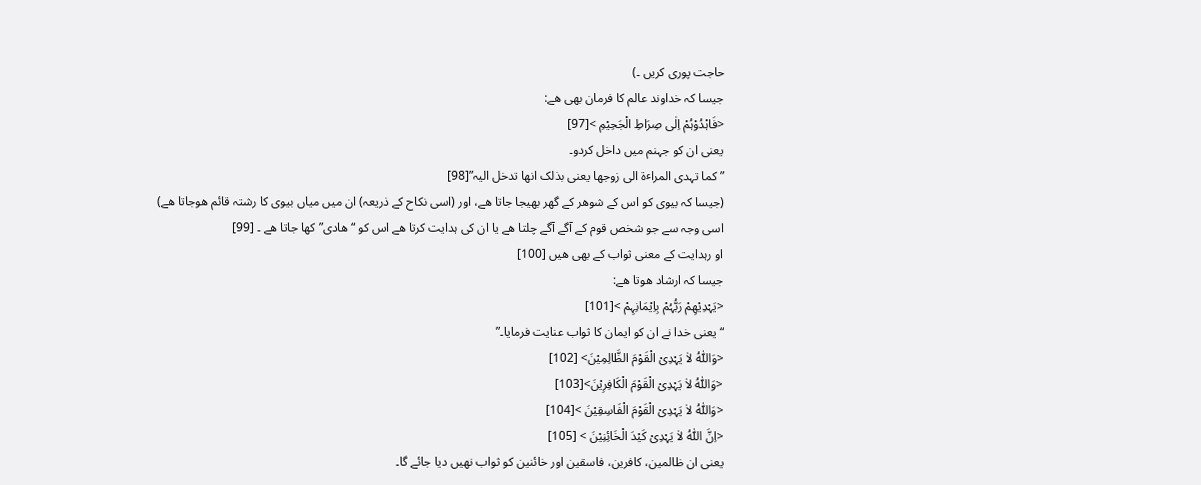حاجت پوری کریں ۔)
جیسا کہ خداوند عالم کا فرمان بھی ھے:
<فَاہْدُوْہُمْ اِلٰی صِرَاطِ الْجَحِیْمِ >[97]
یعنی ان کو جہنم میں داخل کردو۔
” کما تہدی المراٴة الی زوجھا یعنی بذلک انھا تدخل الیہ”[98]
(جیسا کہ بیوی کو اس کے شوھر کے گھر بھیجا جاتا ھے، اور (اسی نکاح کے ذریعہ) ان میں میاں بیوی کا رشتہ قائم هوجاتا ھے)
اسی وجہ سے جو شخص قوم کے آگے آگے چلتا ھے یا ان کی ہدایت کرتا ھے اس کو “ھادی” کھا جاتا ھے ۔ [99]
او رہدایت کے معنی ثواب کے بھی ھیں [100]
جیسا کہ ارشاد هوتا ھے:
<یَہْدِیْھِمْ رَبُّہُمْ بِاِیْمَانِہِمْ >[101]
“یعنی خدا نے ان کو ایمان کا ثواب عنایت فرمایا۔”
<وَاللّٰہُ لاٰ یَہْدِیْ الْقَوْمَ الظَّالِمِیْنَ> [102]
<وَاللّٰہُ لاٰ یَہْدِیْ الْقَوْمَ الْکَافِرِیْنَ>[103]
<وَاللّٰہُ لاٰ یَہْدِیْ الْقَوْمَ الْفَاسِقِیْنَ >[104]
<اِنَّ اللّٰہُ لاٰ یَہْدِیْ کَیْدَ الْخَائِنِیْنَ > [105]
یعنی ان ظالمین، کافرین، فاسقین اور خائنین کو ثواب نھیں دیا جائے گا۔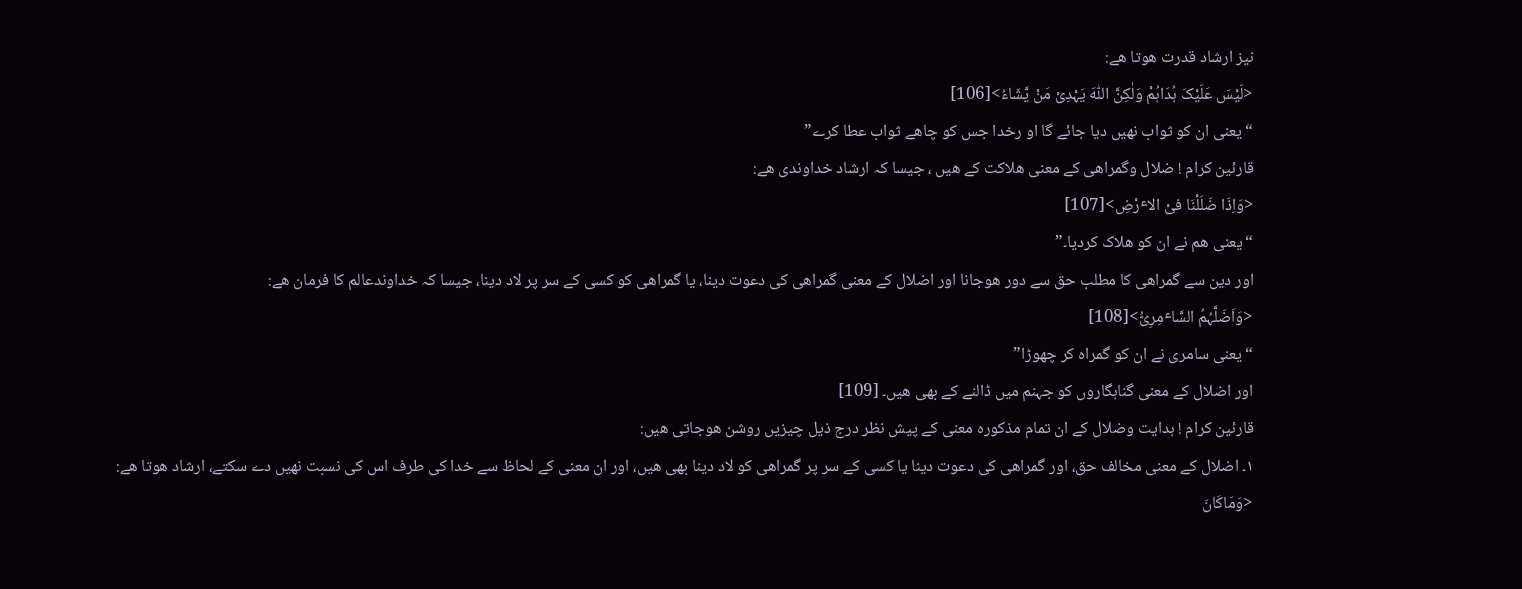نیز ارشاد قدرت هوتا ھے:
<لَیْسَ عَلَیْکَ ہُدَاہُمْ وَلٰکِنَّ اللّٰہَ یَہْدِیْ مَنْ یَّشَاءُ>[106]
“یعنی ان کو ثواب نھیں دیا جائے گا او رخدا جس کو چاھے ثواب عطا کرے”
قارئین کرام ! ضلال وگمراھی کے معنی ھلاکت کے ھیں ، جیسا کہ ارشاد خداوندی ھے:
<وَاِذَا ضَلَلْنَا فیْ الاٴرْضِ>[107]
“یعنی ھم نے ان کو ھلاک کردیا۔”
اور دین سے گمراھی کا مطلب حق سے دور هوجانا اور اضلال کے معنی گمراھی کی دعوت دینا، یا گمراھی کو کسی کے سر پر لاد دینا، جیسا کہ خداوندعالم کا فرمان ھے:
<وَاَضَلَّہُمُ السَّاٴمِرِیُّ>[108]
“یعنی سامری نے ان کو گمراہ کر چھوڑا”
اور اضلال کے معنی گناہگاروں کو جہنم میں ڈالنے کے بھی ھیں۔ [109]
قارئین کرام ! ہدایت وضلال کے ان تمام مذکورہ معنی کے پیش نظر درج ذیل چیزیں روشن هوجاتی ھیں:
۱۔ اضلال کے معنی مخالف حق، اور گمراھی کی دعوت دینا یا کسی کے سر پر گمراھی کو لاد دینا بھی ھیں، اور ان معنی کے لحاظ سے خدا کی طرف اس کی نسبت نھیں دے سکتے، ارشاد هوتا ھے:
<وَمَاکَانَ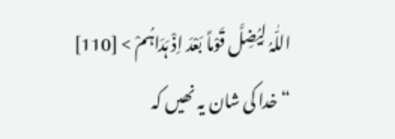اللّٰہُ لِیُضِلَّ قَوْماً بَعْدَ اِذْ ہَدَاہُمْ > [110]
“خدا کی شان یہ نھیں کہ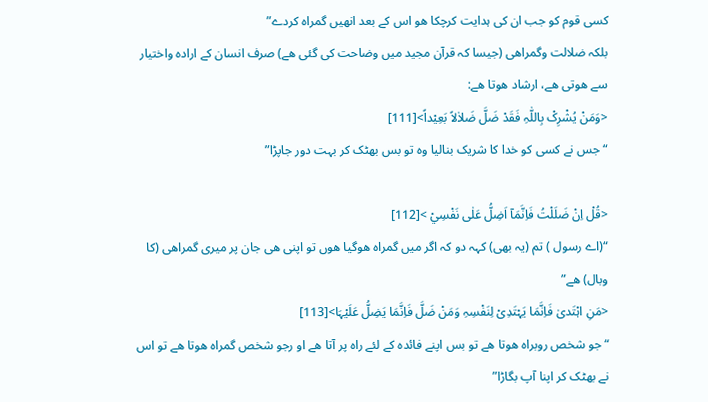کسی قوم کو جب ان کی ہدایت کرچکا هو اس کے بعد انھیں گمراہ کردے”
بلکہ ضلالت وگمراھی (جیسا کہ قرآن مجید میں وضاحت کی گئی ھے) صرف انسان کے ارادہ واختیار سے هوتی ھے، ارشاد هوتا ھے:
<وَمَنْ یُشْرِکْ بِاللّٰہِ فَقَدْ ضَلَّ ضَلاٰلاً بَعِیْداً>[111]
“جس نے کسی کو خدا کا شریک بنالیا وہ تو بس بھٹک کر بہت دور جاپڑا”

<قُلْ اِنْ ضَلَلْتُ فَاِنَّمَآ اَضِلُّ عَلٰی نَفْسِيْ >[112]
“(اے رسول ) تم (یہ بھی) کہہ دو کہ اگر میں گمراہ هوگیا هوں تو اپنی ھی جان پر میری گمراھی (کا وبال) ھے”
<مَنِ اہْتَدیٰ فَاِنَّمَا یَہْتَدِیْ لِنَفْسِہِ وَمَنْ ضَلَّ فَاِنَّمَا یَضِلُّ عَلَیْہَا>[113]
“جو شخص روبراہ هوتا ھے تو بس اپنے فائدہ کے لئے راہ پر آتا ھے او رجو شخص گمراہ هوتا ھے تو اس نے بھٹک کر اپنا آپ بگاڑا”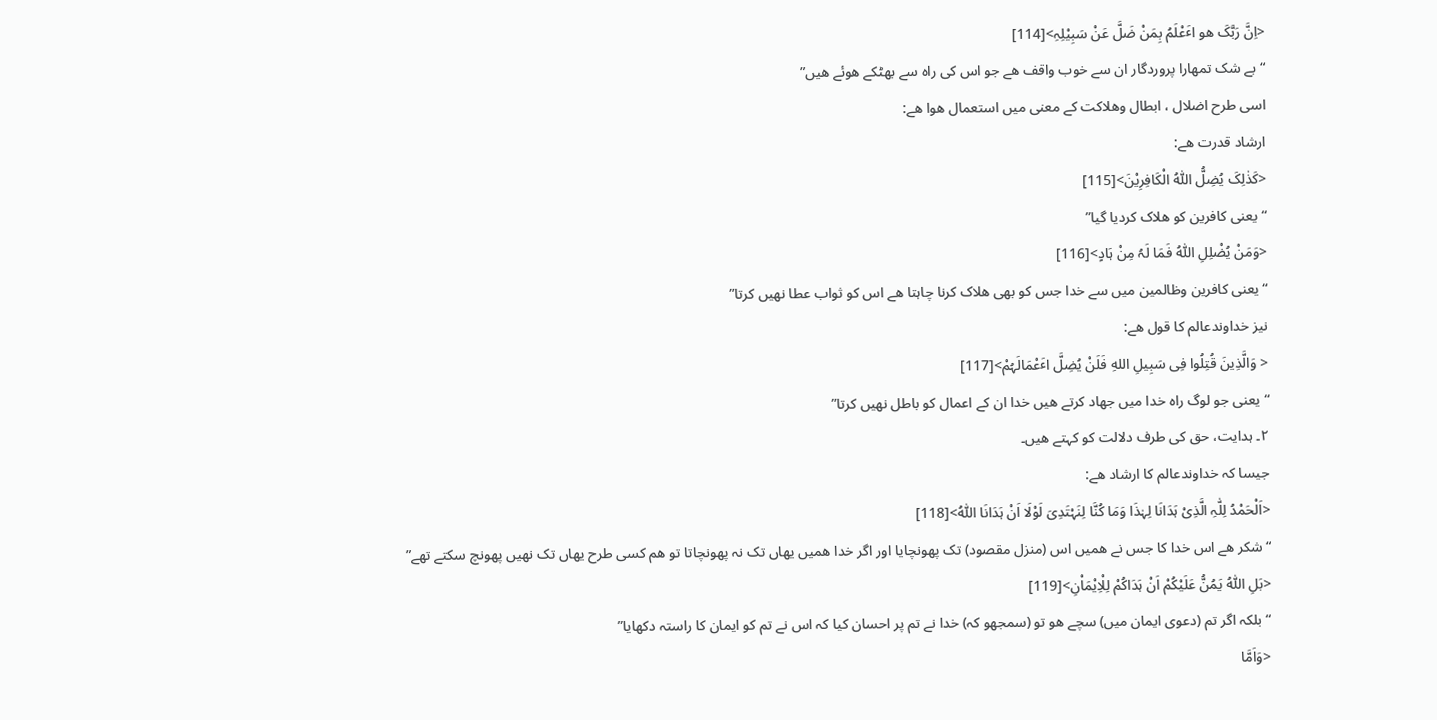<اِنَّ رَبَّکَ هو اٴَعْلَمُ بِمَنْ ضَلَّ عَنْ سَبِیْلِہِ>[114]
“بے شک تمھارا پروردگار ان سے خوب واقف ھے جو اس کی راہ سے بھٹکے هوئے ھیں”
اسی طرح اضلال ، ابطال وھلاکت کے معنی میں استعمال هوا ھے:
ارشاد قدرت ھے:
<کَذٰلِکَ یُضِلُّ اللّٰہُ الْکَافِرِیْنَ>[115]
“یعنی کافرین کو ھلاک کردیا گیا”
<وَمَنْ یُضْلِلِ اللّٰہُ فَمَا لَہُ مِنْ ہَادٍ>[116]
“یعنی کافرین وظالمین میں سے خدا جس کو بھی ھلاک کرنا چاہتا ھے اس کو ثواب عطا نھیں کرتا”
نیز خداوندعالم کا قول ھے:
< وَالَّذِینَ قُتِلُوا فِی سَبِیلِ اللهِ فَلَنْ یُضِلَّ اٴَعْمَالَہُمْ>[117]
“یعنی جو لوگ راہ خدا میں جھاد کرتے ھیں خدا ان کے اعمال کو باطل نھیں کرتا”
۲۔ ہدایت، حق کی طرف دلالت کو کہتے ھیں۔
جیسا کہ خداوندعالم کا ارشاد ھے:
<اَلْحَمْدُ لِلّٰہِ الَّذِیْ ہَدَانَا لِہٰذَا وَمَا کُنَّا لِنَہْتَدِیَ لَوْلَا اَنْ ہَدَانَا اللّٰہُ>[118]
“شکر ھے اس خدا کا جس نے ھمیں اس (منزل مقصود) تک پهونچایا اور اگر خدا ھمیں یھاں تک نہ پهونچاتا تو ھم کسی طرح یھاں تک نھیں پهونچ سکتے تھے”
<بَلِ اللّٰہُ یَمُنُّ عَلَیْکُمْ اَنْ ہَدَاکُمْ لِلْاِیْمَاْنِ>[119]
“بلکہ اگر تم (دعوی ایمان میں) سچے هو تو (سمجھو کہ) خدا نے تم پر احسان کیا کہ اس نے تم کو ایمان کا راستہ دکھایا”
<وَاَمَّا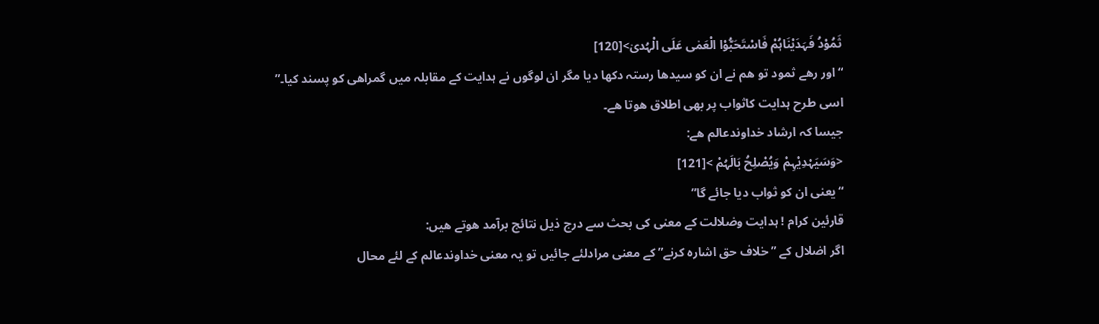ثَمُوْدُ فَہَدَیْنَاہُمْ فَاسْتَحَبُّوْا الْعَمٰی عَلَی الْہُدیٰ>[120]
“اور رھے ثمود تو ھم نے ان کو سیدھا رستہ دکھا دیا مگر ان لوگوں نے ہدایت کے مقابلہ میں گمراھی کو پسند کیا۔”
اسی طرح ہدایت کاثواب پر بھی اطلاق هوتا ھے۔
جیسا کہ ارشاد خداوندعالم ھے:
<وَسَیَہْدِیْہِمْ وَیُصْلِحُ بَالَہُمْ >[121]
“یعنی ان کو ثواب دیا جائے گا”
قارئین کرام ! ہدایت وضلالت کے معنی کی بحث سے درج ذیل نتائج برآمد هوتے ھیں:
اگر اضلال کے ” خلاف حق اشارہ کرنے” کے معنی مرادلئے جائیں تو یہ معنی خداوندعالم کے لئے محال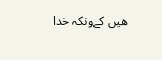ھیں کےونکہ خدا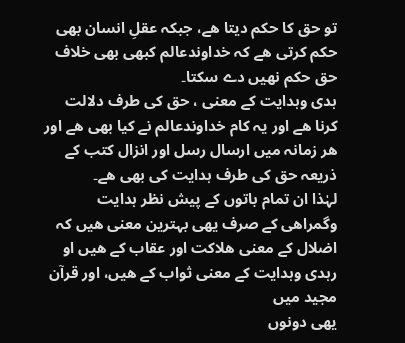تو حق کا حکم دیتا ھے، جبکہ عقلِ انسان بھی حکم کرتی ھے کہ خداوندعالم کبھی بھی خلاف حق حکم نھیں دے سکتا۔
ہدی وہدایت کے معنی ، حق کی طرف دلالت کرنا ھے اور یہ کام خداوندعالم نے کیا بھی ھے اور ھر زمانہ میں ارسال رسل اور انزال کتب کے ذریعہ حق کی طرف ہدایت کی بھی ھے۔
لہٰذا ان تمام باتوں کے پیش نظر ہدایت وگمراھی کے صرف یھی بہترین معنی ھیں کہ اضلال کے معنی ھلاکت اور عقاب کے ھیں او رہدی وہدایت کے معنی ثواب کے ھیں، اور قرآن مجید میں
یھی دونوں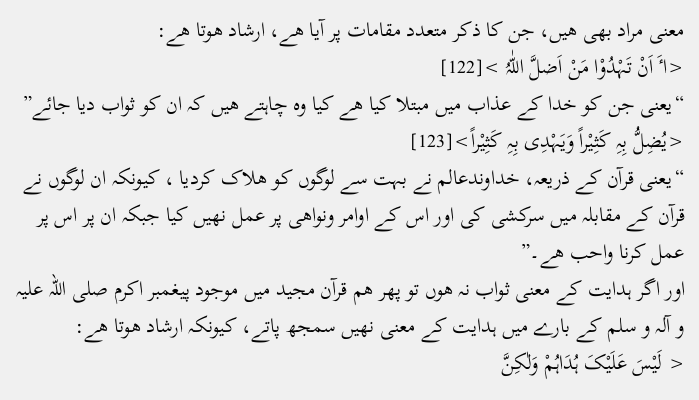معنی مراد بھی ھیں، جن کا ذکر متعدد مقامات پر آیا ھے، ارشاد هوتا ھے:
<اٴَ اَنْ تَہْدُوْا مَنْ اَضلَّ اللّٰہُ >[122]
“یعنی جن کو خدا کے عذاب میں مبتلا کیا ھے کیا وہ چاہتے ھیں کہ ان کو ثواب دیا جائے”
<یُضِلُّ بِہِ کَثِیْراً وَیَہْدِی بِہِ کَثِیْراً>[123]
“یعنی قرآن کے ذریعہ، خداوندعالم نے بہت سے لوگوں کو ھلاک کردیا ، کیونکہ ان لوگوں نے قرآن کے مقابلہ میں سرکشی کی اور اس کے اوامر ونواھی پر عمل نھیں کیا جبکہ ان پر اس پر عمل کرنا واحب ھے۔”
اور اگر ہدایت کے معنی ثواب نہ هوں تو پھر ھم قرآن مجید میں موجود پیغمبر اکرم صلی اللہ علیہ و آلہ و سلم کے بارے میں ہدایت کے معنی نھیں سمجھ پاتے، کیونکہ ارشاد هوتا ھے:
< لَیْسَ عَلَیْکَ ہُدَاہُمْ وَلٰکِنَّ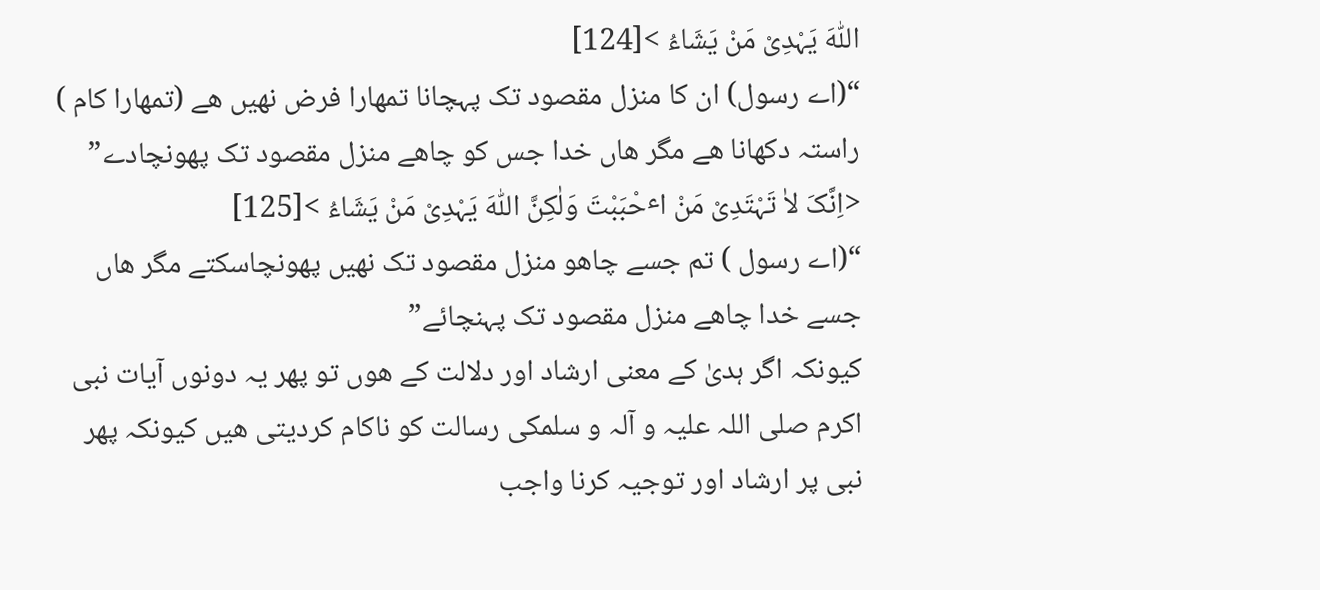اللّٰہَ یَہْدِیْ مَنْ یَشَاءُ >[124]
“(اے رسول) ان کا منزل مقصود تک پہچانا تمھارا فرض نھیں ھے (تمھارا کام ) راستہ دکھانا ھے مگر ھاں خدا جس کو چاھے منزل مقصود تک پهونچادے”
<اِنَّکَ لاٰ تَہْتَدِیْ مَنْ اٴحْبَبْتَ وَلٰکِنَّ اللّٰہَ یَہْدِیْ مَنْ یَشَاءُ >[125]
“(اے رسول ) تم جسے چاهو منزل مقصود تک نھیں پهونچاسکتے مگر ھاں جسے خدا چاھے منزل مقصود تک پہنچائے”
کیونکہ اگر ہدیٰ کے معنی ارشاد اور دلالت کے هوں تو پھر یہ دونوں آیات نبی اکرم صلی اللہ علیہ و آلہ و سلمکی رسالت کو ناکام کردیتی ھیں کیونکہ پھر نبی پر ارشاد اور توجیہ کرنا واجب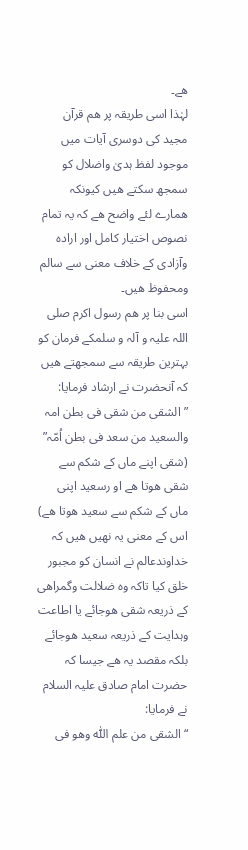ھے۔
لہٰذا اسی طریقہ پر ھم قرآن مجید کی دوسری آیات میں موجود لفظ ہدیٰ واضلال کو سمجھ سکتے ھیں کیونکہ ھمارے لئے واضح ھے کہ یہ تمام نصوص اختیار کامل اور ارادہ وآزادی کے خلاف معنی سے سالم ومحفوظ ھیں۔
اسی بنا پر ھم رسول اکرم صلی اللہ علیہ و آلہ و سلمکے فرمان کو بہترین طریقہ سے سمجھتے ھیں کہ آنحضرت نے ارشاد فرمایا:
” الشقی من شقی فی بطن امہ والسعید من سعد فی بطن اُمّہ”
(شقی اپنے ماں کے شکم سے شقی هوتا ھے او رسعید اپنی ماں کے شکم سے سعید هوتا ھے)
اس کے معنی یہ نھیں ھیں کہ خداوندعالم نے انسان کو مجبور خلق کیا تاکہ وہ ضلالت وگمراھی کے ذریعہ شقی هوجائے یا اطاعت وہدایت کے ذریعہ سعید هوجائے بلکہ مقصد یہ ھے جیسا کہ حضرت امام صادق علیہ السلام نے فرمایا:
“الشقی من علم اللّٰہ وهو فی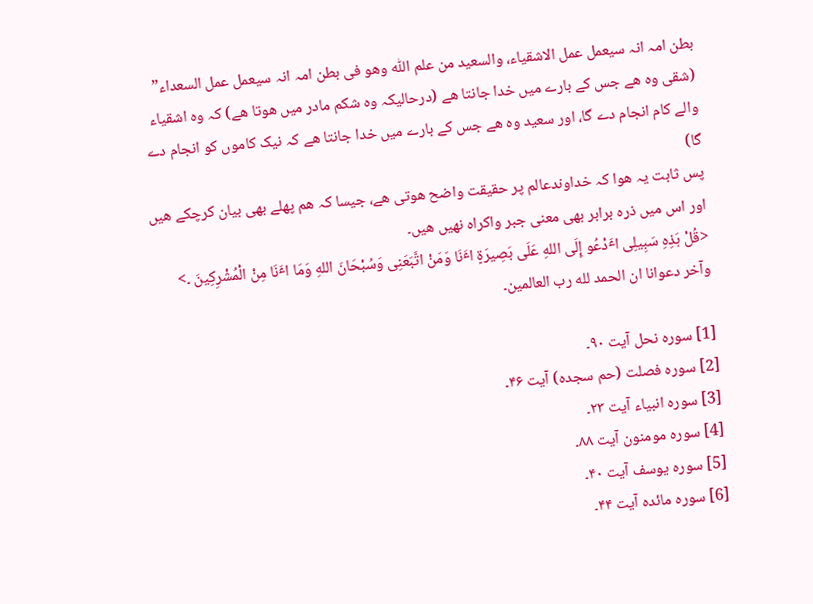بطن امہ انہ سیعمل عمل الاشقیاء، والسعید من علم اللّٰہ وهو فی بطن امہ انہ سیعمل عمل السعداء”
(شقی وہ ھے جس کے بارے میں خدا جانتا ھے (درحالیکہ وہ شکم مادر میں هوتا ھے) کہ وہ اشقیاء والے کام انجام دے گا، اور سعید وہ ھے جس کے بارے میں خدا جانتا ھے کہ نیک کاموں کو انجام دے گا)
پس ثابت یہ هوا کہ خداوندعالم پر حقیقت واضح هوتی ھے، جیسا کہ ھم پھلے بھی بیان کرچکے ھیں اور اس میں ذرہ برابر بھی معنی جبر واکراہ نھیں ھیں۔
<قُلْ ہَذِہِ سَبِیلِی اٴَدْعُو إِلَی اللهِ عَلَی بَصِیرَةٍ اٴَنَا وَمَنْ اتَّبَعَنِی وَسُبْحَانَ اللهِ وَمَا اٴَنَا مِنْ الْمُشْرِکِینَ ۔>
وآخر دعوانا ان الحمد لله رب العالمین۔

[1] سورہ نحل آیت ۹۰۔
[2] سورہ فصلت (حم سجدہ) آیت ۴۶۔
[3] سورہ انبیاء آیت ۲۳۔
[4] سورہ مومنون آیت ۸۸۔
[5] سورہ یوسف آیت ۴۰۔
[6] سورہ مائدہ آیت ۴۴۔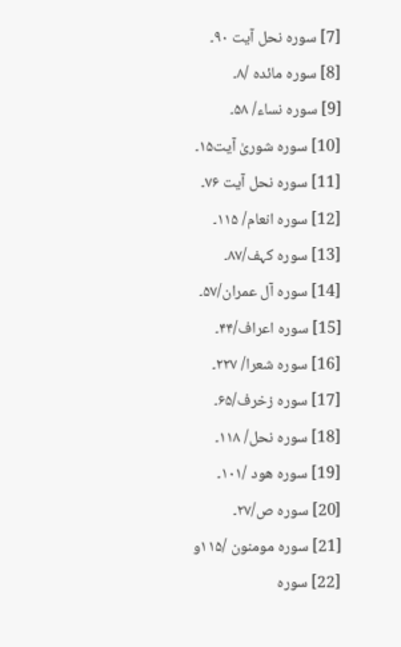[7] سورہ نحل آیت ۹۰۔
[8] سورہ مائدہ /۸۔
[9] سورہ نساء/ ۵۸۔
[10] سورہ شوریٰ آیت۱۵۔
[11] سورہ نحل آیت ۷۶۔
[12] سورہ انعام/ ۱۱۵۔
[13] سورہ کہف/۸۷۔
[14] سورہ آل عمران/۵۷۔
[15] سورہ اعراف/۴۴۔
[16] سورہ شعرا/ ۲۲۷۔
[17] سورہ زخرف/۶۵۔
[18] سورہ نحل/ ۱۱۸۔
[19] سورہ هود /۱۰۱۔
[20] سورہ ص/۲۷۔
[21] سورہ مومنون /۱۱۵و
[22] سورہ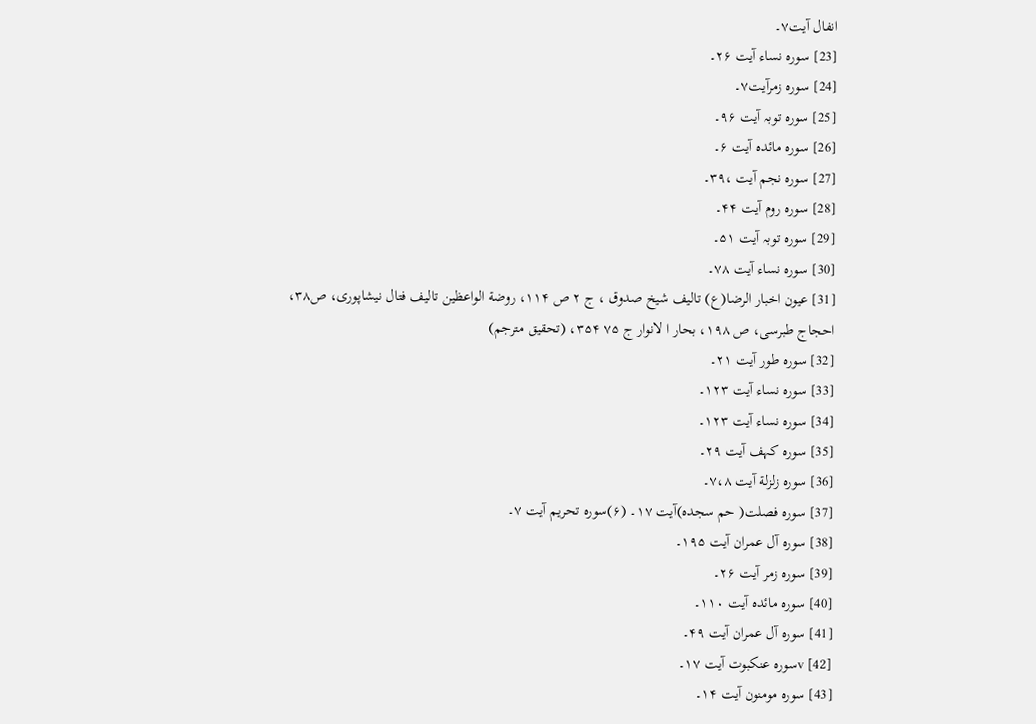انفال آیت۷۔
[23] سورہ نساء آیت ۲۶۔
[24] سورہ زمرآیت۷۔
[25] سورہ توبہ آیت ۹۶۔
[26] سورہ مائدہ آیت ۶۔
[27] سورہ نجم آیت ،۳۹۔
[28] سورہ روم آیت ۴۴۔
[29] سورہ توبہ آیت ۵۱۔
[30] سورہ نساء آیت ۷۸۔
[31] عیون اخبار الرضا(ع) تالیف شیخ صدوق ، ج ۲ ص ۱۱۴، روضة الواعظین تالیف فتال نیشاپوری، ص۳۸، احجاج طبرسی، ص ۱۹۸، بحار ا لانوار ج ۷۵ ۳۵۴، (تحقیق مترجم)
[32] سورہ طور آیت ۲۱۔
[33] سورہ نساء آیت ۱۲۳۔
[34] سورہ نساء آیت ۱۲۳۔
[35] سورہ کہف آیت ۲۹۔
[36] سورہ زلزلة آیت ۷،۸۔
[37] سورہ فصلت( حم سجدہ)آیت ۱۷۔ (۶)سورہ تحریم آیت ۷۔
[38] سورہ آل عمران آیت ۱۹۵۔
[39] سورہ زمر آیت ۲۶۔
[40] سورہ مائدہ آیت ۱۱۰۔
[41] سورہ آل عمران آیت ۴۹۔
[42] vسورہ عنکبوت آیت ۱۷۔
[43] سورہ مومنون آیت ۱۴۔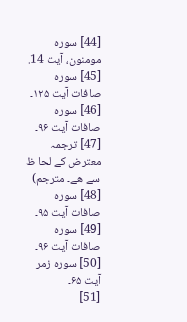[44] سوره مومنون، آیت 14.
[45] سورہ صافات آیت ۱۲۵۔
[46] سورہ صافات آیت ۹۶۔
[47] ترجمہ معترض کے لحا ظ سے ھے۔ مترجم)
[48] سورہ صافات آیت ۹۵۔
[49] سورہ صافات آیت ۹۶۔
[50] سورہ زمر آیت ۶۵۔
[51]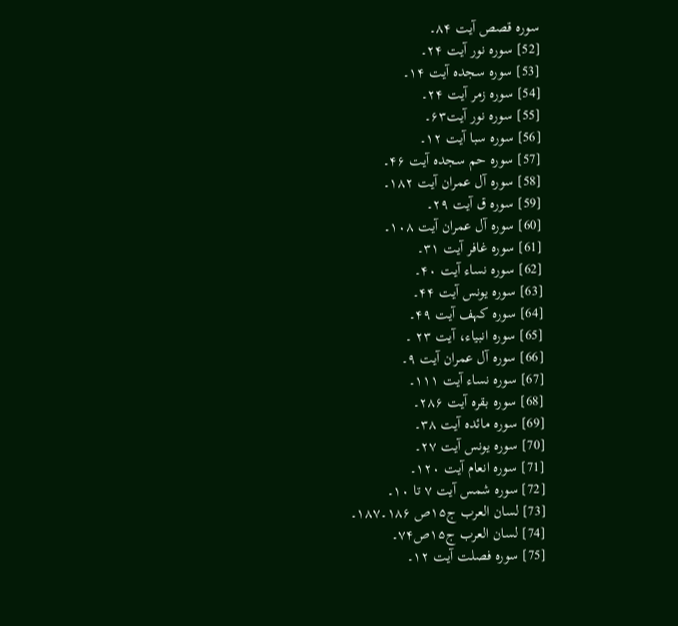سورہ قصص آیت ۸۴۔
[52] سورہ نور آیت ۲۴۔
[53] سورہ سجدہ آیت ۱۴۔
[54] سورہ زمر آیت ۲۴۔
[55] سورہ نور آیت۶۳۔
[56] سورہ سبا آیت ۱۲۔
[57] سورہ حم سجدہ آیت ۴۶۔
[58] سورہ آل عمران آیت ۱۸۲۔
[59] سورہ ق آیت ۲۹۔
[60] سورہ آل عمران آیت ۱۰۸۔
[61] سورہ غافر آیت ۳۱۔
[62] سورہ نساء آیت ۴۰۔
[63] سورہ یونس آیت ۴۴۔
[64] سورہ کہف آیت ۴۹۔
[65] سوره انبیاء، آیت ۲۳ ۔
[66] سورہ آل عمران آیت ۹۔
[67] سورہ نساء آیت ۱۱۱۔
[68] سورہ بقرہ آیت ۲۸۶۔
[69] سورہ مائدہ آیت ۳۸۔
[70] سورہ یونس آیت ۲۷۔
[71] سورہ انعام آیت ۱۲۰۔
[72] سورہ شمس آیت ۷ تا ۱۰۔
[73] لسان العرب ج۱۵ص ۱۸۶۔۱۸۷۔
[74] لسان العرب ج۱۵ص۷۴۔
[75] سورہ فصلت آیت ۱۲۔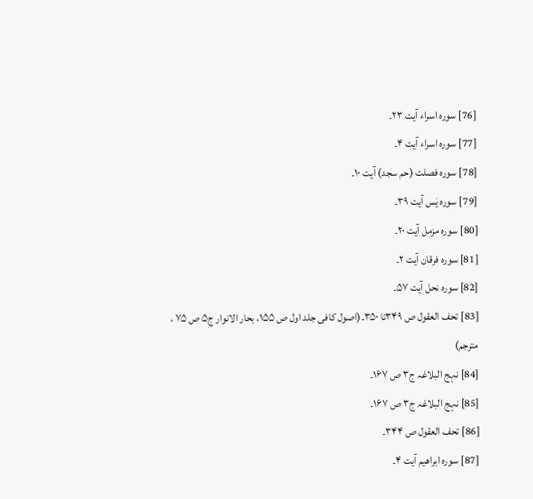[76] سورہ اسراء آیت ۲۳۔
[77] سورہ اسراء آیت ۴۔
[78] سورہ فصلت (حم سجد) آیت ۱۰۔
[79] سورہ یٰس آیت ۳۹۔
[80] سورہ مزمل آیت ۲۰۔
[81] سورہ فرقان آیت ۲۔
[82] سورہ نحل آیت ۵۷۔
[83] تحف العقول ص ۳۴۹تا ۳۵۰۔(اصول کافی جلد اول ص ۱۵۵، بحار الانوار ج۵ ص ۷۵ ، مترجم)
[84] نہج البلاغہ ج۳ ص ۱۶۷۔
[85] نہج البلاغہ ج۳ ص ۱۶۷۔
[86] تحف العقول ص ۳۴۴۔
[87] سورہ ابراھیم آیت ۴۔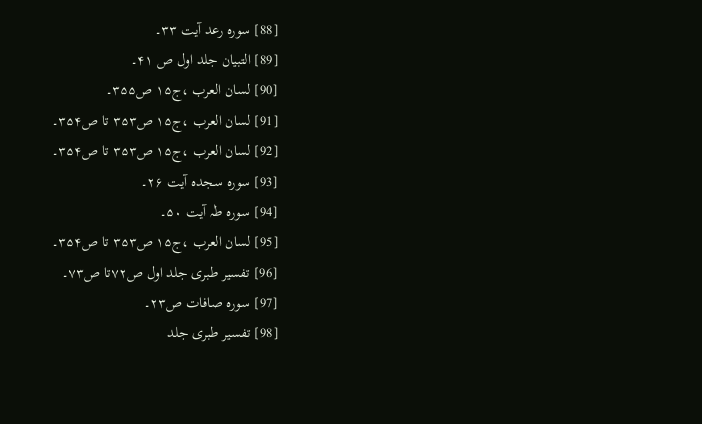[88] سورہ رعد آیت ۳۳۔
[89] التبیان جلد اول ص ۴۱۔
[90] لسان العرب ،ج۱۵ ص۳۵۵۔
[91] لسان العرب ،ج۱۵ ص۳۵۳ تا ص۳۵۴۔
[92] لسان العرب ،ج۱۵ ص۳۵۳ تا ص۳۵۴۔
[93] سورہ سجدہ آیت ۲۶۔
[94] سورہ طٰہ آیت ۵۰۔
[95] لسان العرب ،ج۱۵ ص۳۵۳ تا ص۳۵۴۔
[96] تفسیر طبری جلد اول ص۷۲تا ص۷۳۔
[97] سورہ صافات ص۲۳۔
[98] تفسیر طبری جلد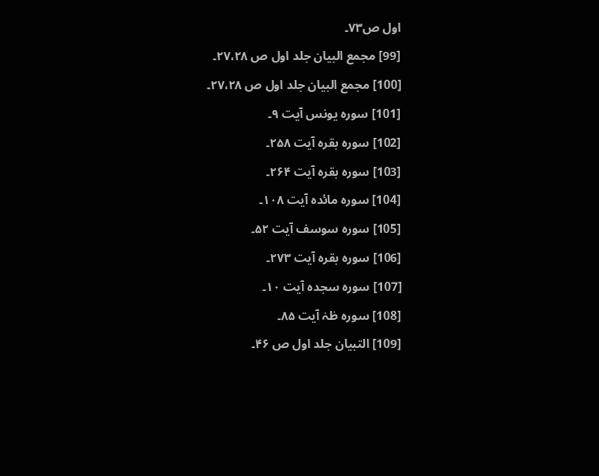اول ص۷۳۔
[99] مجمع البیان جلد اول ص ۲۷،۲۸۔
[100] مجمع البیان جلد اول ص ۲۷،۲۸۔
[101] سورہ یونس آیت ۹۔
[102] سورہ بقرہ آیت ۲۵۸۔
[103] سورہ بقرہ آیت ۲۶۴۔
[104] سورہ مائدہ آیت ۱۰۸۔
[105] سورہ سوسف آیت ۵۲۔
[106] سورہ بقرہ آیت ۲۷۳۔
[107] سورہ سجدہ آیت ۱۰۔
[108] سورہ طٰہٰ آیت ۸۵۔
[109] التبیان جلد اول ص ۴۶۔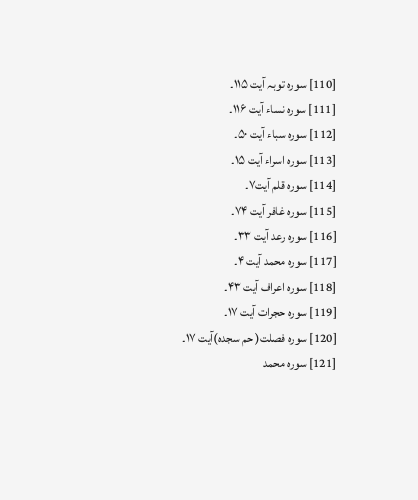[110] سورہ توبہ آیت ۱۱۵۔
[111] سورہ نساء آیت ۱۱۶۔
[112] سورہ سباء آیت ۵۰۔
[113] سورہ اسراء آیت ۱۵۔
[114] سورہ قلم آیت۷۔
[115] سورہ غافر آیت ۷۴۔
[116] سورہ رعد آیت ۳۳۔
[117] سورہ محمد آیت ۴۔
[118] سورہ اعراف آیت ۴۳۔
[119] سورہ حجرات آیت ۱۷۔
[120] سورہ فصلت( حم سجدہ)آیت ۱۷۔
[121] سورہ محمد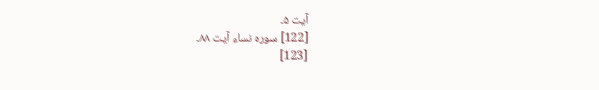آیت ۵۔
[122] سورہ نساء آیت ۸۸۔
[123]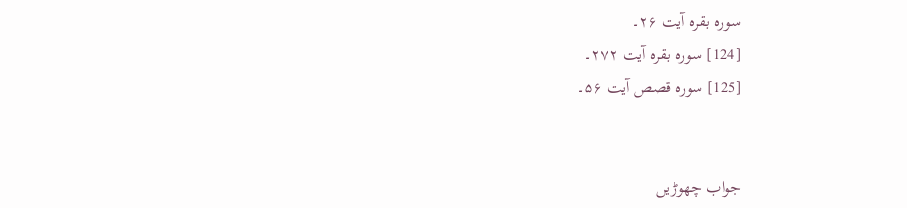سورہ بقرہ آیت ۲۶۔
[124] سورہ بقرہ آیت ۲۷۲۔
[125] سورہ قصص آیت ۵۶۔


جواب چھوڑیں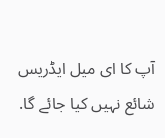آپ کا ای میل ایڈریس شائع نہیں کیا جائے گا.